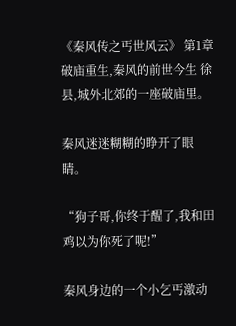《秦风传之丐世风云》 第1章 破庙重生,秦风的前世今生 徐县,城外北郊的一座破庙里。

秦风迷迷糊糊的睁开了眼睛。

“狗子哥,你终于醒了,我和田鸡以为你死了呢!”

秦风身边的一个小乞丐激动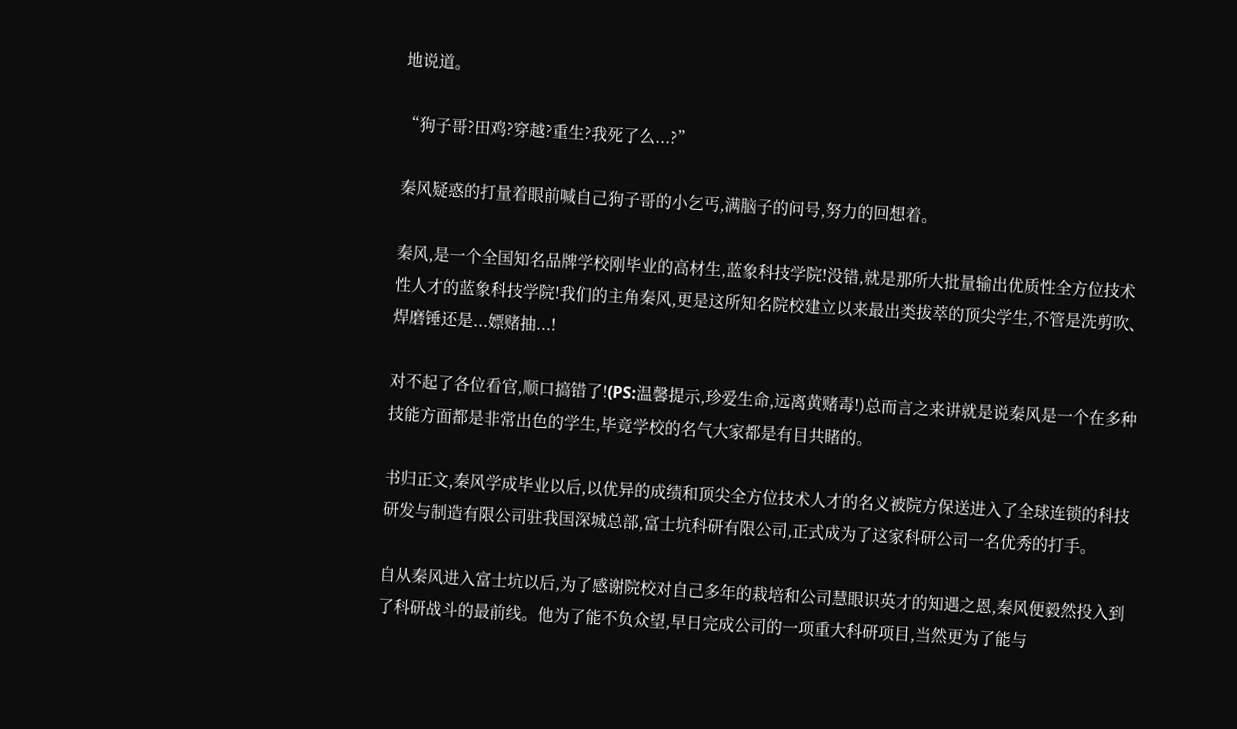地说道。

“狗子哥?田鸡?穿越?重生?我死了么...?”

秦风疑惑的打量着眼前喊自己狗子哥的小乞丐,满脑子的问号,努力的回想着。

秦风,是一个全国知名品牌学校刚毕业的高材生,蓝象科技学院!没错,就是那所大批量输出优质性全方位技术性人才的蓝象科技学院!我们的主角秦风,更是这所知名院校建立以来最出类拔萃的顶尖学生,不管是洗剪吹、焊磨锤还是...嫖赌抽...!

对不起了各位看官,顺口搞错了!(PS:温馨提示,珍爱生命,远离黄赌毒!)总而言之来讲就是说秦风是一个在多种技能方面都是非常出色的学生,毕竟学校的名气大家都是有目共睹的。

书归正文,秦风学成毕业以后,以优异的成绩和顶尖全方位技术人才的名义被院方保送进入了全球连锁的科技研发与制造有限公司驻我国深城总部,富士坑科研有限公司,正式成为了这家科研公司一名优秀的打手。

自从秦风进入富士坑以后,为了感谢院校对自己多年的栽培和公司慧眼识英才的知遇之恩,秦风便毅然投入到了科研战斗的最前线。他为了能不负众望,早日完成公司的一项重大科研项目,当然更为了能与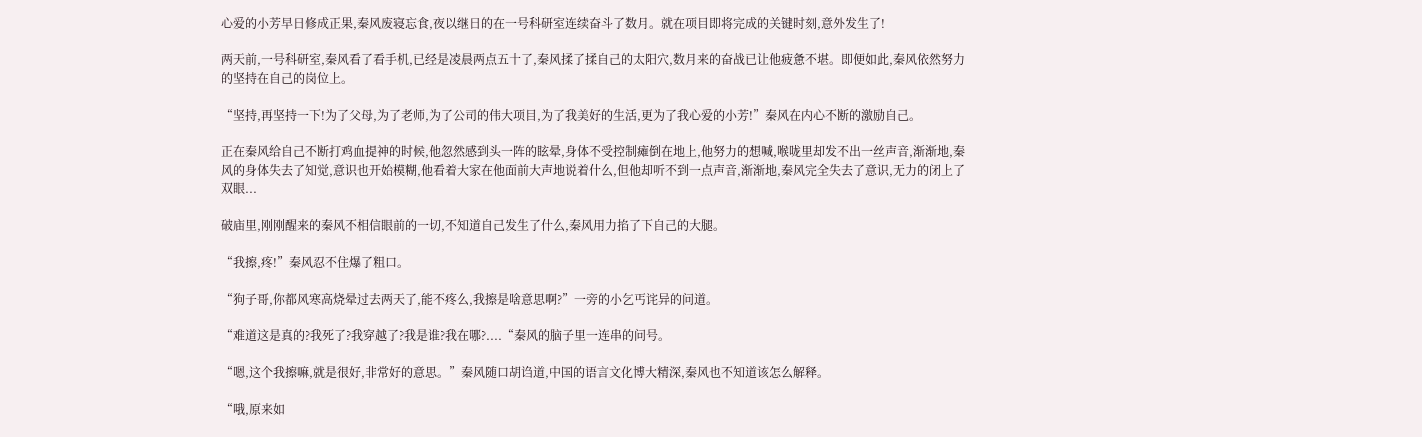心爱的小芳早日修成正果,秦风废寝忘食,夜以继日的在一号科研室连续奋斗了数月。就在项目即将完成的关键时刻,意外发生了!

两天前,一号科研室,秦风看了看手机,已经是凌晨两点五十了,秦风揉了揉自己的太阳穴,数月来的奋战已让他疲惫不堪。即便如此,秦风依然努力的坚持在自己的岗位上。

“坚持,再坚持一下!为了父母,为了老师,为了公司的伟大项目,为了我美好的生活,更为了我心爱的小芳!”秦风在内心不断的激励自己。

正在秦风给自己不断打鸡血提神的时候,他忽然感到头一阵的眩晕,身体不受控制瘫倒在地上,他努力的想喊,喉咙里却发不出一丝声音,渐渐地,秦风的身体失去了知觉,意识也开始模糊,他看着大家在他面前大声地说着什么,但他却听不到一点声音,渐渐地,秦风完全失去了意识,无力的闭上了双眼...

破庙里,刚刚醒来的秦风不相信眼前的一切,不知道自己发生了什么,秦风用力掐了下自己的大腿。

“我擦,疼!”秦风忍不住爆了粗口。

“狗子哥,你都风寒高烧晕过去两天了,能不疼么,我擦是啥意思啊?”一旁的小乞丐诧异的问道。

“难道这是真的?我死了?我穿越了?我是谁?我在哪?....“秦风的脑子里一连串的问号。

“嗯,这个我擦嘛,就是很好,非常好的意思。”秦风随口胡诌道,中国的语言文化博大精深,秦风也不知道该怎么解释。

“哦,原来如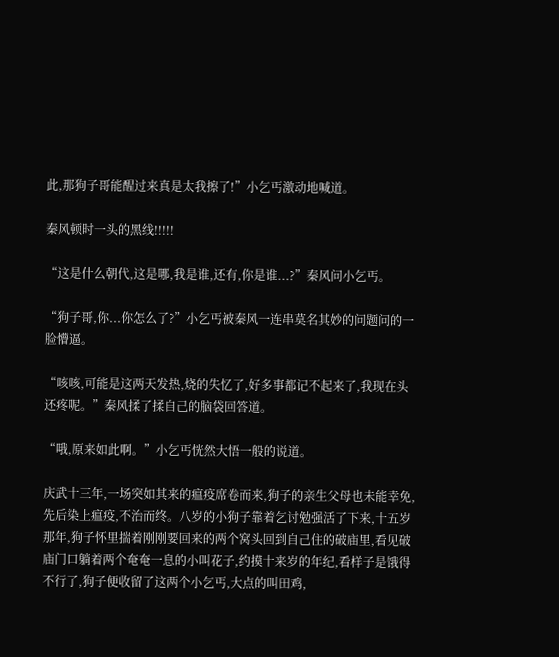此,那狗子哥能醒过来真是太我擦了!”小乞丐激动地喊道。

秦风顿时一头的黑线!!!!!

“这是什么朝代,这是哪,我是谁,还有,你是谁...?”秦风问小乞丐。

“狗子哥,你...你怎么了?”小乞丐被秦风一连串莫名其妙的问题问的一脸懵逼。

“咳咳,可能是这两天发热,烧的失忆了,好多事都记不起来了,我现在头还疼呢。”秦风揉了揉自己的脑袋回答道。

“哦,原来如此啊。”小乞丐恍然大悟一般的说道。

庆武十三年,一场突如其来的瘟疫席卷而来,狗子的亲生父母也未能幸免,先后染上瘟疫,不治而终。八岁的小狗子靠着乞讨勉强活了下来,十五岁那年,狗子怀里揣着刚刚要回来的两个窝头回到自己住的破庙里,看见破庙门口躺着两个奄奄一息的小叫花子,约摸十来岁的年纪,看样子是饿得不行了,狗子便收留了这两个小乞丐,大点的叫田鸡,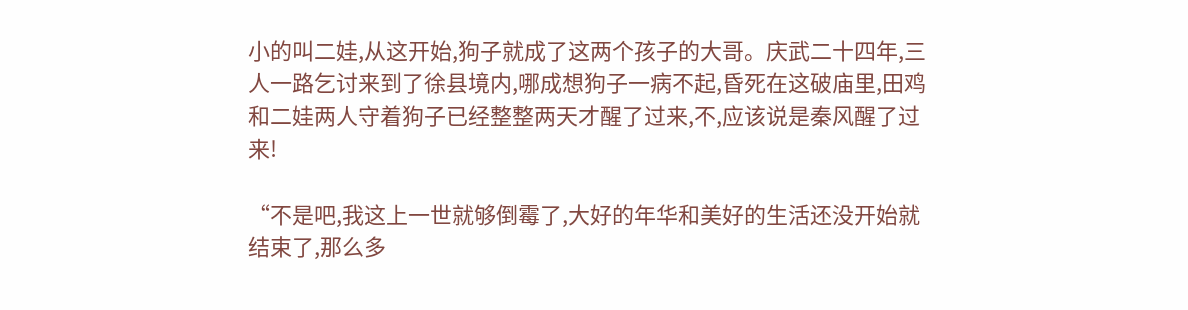小的叫二娃,从这开始,狗子就成了这两个孩子的大哥。庆武二十四年,三人一路乞讨来到了徐县境内,哪成想狗子一病不起,昏死在这破庙里,田鸡和二娃两人守着狗子已经整整两天才醒了过来,不,应该说是秦风醒了过来!

“不是吧,我这上一世就够倒霉了,大好的年华和美好的生活还没开始就结束了,那么多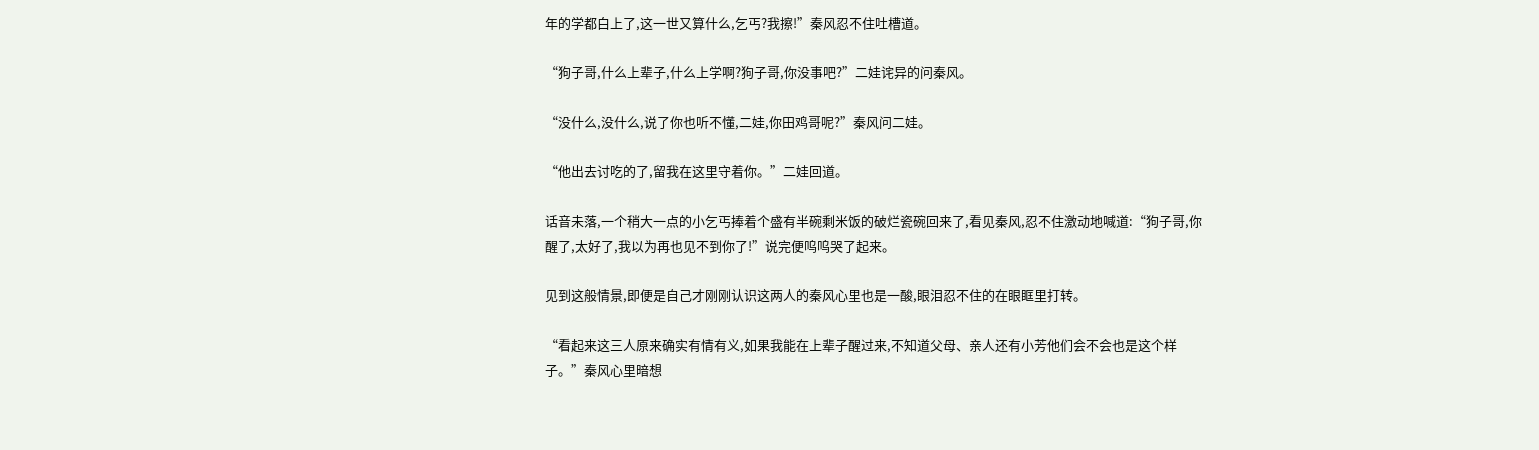年的学都白上了,这一世又算什么,乞丐?我擦!”秦风忍不住吐槽道。

“狗子哥,什么上辈子,什么上学啊?狗子哥,你没事吧?”二娃诧异的问秦风。

“没什么,没什么,说了你也听不懂,二娃,你田鸡哥呢?”秦风问二娃。

“他出去讨吃的了,留我在这里守着你。”二娃回道。

话音未落,一个稍大一点的小乞丐捧着个盛有半碗剩米饭的破烂瓷碗回来了,看见秦风,忍不住激动地喊道:“狗子哥,你醒了,太好了,我以为再也见不到你了!”说完便呜呜哭了起来。

见到这般情景,即便是自己才刚刚认识这两人的秦风心里也是一酸,眼泪忍不住的在眼眶里打转。

“看起来这三人原来确实有情有义,如果我能在上辈子醒过来,不知道父母、亲人还有小芳他们会不会也是这个样子。”秦风心里暗想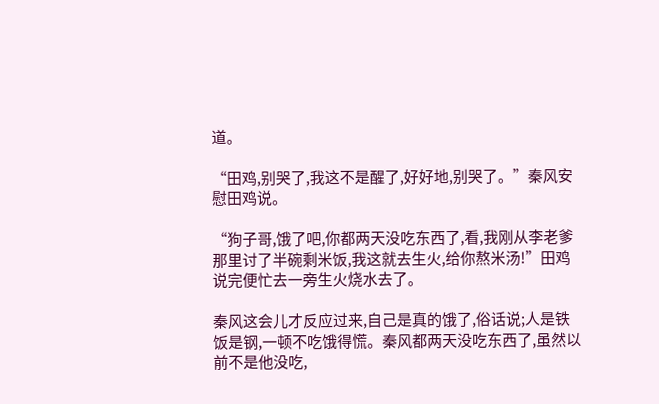道。

“田鸡,别哭了,我这不是醒了,好好地,别哭了。”秦风安慰田鸡说。

“狗子哥,饿了吧,你都两天没吃东西了,看,我刚从李老爹那里讨了半碗剩米饭,我这就去生火,给你熬米汤!”田鸡说完便忙去一旁生火烧水去了。

秦风这会儿才反应过来,自己是真的饿了,俗话说;人是铁饭是钢,一顿不吃饿得慌。秦风都两天没吃东西了,虽然以前不是他没吃,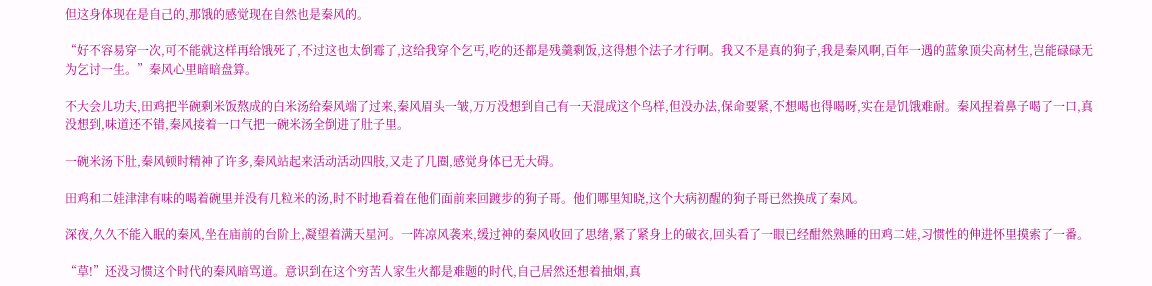但这身体现在是自己的,那饿的感觉现在自然也是秦风的。

“好不容易穿一次,可不能就这样再给饿死了,不过这也太倒霉了,这给我穿个乞丐,吃的还都是残羹剩饭,这得想个法子才行啊。我又不是真的狗子,我是秦风啊,百年一遇的蓝象顶尖高材生,岂能碌碌无为乞讨一生。”秦风心里暗暗盘算。

不大会儿功夫,田鸡把半碗剩米饭熬成的白米汤给秦风端了过来,秦风眉头一皱,万万没想到自己有一天混成这个鸟样,但没办法,保命要紧,不想喝也得喝呀,实在是饥饿难耐。秦风捏着鼻子喝了一口,真没想到,味道还不错,秦风接着一口气把一碗米汤全倒进了肚子里。

一碗米汤下肚,秦风顿时精神了许多,秦风站起来活动活动四肢,又走了几圈,感觉身体已无大碍。

田鸡和二娃津津有味的喝着碗里并没有几粒米的汤,时不时地看着在他们面前来回踱步的狗子哥。他们哪里知晓,这个大病初醒的狗子哥已然换成了秦风。

深夜,久久不能入眠的秦风,坐在庙前的台阶上,凝望着满天星河。一阵凉风袭来,缓过神的秦风收回了思绪,紧了紧身上的破衣,回头看了一眼已经酣然熟睡的田鸡二娃,习惯性的伸进怀里摸索了一番。

“草!”还没习惯这个时代的秦风暗骂道。意识到在这个穷苦人家生火都是难题的时代,自己居然还想着抽烟,真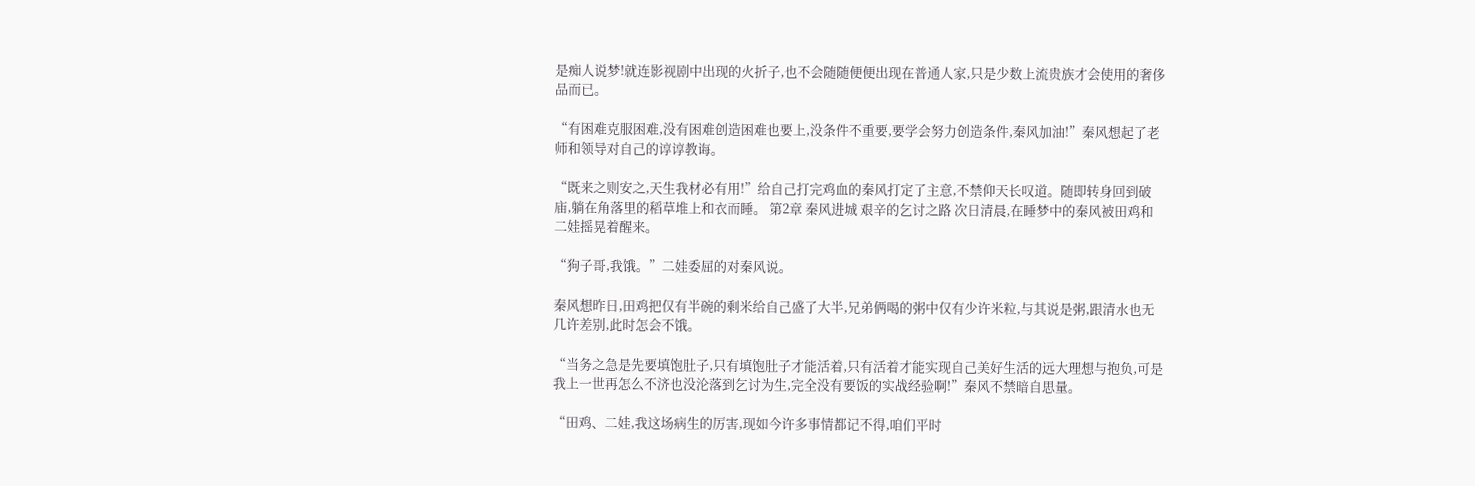是痴人说梦!就连影视剧中出现的火折子,也不会随随便便出现在普通人家,只是少数上流贵族才会使用的奢侈品而已。

“有困难克服困难,没有困难创造困难也要上,没条件不重要,要学会努力创造条件,秦风加油!”秦风想起了老师和领导对自己的谆谆教诲。

“既来之则安之,天生我材必有用!”给自己打完鸡血的秦风打定了主意,不禁仰天长叹道。随即转身回到破庙,躺在角落里的稻草堆上和衣而睡。 第2章 秦风进城 艰辛的乞讨之路 次日清晨,在睡梦中的秦风被田鸡和二娃摇晃着醒来。

“狗子哥,我饿。”二娃委屈的对秦风说。

秦风想昨日,田鸡把仅有半碗的剩米给自己盛了大半,兄弟俩喝的粥中仅有少许米粒,与其说是粥,跟清水也无几许差别,此时怎会不饿。

“当务之急是先要填饱肚子,只有填饱肚子才能活着,只有活着才能实现自己美好生活的远大理想与抱负,可是我上一世再怎么不济也没沦落到乞讨为生,完全没有要饭的实战经验啊!”秦风不禁暗自思量。

“田鸡、二娃,我这场病生的厉害,现如今许多事情都记不得,咱们平时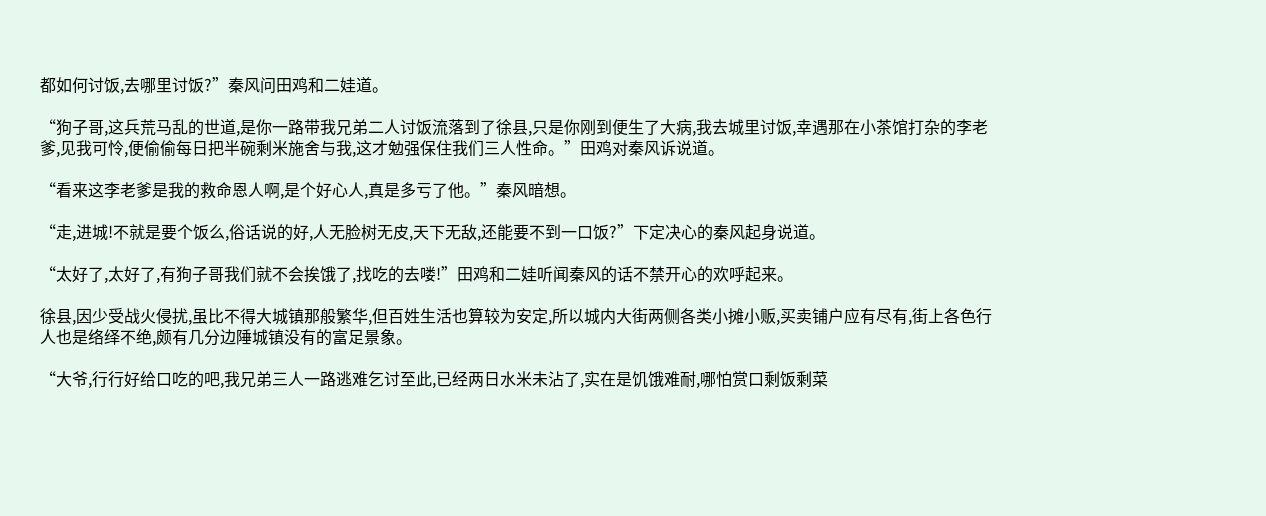都如何讨饭,去哪里讨饭?”秦风问田鸡和二娃道。

“狗子哥,这兵荒马乱的世道,是你一路带我兄弟二人讨饭流落到了徐县,只是你刚到便生了大病,我去城里讨饭,幸遇那在小茶馆打杂的李老爹,见我可怜,便偷偷每日把半碗剩米施舍与我,这才勉强保住我们三人性命。”田鸡对秦风诉说道。

“看来这李老爹是我的救命恩人啊,是个好心人,真是多亏了他。”秦风暗想。

“走,进城!不就是要个饭么,俗话说的好,人无脸树无皮,天下无敌,还能要不到一口饭?”下定决心的秦风起身说道。

“太好了,太好了,有狗子哥我们就不会挨饿了,找吃的去喽!”田鸡和二娃听闻秦风的话不禁开心的欢呼起来。

徐县,因少受战火侵扰,虽比不得大城镇那般繁华,但百姓生活也算较为安定,所以城内大街两侧各类小摊小贩,买卖铺户应有尽有,街上各色行人也是络绎不绝,颇有几分边陲城镇没有的富足景象。

“大爷,行行好给口吃的吧,我兄弟三人一路逃难乞讨至此,已经两日水米未沾了,实在是饥饿难耐,哪怕赏口剩饭剩菜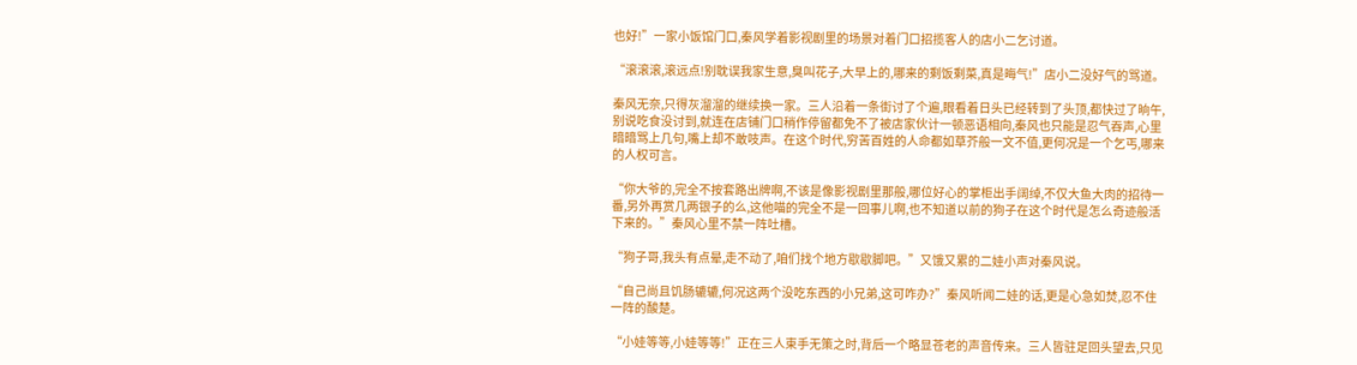也好!”一家小饭馆门口,秦风学着影视剧里的场景对着门口招揽客人的店小二乞讨道。

“滚滚滚,滚远点!别耽误我家生意,臭叫花子,大早上的,哪来的剩饭剩菜,真是晦气!”店小二没好气的骂道。

秦风无奈,只得灰溜溜的继续换一家。三人沿着一条街讨了个遍,眼看着日头已经转到了头顶,都快过了晌午,别说吃食没讨到,就连在店铺门口稍作停留都免不了被店家伙计一顿恶语相向,秦风也只能是忍气吞声,心里暗暗骂上几句,嘴上却不敢吱声。在这个时代,穷苦百姓的人命都如草芥般一文不值,更何况是一个乞丐,哪来的人权可言。

“你大爷的,完全不按套路出牌啊,不该是像影视剧里那般,哪位好心的掌柜出手阔绰,不仅大鱼大肉的招待一番,另外再赏几两银子的么,这他喵的完全不是一回事儿啊,也不知道以前的狗子在这个时代是怎么奇迹般活下来的。”秦风心里不禁一阵吐槽。

“狗子哥,我头有点晕,走不动了,咱们找个地方歇歇脚吧。”又饿又累的二娃小声对秦风说。

“自己尚且饥肠辘辘,何况这两个没吃东西的小兄弟,这可咋办?”秦风听闻二娃的话,更是心急如焚,忍不住一阵的酸楚。

“小娃等等,小娃等等!”正在三人束手无策之时,背后一个略显苍老的声音传来。三人皆驻足回头望去,只见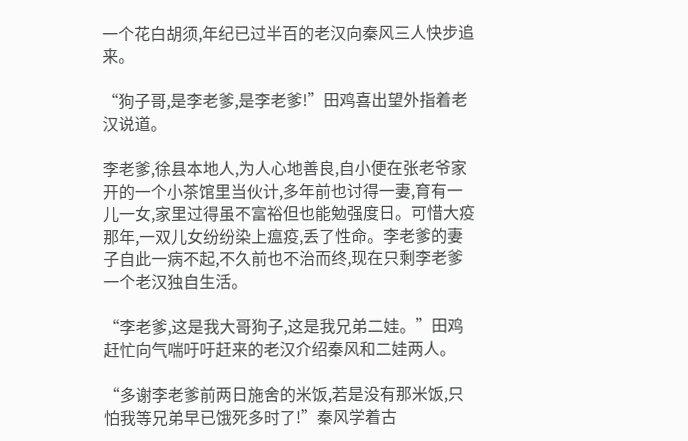一个花白胡须,年纪已过半百的老汉向秦风三人快步追来。

“狗子哥,是李老爹,是李老爹!”田鸡喜出望外指着老汉说道。

李老爹,徐县本地人,为人心地善良,自小便在张老爷家开的一个小茶馆里当伙计,多年前也讨得一妻,育有一儿一女,家里过得虽不富裕但也能勉强度日。可惜大疫那年,一双儿女纷纷染上瘟疫,丢了性命。李老爹的妻子自此一病不起,不久前也不治而终,现在只剩李老爹一个老汉独自生活。

“李老爹,这是我大哥狗子,这是我兄弟二娃。”田鸡赶忙向气喘吁吁赶来的老汉介绍秦风和二娃两人。

“多谢李老爹前两日施舍的米饭,若是没有那米饭,只怕我等兄弟早已饿死多时了!”秦风学着古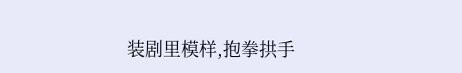装剧里模样,抱拳拱手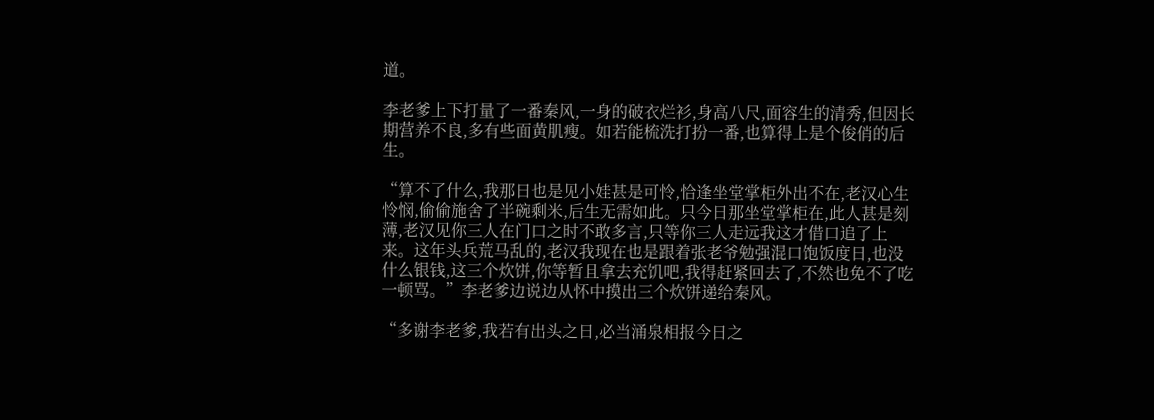道。

李老爹上下打量了一番秦风,一身的破衣烂衫,身高八尺,面容生的清秀,但因长期营养不良,多有些面黄肌瘦。如若能梳洗打扮一番,也算得上是个俊俏的后生。

“算不了什么,我那日也是见小娃甚是可怜,恰逢坐堂掌柜外出不在,老汉心生怜悯,偷偷施舍了半碗剩米,后生无需如此。只今日那坐堂掌柜在,此人甚是刻薄,老汉见你三人在门口之时不敢多言,只等你三人走远我这才借口追了上来。这年头兵荒马乱的,老汉我现在也是跟着张老爷勉强混口饱饭度日,也没什么银钱,这三个炊饼,你等暂且拿去充饥吧,我得赶紧回去了,不然也免不了吃一顿骂。”李老爹边说边从怀中摸出三个炊饼递给秦风。

“多谢李老爹,我若有出头之日,必当涌泉相报今日之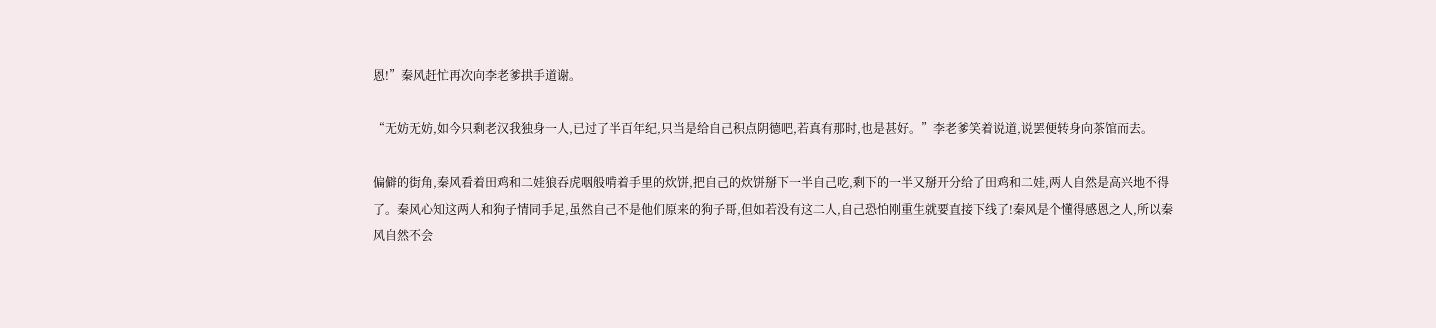恩!”秦风赶忙再次向李老爹拱手道谢。

“无妨无妨,如今只剩老汉我独身一人,已过了半百年纪,只当是给自己积点阴德吧,若真有那时,也是甚好。”李老爹笑着说道,说罢便转身向茶馆而去。

偏僻的街角,秦风看着田鸡和二娃狼吞虎咽般啃着手里的炊饼,把自己的炊饼掰下一半自己吃,剩下的一半又掰开分给了田鸡和二娃,两人自然是高兴地不得了。秦风心知这两人和狗子情同手足,虽然自己不是他们原来的狗子哥,但如若没有这二人,自己恐怕刚重生就要直接下线了!秦风是个懂得感恩之人,所以秦风自然不会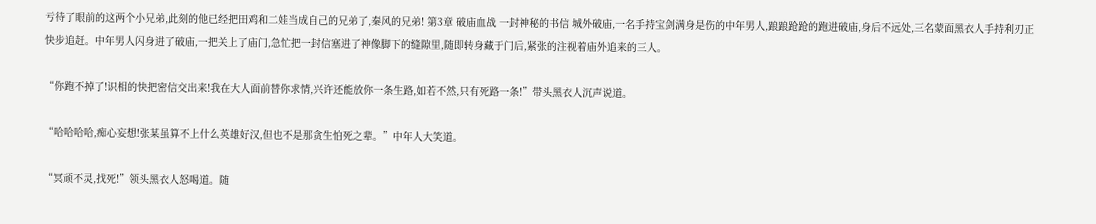亏待了眼前的这两个小兄弟,此刻的他已经把田鸡和二娃当成自己的兄弟了,秦风的兄弟! 第3章 破庙血战 一封神秘的书信 城外破庙,一名手持宝剑满身是伤的中年男人,踉踉跄跄的跑进破庙,身后不远处,三名蒙面黑衣人手持利刃正快步追赶。中年男人闪身进了破庙,一把关上了庙门,急忙把一封信塞进了神像脚下的缝隙里,随即转身藏于门后,紧张的注视着庙外追来的三人。

“你跑不掉了!识相的快把密信交出来!我在大人面前替你求情,兴许还能放你一条生路,如若不然,只有死路一条!”带头黑衣人沉声说道。

“哈哈哈哈,痴心妄想!张某虽算不上什么英雄好汉,但也不是那贪生怕死之辈。”中年人大笑道。

“冥顽不灵,找死!”领头黑衣人怒喝道。随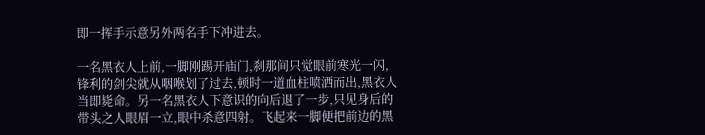即一挥手示意另外两名手下冲进去。

一名黑衣人上前,一脚刚踢开庙门,刹那间只觉眼前寒光一闪,锋利的剑尖就从咽喉划了过去,顿时一道血柱喷洒而出,黑衣人当即毙命。另一名黑衣人下意识的向后退了一步,只见身后的带头之人眼眉一立,眼中杀意四射。飞起来一脚便把前边的黑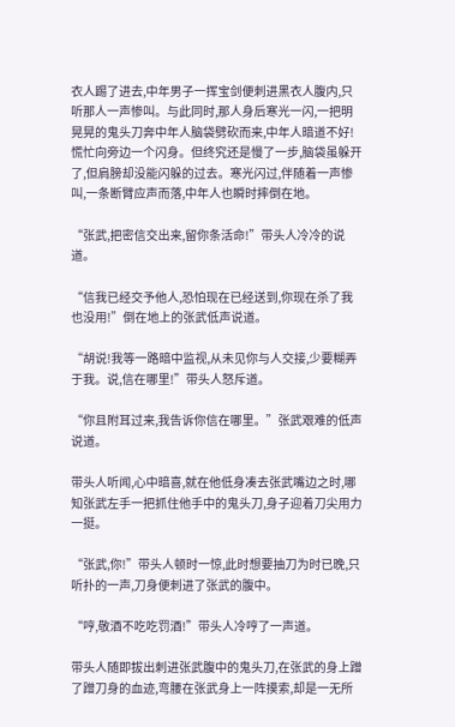衣人踢了进去,中年男子一挥宝剑便刺进黑衣人腹内,只听那人一声惨叫。与此同时,那人身后寒光一闪,一把明晃晃的鬼头刀奔中年人脑袋劈砍而来,中年人暗道不好!慌忙向旁边一个闪身。但终究还是慢了一步,脑袋虽躲开了,但肩膀却没能闪躲的过去。寒光闪过,伴随着一声惨叫,一条断臂应声而落,中年人也瞬时摔倒在地。

“张武,把密信交出来,留你条活命!”带头人冷冷的说道。

“信我已经交予他人,恐怕现在已经送到,你现在杀了我也没用!”倒在地上的张武低声说道。

“胡说!我等一路暗中监视,从未见你与人交接,少要糊弄于我。说,信在哪里!”带头人怒斥道。

“你且附耳过来,我告诉你信在哪里。”张武艰难的低声说道。

带头人听闻,心中暗喜,就在他低身凑去张武嘴边之时,哪知张武左手一把抓住他手中的鬼头刀,身子迎着刀尖用力一挺。

“张武,你!”带头人顿时一惊,此时想要抽刀为时已晚,只听扑的一声,刀身便刺进了张武的腹中。

“哼,敬酒不吃吃罚酒!”带头人冷哼了一声道。

带头人随即拔出刺进张武腹中的鬼头刀,在张武的身上蹭了蹭刀身的血迹,弯腰在张武身上一阵摸索,却是一无所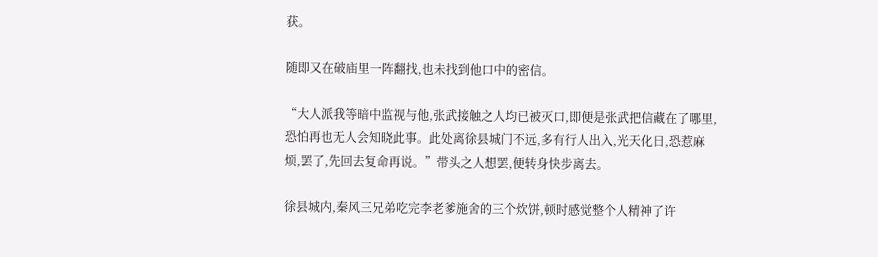获。

随即又在破庙里一阵翻找,也未找到他口中的密信。

“大人派我等暗中监视与他,张武接触之人均已被灭口,即便是张武把信藏在了哪里,恐怕再也无人会知晓此事。此处离徐县城门不远,多有行人出入,光天化日,恐惹麻烦,罢了,先回去复命再说。”带头之人想罢,便转身快步离去。

徐县城内,秦风三兄弟吃完李老爹施舍的三个炊饼,顿时感觉整个人精神了许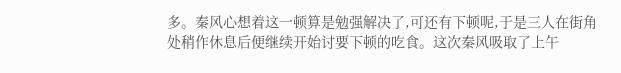多。秦风心想着这一顿算是勉强解决了,可还有下顿呢,于是三人在街角处稍作休息后便继续开始讨要下顿的吃食。这次秦风吸取了上午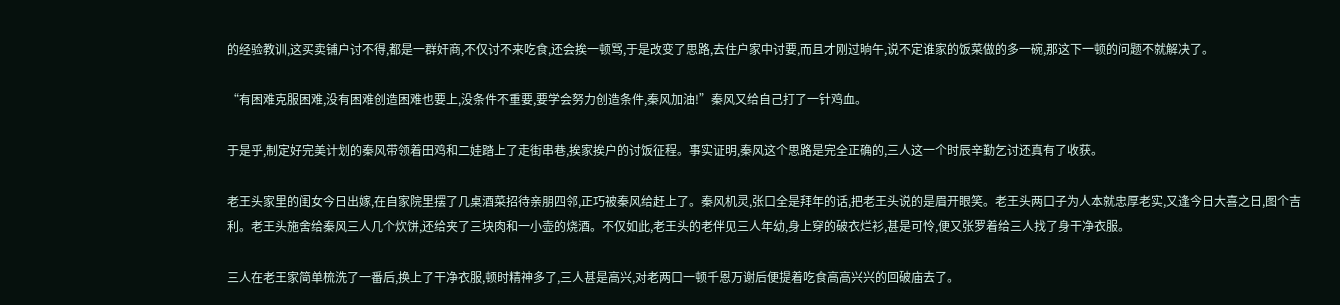的经验教训,这买卖铺户讨不得,都是一群奸商,不仅讨不来吃食,还会挨一顿骂,于是改变了思路,去住户家中讨要,而且才刚过晌午,说不定谁家的饭菜做的多一碗,那这下一顿的问题不就解决了。

“有困难克服困难,没有困难创造困难也要上,没条件不重要,要学会努力创造条件,秦风加油!”秦风又给自己打了一针鸡血。

于是乎,制定好完美计划的秦风带领着田鸡和二娃踏上了走街串巷,挨家挨户的讨饭征程。事实证明,秦风这个思路是完全正确的,三人这一个时辰辛勤乞讨还真有了收获。

老王头家里的闺女今日出嫁,在自家院里摆了几桌酒菜招待亲朋四邻,正巧被秦风给赶上了。秦风机灵,张口全是拜年的话,把老王头说的是眉开眼笑。老王头两口子为人本就忠厚老实,又逢今日大喜之日,图个吉利。老王头施舍给秦风三人几个炊饼,还给夹了三块肉和一小壶的烧酒。不仅如此,老王头的老伴见三人年幼,身上穿的破衣烂衫,甚是可怜,便又张罗着给三人找了身干净衣服。

三人在老王家简单梳洗了一番后,换上了干净衣服,顿时精神多了,三人甚是高兴,对老两口一顿千恩万谢后便提着吃食高高兴兴的回破庙去了。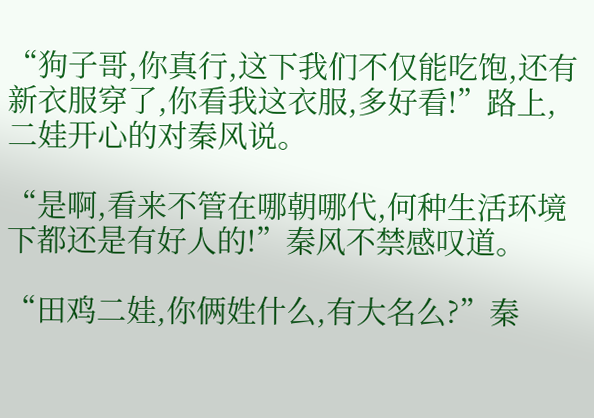“狗子哥,你真行,这下我们不仅能吃饱,还有新衣服穿了,你看我这衣服,多好看!”路上,二娃开心的对秦风说。

“是啊,看来不管在哪朝哪代,何种生活环境下都还是有好人的!”秦风不禁感叹道。

“田鸡二娃,你俩姓什么,有大名么?”秦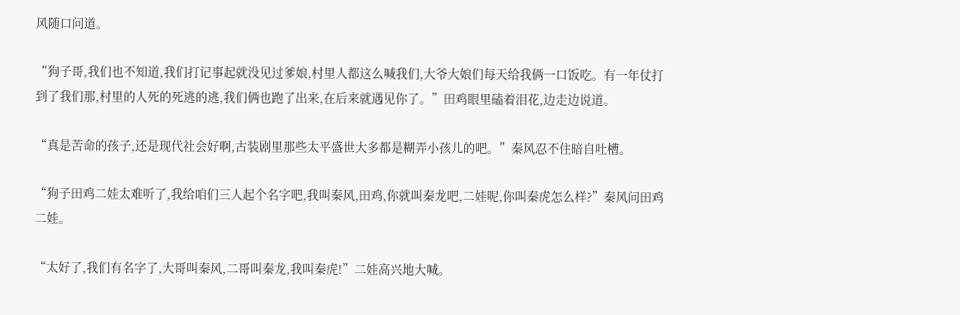风随口问道。

“狗子哥,我们也不知道,我们打记事起就没见过爹娘,村里人都这么喊我们,大爷大娘们每天给我俩一口饭吃。有一年仗打到了我们那,村里的人死的死逃的逃,我们俩也跑了出来,在后来就遇见你了。”田鸡眼里磕着泪花,边走边说道。

“真是苦命的孩子,还是现代社会好啊,古装剧里那些太平盛世大多都是糊弄小孩儿的吧。”秦风忍不住暗自吐槽。

“狗子田鸡二娃太难听了,我给咱们三人起个名字吧,我叫秦风,田鸡,你就叫秦龙吧,二娃呢,你叫秦虎怎么样?”秦风问田鸡二娃。

“太好了,我们有名字了,大哥叫秦风,二哥叫秦龙,我叫秦虎!”二娃高兴地大喊。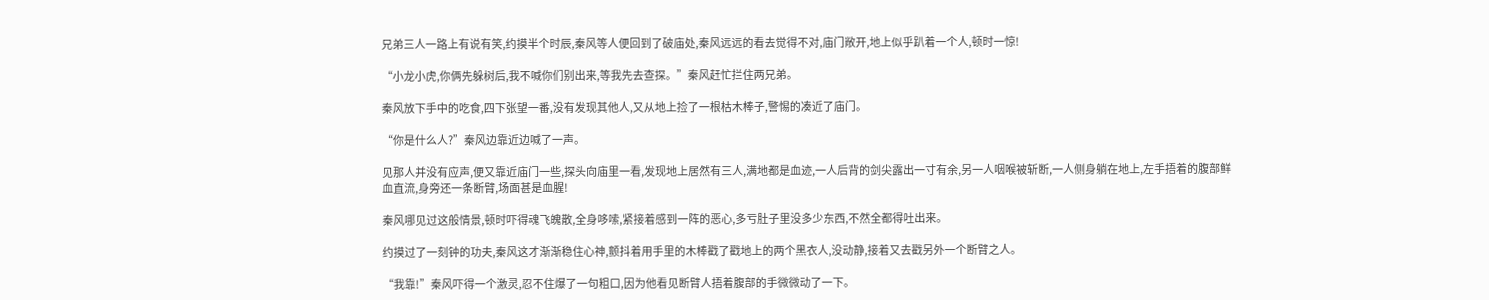兄弟三人一路上有说有笑,约摸半个时辰,秦风等人便回到了破庙处,秦风远远的看去觉得不对,庙门敞开,地上似乎趴着一个人,顿时一惊!

“小龙小虎,你俩先躲树后,我不喊你们别出来,等我先去查探。”秦风赶忙拦住两兄弟。

秦风放下手中的吃食,四下张望一番,没有发现其他人,又从地上捡了一根枯木棒子,警惕的凑近了庙门。

“你是什么人?”秦风边靠近边喊了一声。

见那人并没有应声,便又靠近庙门一些,探头向庙里一看,发现地上居然有三人,满地都是血迹,一人后背的剑尖露出一寸有余,另一人咽喉被斩断,一人侧身躺在地上,左手捂着的腹部鲜血直流,身旁还一条断臂,场面甚是血腥!

秦风哪见过这般情景,顿时吓得魂飞魄散,全身哆嗦,紧接着感到一阵的恶心,多亏肚子里没多少东西,不然全都得吐出来。

约摸过了一刻钟的功夫,秦风这才渐渐稳住心神,颤抖着用手里的木棒戳了戳地上的两个黑衣人,没动静,接着又去戳另外一个断臂之人。

“我靠!”秦风吓得一个激灵,忍不住爆了一句粗口,因为他看见断臂人捂着腹部的手微微动了一下。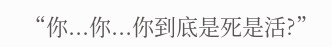“你...你...你到底是死是活?”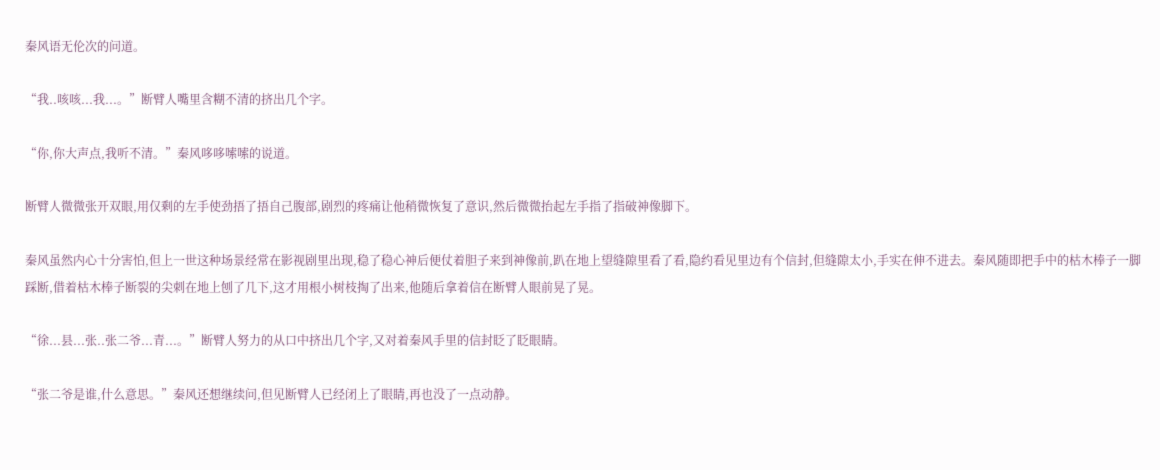秦风语无伦次的问道。

“我..咳咳...我...。”断臂人嘴里含糊不清的挤出几个字。

“你,你大声点,我听不清。”秦风哆哆嗦嗦的说道。

断臂人微微张开双眼,用仅剩的左手使劲捂了捂自己腹部,剧烈的疼痛让他稍微恢复了意识,然后微微抬起左手指了指破神像脚下。

秦风虽然内心十分害怕,但上一世这种场景经常在影视剧里出现,稳了稳心神后便仗着胆子来到神像前,趴在地上望缝隙里看了看,隐约看见里边有个信封,但缝隙太小,手实在伸不进去。秦风随即把手中的枯木棒子一脚踩断,借着枯木棒子断裂的尖刺在地上刨了几下,这才用根小树枝掏了出来,他随后拿着信在断臂人眼前晃了晃。

“徐...县...张..张二爷...青...。”断臂人努力的从口中挤出几个字,又对着秦风手里的信封眨了眨眼睛。

“张二爷是谁,什么意思。”秦风还想继续问,但见断臂人已经闭上了眼睛,再也没了一点动静。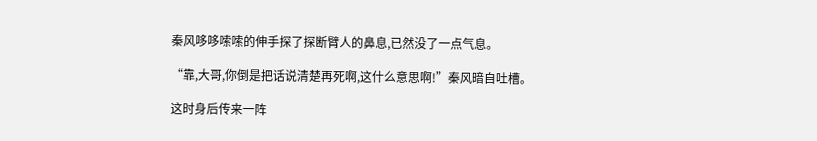秦风哆哆嗦嗦的伸手探了探断臂人的鼻息,已然没了一点气息。

“靠,大哥,你倒是把话说清楚再死啊,这什么意思啊!”秦风暗自吐槽。

这时身后传来一阵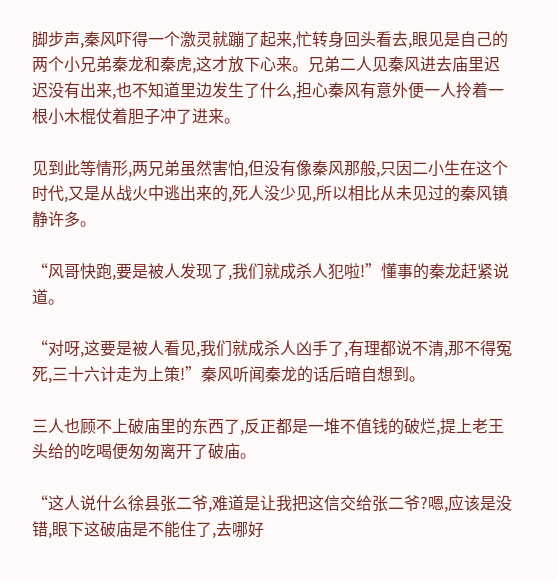脚步声,秦风吓得一个激灵就蹦了起来,忙转身回头看去,眼见是自己的两个小兄弟秦龙和秦虎,这才放下心来。兄弟二人见秦风进去庙里迟迟没有出来,也不知道里边发生了什么,担心秦风有意外便一人拎着一根小木棍仗着胆子冲了进来。

见到此等情形,两兄弟虽然害怕,但没有像秦风那般,只因二小生在这个时代,又是从战火中逃出来的,死人没少见,所以相比从未见过的秦风镇静许多。

“风哥快跑,要是被人发现了,我们就成杀人犯啦!”懂事的秦龙赶紧说道。

“对呀,这要是被人看见,我们就成杀人凶手了,有理都说不清,那不得冤死,三十六计走为上策!”秦风听闻秦龙的话后暗自想到。

三人也顾不上破庙里的东西了,反正都是一堆不值钱的破烂,提上老王头给的吃喝便匆匆离开了破庙。

“这人说什么徐县张二爷,难道是让我把这信交给张二爷?嗯,应该是没错,眼下这破庙是不能住了,去哪好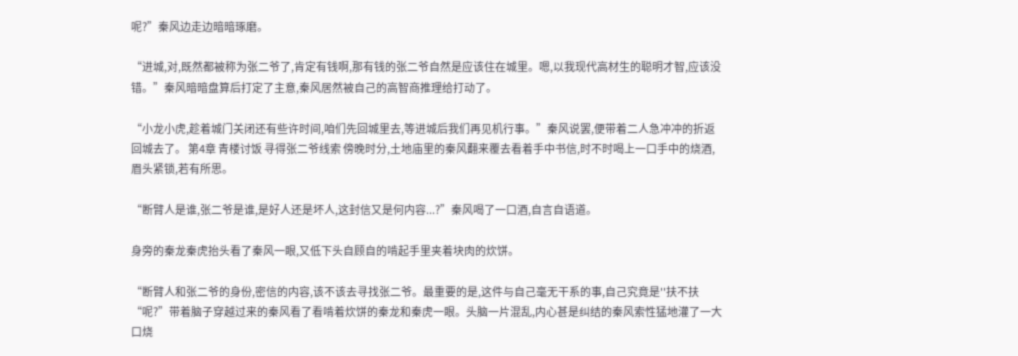呢?”秦风边走边暗暗琢磨。

“进城,对,既然都被称为张二爷了,肯定有钱啊,那有钱的张二爷自然是应该住在城里。嗯,以我现代高材生的聪明才智,应该没错。”秦风暗暗盘算后打定了主意,秦风居然被自己的高智商推理给打动了。

“小龙小虎,趁着城门关闭还有些许时间,咱们先回城里去,等进城后我们再见机行事。”秦风说罢,便带着二人急冲冲的折返回城去了。 第4章 青楼讨饭 寻得张二爷线索 傍晚时分,土地庙里的秦风翻来覆去看着手中书信,时不时喝上一口手中的烧酒,眉头紧锁,若有所思。

“断臂人是谁,张二爷是谁,是好人还是坏人,这封信又是何内容...?”秦风喝了一口酒,自言自语道。

身旁的秦龙秦虎抬头看了秦风一眼,又低下头自顾自的啃起手里夹着块肉的炊饼。

“断臂人和张二爷的身份,密信的内容,该不该去寻找张二爷。最重要的是,这件与自己毫无干系的事,自己究竟是''扶不扶“呢?”带着脑子穿越过来的秦风看了看啃着炊饼的秦龙和秦虎一眼。头脑一片混乱,内心甚是纠结的秦风索性猛地灌了一大口烧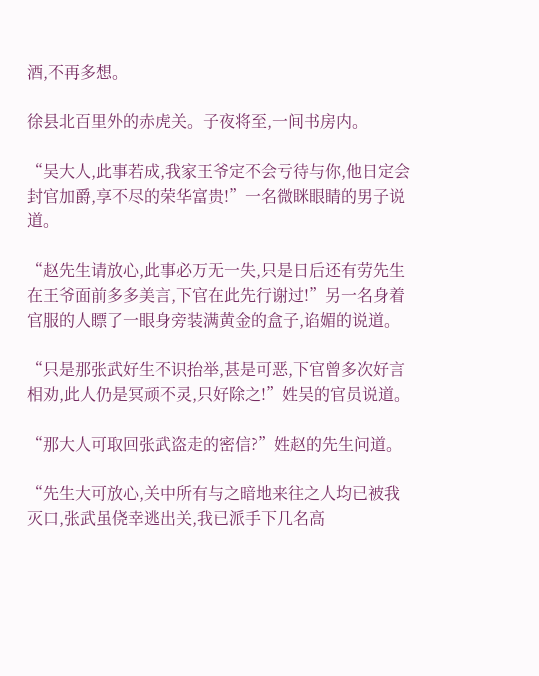酒,不再多想。

徐县北百里外的赤虎关。子夜将至,一间书房内。

“吴大人,此事若成,我家王爷定不会亏待与你,他日定会封官加爵,享不尽的荣华富贵!”一名微眯眼睛的男子说道。

“赵先生请放心,此事必万无一失,只是日后还有劳先生在王爷面前多多美言,下官在此先行谢过!”另一名身着官服的人瞟了一眼身旁装满黄金的盒子,谄媚的说道。

“只是那张武好生不识抬举,甚是可恶,下官曾多次好言相劝,此人仍是冥顽不灵,只好除之!”姓吴的官员说道。

“那大人可取回张武盗走的密信?”姓赵的先生问道。

“先生大可放心,关中所有与之暗地来往之人均已被我灭口,张武虽侥幸逃出关,我已派手下几名高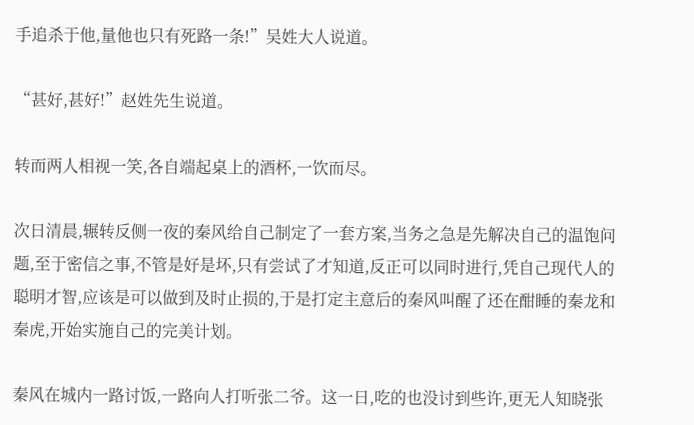手追杀于他,量他也只有死路一条!”吴姓大人说道。

“甚好,甚好!”赵姓先生说道。

转而两人相视一笑,各自端起桌上的酒杯,一饮而尽。

次日清晨,辗转反侧一夜的秦风给自己制定了一套方案,当务之急是先解决自己的温饱问题,至于密信之事,不管是好是坏,只有尝试了才知道,反正可以同时进行,凭自己现代人的聪明才智,应该是可以做到及时止损的,于是打定主意后的秦风叫醒了还在酣睡的秦龙和秦虎,开始实施自己的完美计划。

秦风在城内一路讨饭,一路向人打听张二爷。这一日,吃的也没讨到些许,更无人知晓张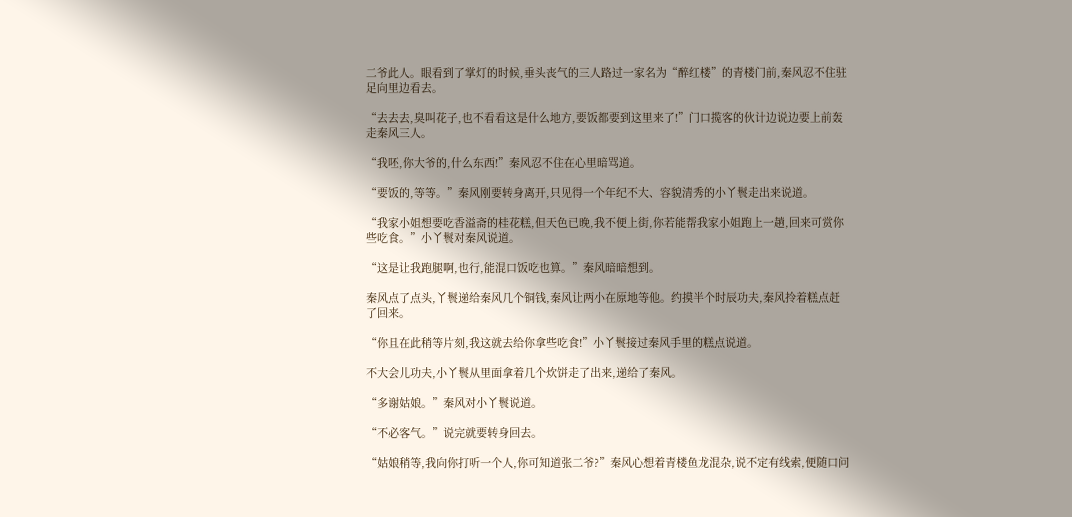二爷此人。眼看到了掌灯的时候,垂头丧气的三人路过一家名为“醉红楼”的青楼门前,秦风忍不住驻足向里边看去。

“去去去,臭叫花子,也不看看这是什么地方,要饭都要到这里来了!”门口揽客的伙计边说边要上前轰走秦风三人。

“我呸,你大爷的,什么东西!”秦风忍不住在心里暗骂道。

“要饭的,等等。”秦风刚要转身离开,只见得一个年纪不大、容貌清秀的小丫鬟走出来说道。

“我家小姐想要吃香溢斋的桂花糕,但天色已晚,我不便上街,你若能帮我家小姐跑上一趟,回来可赏你些吃食。”小丫鬟对秦风说道。

“这是让我跑腿啊,也行,能混口饭吃也算。”秦风暗暗想到。

秦风点了点头,丫鬟递给秦风几个铜钱,秦风让两小在原地等他。约摸半个时辰功夫,秦风拎着糕点赶了回来。

“你且在此稍等片刻,我这就去给你拿些吃食!”小丫鬟接过秦风手里的糕点说道。

不大会儿功夫,小丫鬟从里面拿着几个炊饼走了出来,递给了秦风。

“多谢姑娘。”秦风对小丫鬟说道。

“不必客气。”说完就要转身回去。

“姑娘稍等,我向你打听一个人,你可知道张二爷?”秦风心想着青楼鱼龙混杂,说不定有线索,便随口问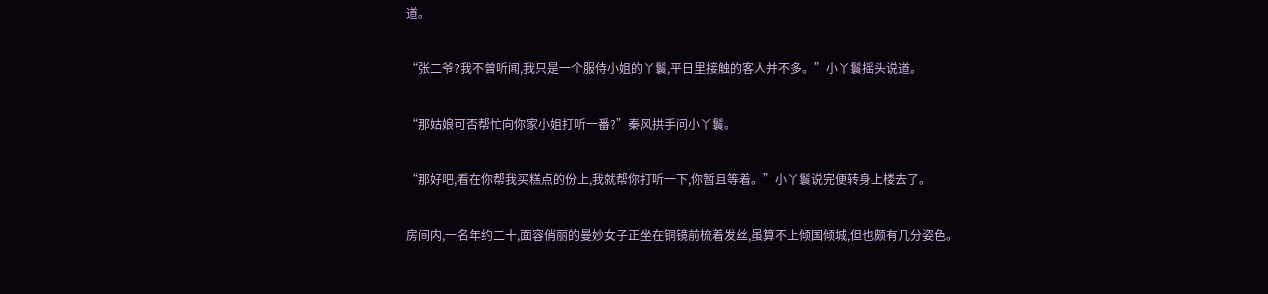道。

“张二爷?我不曾听闻,我只是一个服侍小姐的丫鬟,平日里接触的客人并不多。”小丫鬟摇头说道。

“那姑娘可否帮忙向你家小姐打听一番?”秦风拱手问小丫鬟。

“那好吧,看在你帮我买糕点的份上,我就帮你打听一下,你暂且等着。”小丫鬟说完便转身上楼去了。

房间内,一名年约二十,面容俏丽的曼妙女子正坐在铜镜前梳着发丝,虽算不上倾国倾城,但也颇有几分姿色。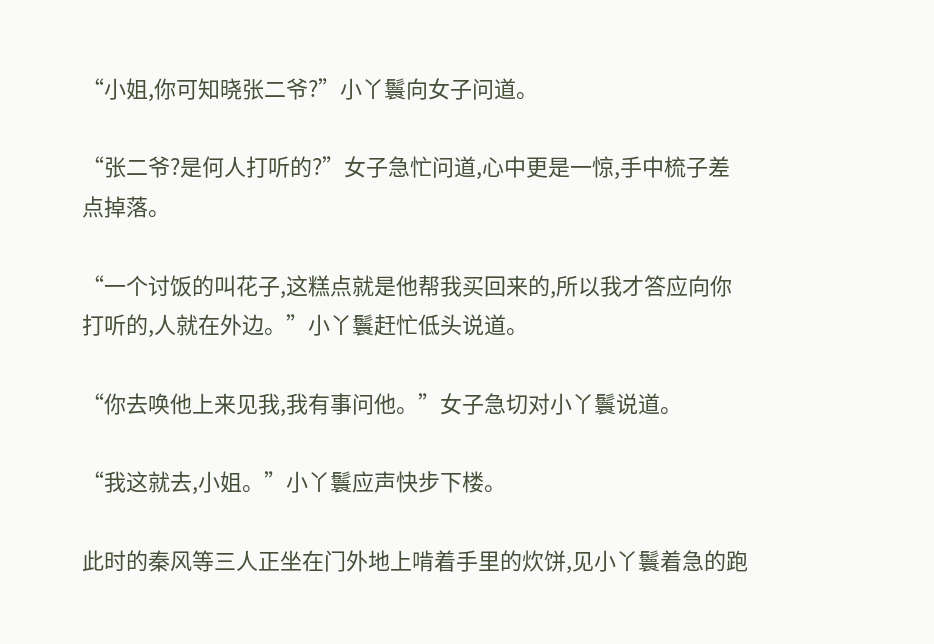“小姐,你可知晓张二爷?”小丫鬟向女子问道。

“张二爷?是何人打听的?”女子急忙问道,心中更是一惊,手中梳子差点掉落。

“一个讨饭的叫花子,这糕点就是他帮我买回来的,所以我才答应向你打听的,人就在外边。”小丫鬟赶忙低头说道。

“你去唤他上来见我,我有事问他。”女子急切对小丫鬟说道。

“我这就去,小姐。”小丫鬟应声快步下楼。

此时的秦风等三人正坐在门外地上啃着手里的炊饼,见小丫鬟着急的跑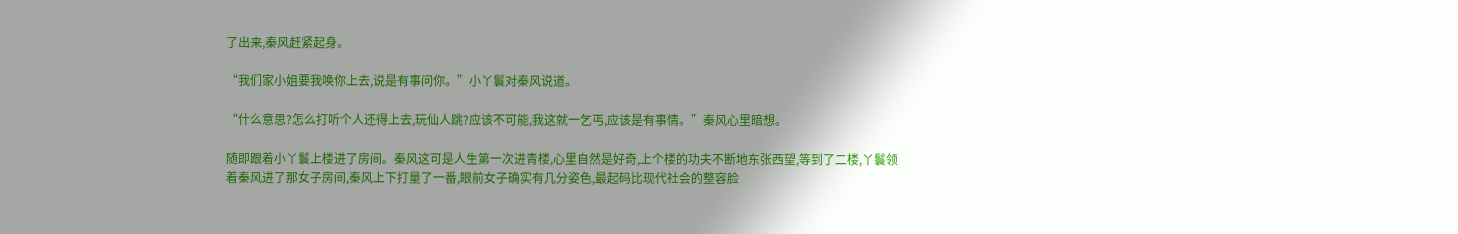了出来,秦风赶紧起身。

“我们家小姐要我唤你上去,说是有事问你。”小丫鬟对秦风说道。

“什么意思?怎么打听个人还得上去,玩仙人跳?应该不可能,我这就一乞丐,应该是有事情。”秦风心里暗想。

随即跟着小丫鬟上楼进了房间。秦风这可是人生第一次进青楼,心里自然是好奇,上个楼的功夫不断地东张西望,等到了二楼,丫鬟领着秦风进了那女子房间,秦风上下打量了一番,眼前女子确实有几分姿色,最起码比现代社会的整容脸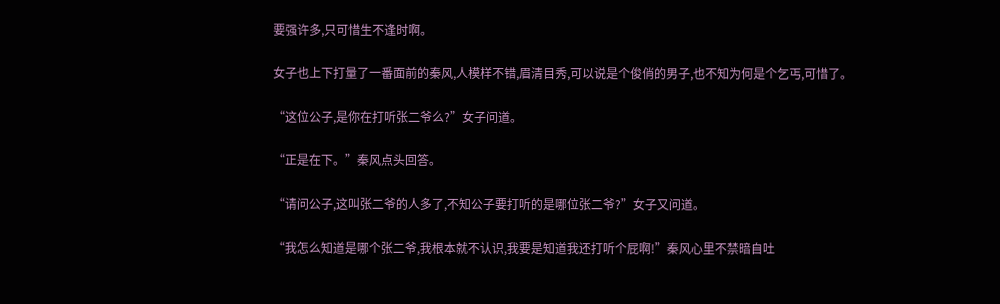要强许多,只可惜生不逢时啊。

女子也上下打量了一番面前的秦风,人模样不错,眉清目秀,可以说是个俊俏的男子,也不知为何是个乞丐,可惜了。

“这位公子,是你在打听张二爷么?”女子问道。

“正是在下。”秦风点头回答。

“请问公子,这叫张二爷的人多了,不知公子要打听的是哪位张二爷?”女子又问道。

“我怎么知道是哪个张二爷,我根本就不认识,我要是知道我还打听个屁啊!”秦风心里不禁暗自吐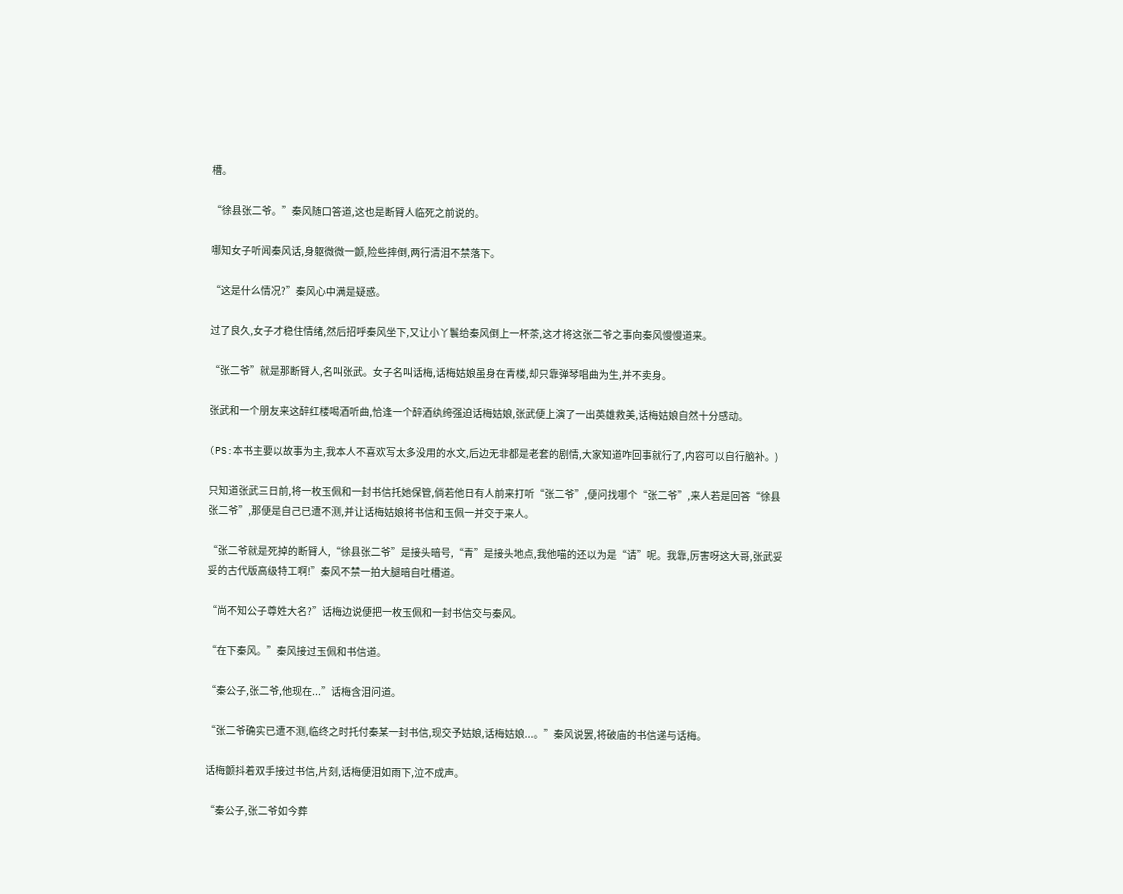槽。

“徐县张二爷。”秦风随口答道,这也是断臂人临死之前说的。

哪知女子听闻秦风话,身躯微微一颤,险些摔倒,两行清泪不禁落下。

“这是什么情况?”秦风心中满是疑惑。

过了良久,女子才稳住情绪,然后招呼秦风坐下,又让小丫鬟给秦风倒上一杯茶,这才将这张二爷之事向秦风慢慢道来。

“张二爷”就是那断臂人,名叫张武。女子名叫话梅,话梅姑娘虽身在青楼,却只靠弹琴唱曲为生,并不卖身。

张武和一个朋友来这醉红楼喝酒听曲,恰逢一个醉酒纨绔强迫话梅姑娘,张武便上演了一出英雄救美,话梅姑娘自然十分感动。

(PS:本书主要以故事为主,我本人不喜欢写太多没用的水文,后边无非都是老套的剧情,大家知道咋回事就行了,内容可以自行脑补。)

只知道张武三日前,将一枚玉佩和一封书信托她保管,倘若他日有人前来打听“张二爷”,便问找哪个“张二爷”,来人若是回答“徐县张二爷”,那便是自己已遭不测,并让话梅姑娘将书信和玉佩一并交于来人。

“张二爷就是死掉的断臂人,“徐县张二爷”是接头暗号,“青”是接头地点,我他喵的还以为是“请”呢。我靠,厉害呀这大哥,张武妥妥的古代版高级特工啊!”秦风不禁一拍大腿暗自吐槽道。

“尚不知公子尊姓大名?”话梅边说便把一枚玉佩和一封书信交与秦风。

“在下秦风。”秦风接过玉佩和书信道。

“秦公子,张二爷,他现在...”话梅含泪问道。

“张二爷确实已遭不测,临终之时托付秦某一封书信,现交予姑娘,话梅姑娘...。”秦风说罢,将破庙的书信递与话梅。

话梅颤抖着双手接过书信,片刻,话梅便泪如雨下,泣不成声。

“秦公子,张二爷如今葬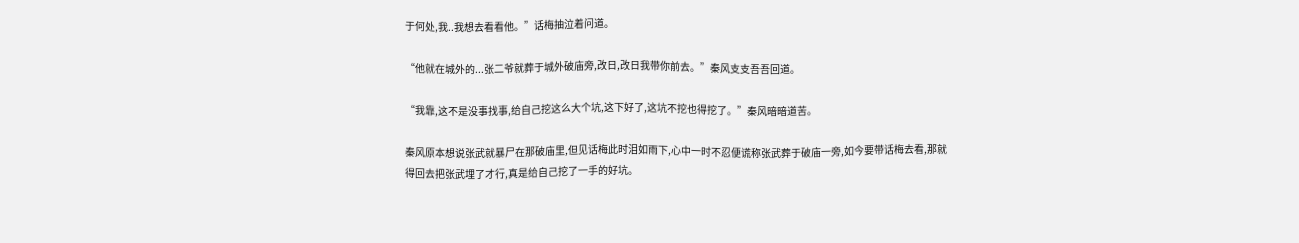于何处,我..我想去看看他。”话梅抽泣着问道。

“他就在城外的...张二爷就葬于城外破庙旁,改日,改日我带你前去。”秦风支支吾吾回道。

“我靠,这不是没事找事,给自己挖这么大个坑,这下好了,这坑不挖也得挖了。”秦风暗暗道苦。

秦风原本想说张武就暴尸在那破庙里,但见话梅此时泪如雨下,心中一时不忍便谎称张武葬于破庙一旁,如今要带话梅去看,那就得回去把张武埋了才行,真是给自己挖了一手的好坑。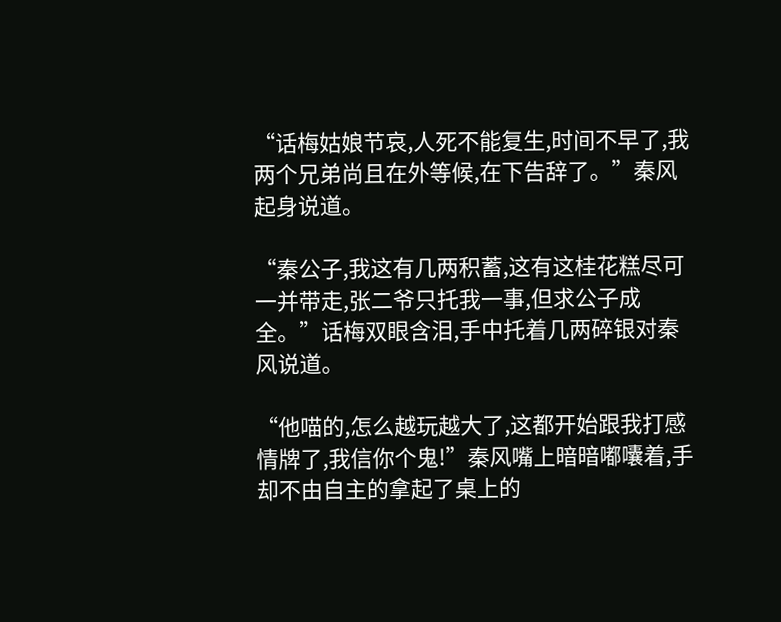“话梅姑娘节哀,人死不能复生,时间不早了,我两个兄弟尚且在外等候,在下告辞了。”秦风起身说道。

“秦公子,我这有几两积蓄,这有这桂花糕尽可一并带走,张二爷只托我一事,但求公子成全。”话梅双眼含泪,手中托着几两碎银对秦风说道。

“他喵的,怎么越玩越大了,这都开始跟我打感情牌了,我信你个鬼!”秦风嘴上暗暗嘟囔着,手却不由自主的拿起了桌上的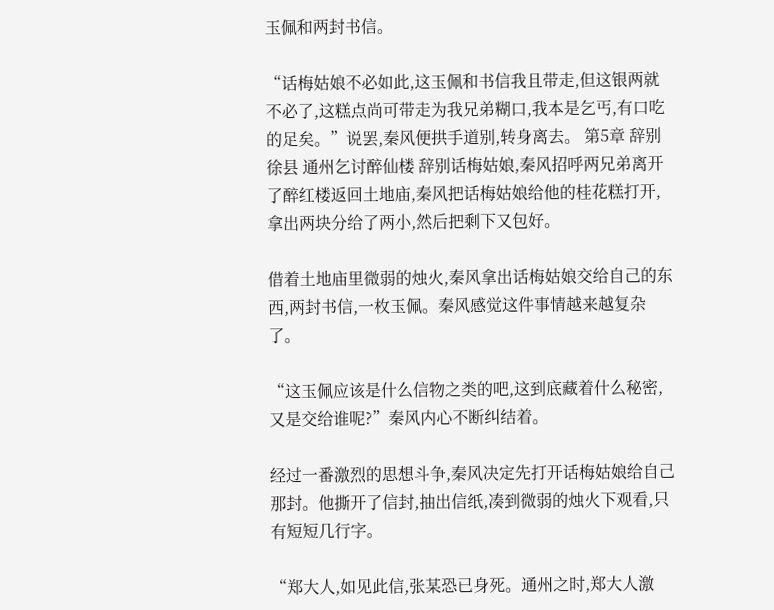玉佩和两封书信。

“话梅姑娘不必如此,这玉佩和书信我且带走,但这银两就不必了,这糕点尚可带走为我兄弟糊口,我本是乞丐,有口吃的足矣。”说罢,秦风便拱手道别,转身离去。 第5章 辞别徐县 通州乞讨醉仙楼 辞别话梅姑娘,秦风招呼两兄弟离开了醉红楼返回土地庙,秦风把话梅姑娘给他的桂花糕打开,拿出两块分给了两小,然后把剩下又包好。

借着土地庙里微弱的烛火,秦风拿出话梅姑娘交给自己的东西,两封书信,一枚玉佩。秦风感觉这件事情越来越复杂了。

“这玉佩应该是什么信物之类的吧,这到底藏着什么秘密,又是交给谁呢?”秦风内心不断纠结着。

经过一番激烈的思想斗争,秦风决定先打开话梅姑娘给自己那封。他撕开了信封,抽出信纸,凑到微弱的烛火下观看,只有短短几行字。

“郑大人,如见此信,张某恐已身死。通州之时,郑大人激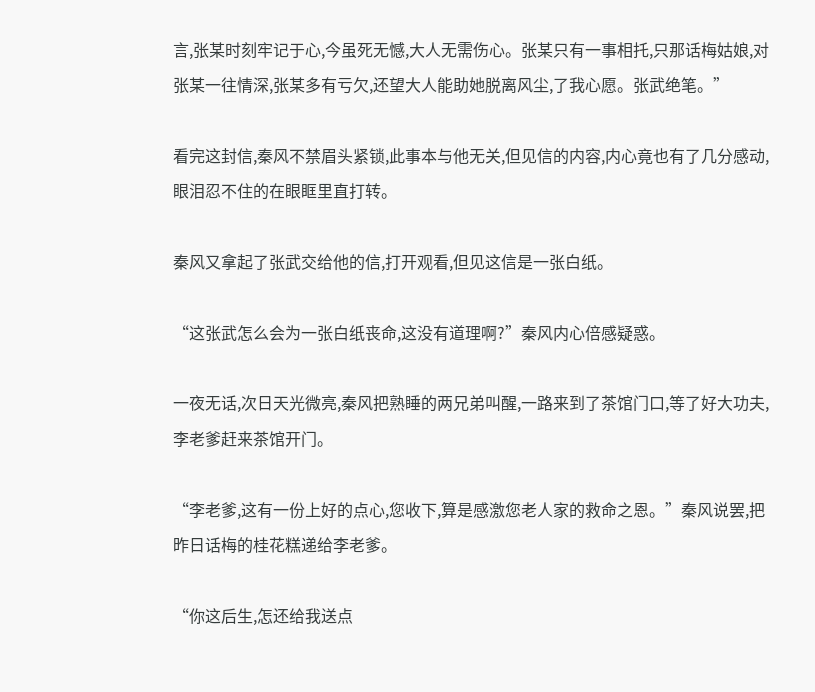言,张某时刻牢记于心,今虽死无憾,大人无需伤心。张某只有一事相托,只那话梅姑娘,对张某一往情深,张某多有亏欠,还望大人能助她脱离风尘,了我心愿。张武绝笔。”

看完这封信,秦风不禁眉头紧锁,此事本与他无关,但见信的内容,内心竟也有了几分感动,眼泪忍不住的在眼眶里直打转。

秦风又拿起了张武交给他的信,打开观看,但见这信是一张白纸。

“这张武怎么会为一张白纸丧命,这没有道理啊?”秦风内心倍感疑惑。

一夜无话,次日天光微亮,秦风把熟睡的两兄弟叫醒,一路来到了茶馆门口,等了好大功夫,李老爹赶来茶馆开门。

“李老爹,这有一份上好的点心,您收下,算是感激您老人家的救命之恩。”秦风说罢,把昨日话梅的桂花糕递给李老爹。

“你这后生,怎还给我送点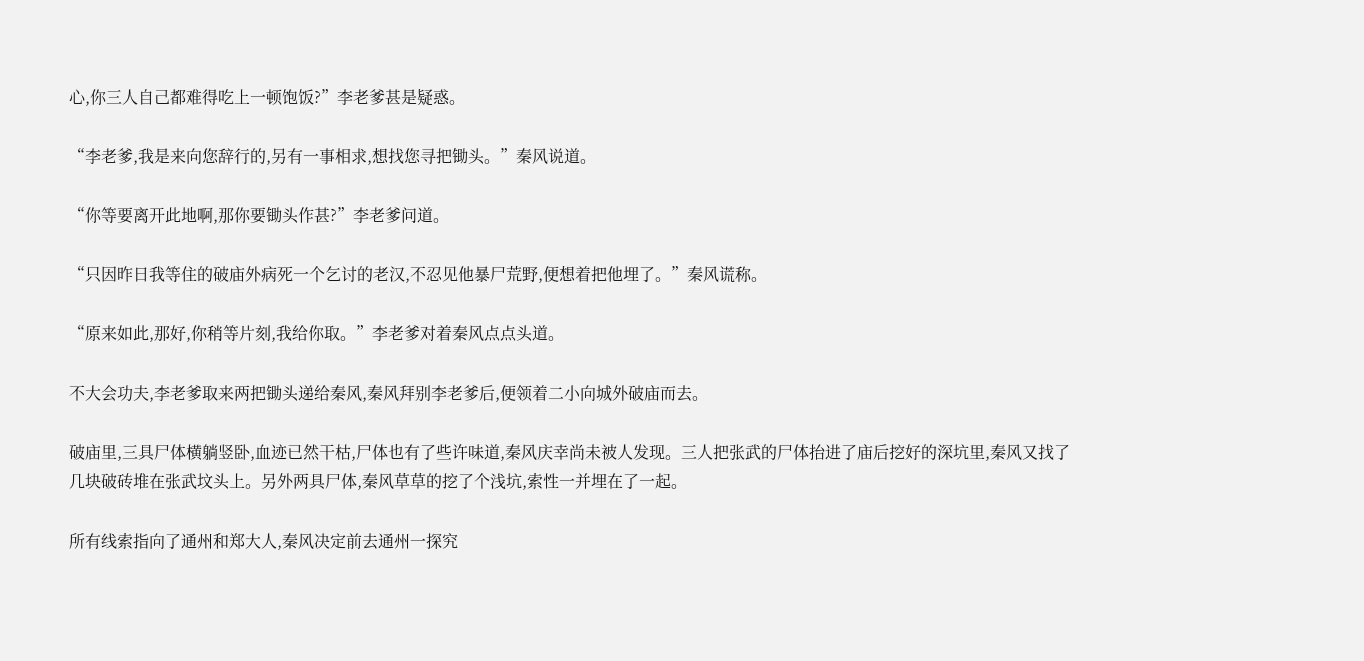心,你三人自己都难得吃上一顿饱饭?”李老爹甚是疑惑。

“李老爹,我是来向您辞行的,另有一事相求,想找您寻把锄头。”秦风说道。

“你等要离开此地啊,那你要锄头作甚?”李老爹问道。

“只因昨日我等住的破庙外病死一个乞讨的老汉,不忍见他暴尸荒野,便想着把他埋了。”秦风谎称。

“原来如此,那好,你稍等片刻,我给你取。”李老爹对着秦风点点头道。

不大会功夫,李老爹取来两把锄头递给秦风,秦风拜别李老爹后,便领着二小向城外破庙而去。

破庙里,三具尸体横躺竖卧,血迹已然干枯,尸体也有了些许味道,秦风庆幸尚未被人发现。三人把张武的尸体抬进了庙后挖好的深坑里,秦风又找了几块破砖堆在张武坟头上。另外两具尸体,秦风草草的挖了个浅坑,索性一并埋在了一起。

所有线索指向了通州和郑大人,秦风决定前去通州一探究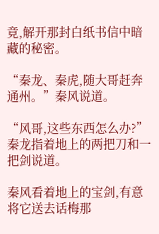竟,解开那封白纸书信中暗藏的秘密。

“秦龙、秦虎,随大哥赶奔通州。”秦风说道。

“风哥,这些东西怎么办?”秦龙指着地上的两把刀和一把剑说道。

秦风看着地上的宝剑,有意将它送去话梅那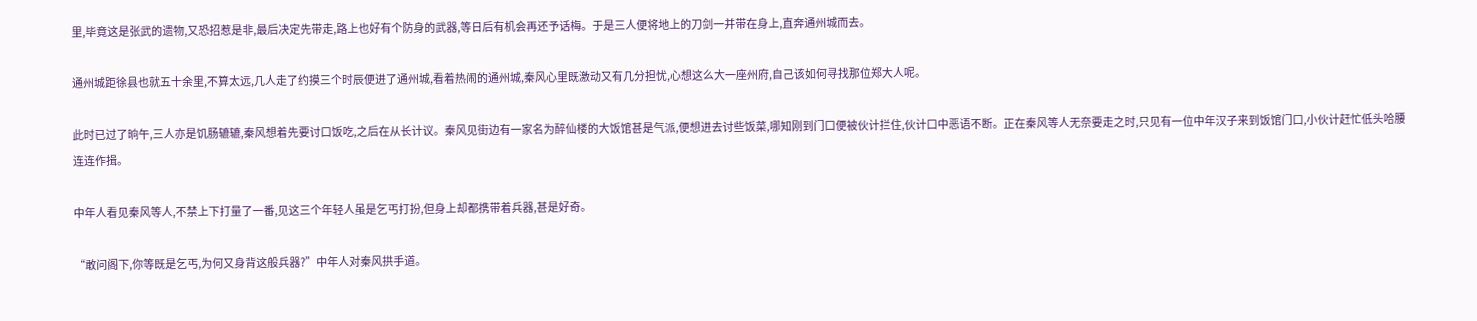里,毕竟这是张武的遗物,又恐招惹是非,最后决定先带走,路上也好有个防身的武器,等日后有机会再还予话梅。于是三人便将地上的刀剑一并带在身上,直奔通州城而去。

通州城距徐县也就五十余里,不算太远,几人走了约摸三个时辰便进了通州城,看着热闹的通州城,秦风心里既激动又有几分担忧,心想这么大一座州府,自己该如何寻找那位郑大人呢。

此时已过了晌午,三人亦是饥肠辘辘,秦风想着先要讨口饭吃,之后在从长计议。秦风见街边有一家名为醉仙楼的大饭馆甚是气派,便想进去讨些饭菜,哪知刚到门口便被伙计拦住,伙计口中恶语不断。正在秦风等人无奈要走之时,只见有一位中年汉子来到饭馆门口,小伙计赶忙低头哈腰连连作揖。

中年人看见秦风等人,不禁上下打量了一番,见这三个年轻人虽是乞丐打扮,但身上却都携带着兵器,甚是好奇。

“敢问阁下,你等既是乞丐,为何又身背这般兵器?”中年人对秦风拱手道。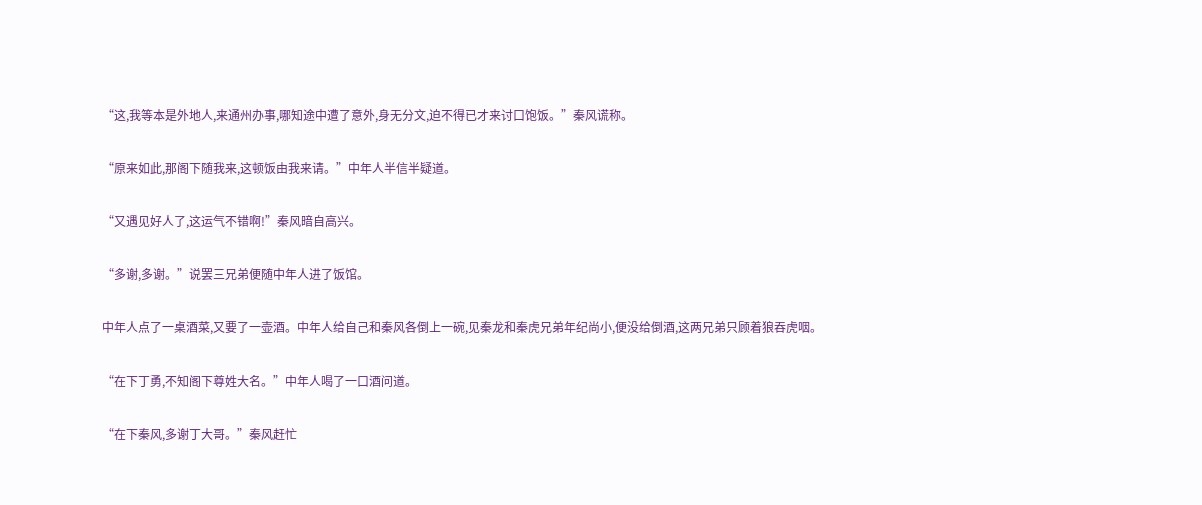“这,我等本是外地人,来通州办事,哪知途中遭了意外,身无分文,迫不得已才来讨口饱饭。”秦风谎称。

“原来如此,那阁下随我来,这顿饭由我来请。”中年人半信半疑道。

“又遇见好人了,这运气不错啊!”秦风暗自高兴。

“多谢,多谢。”说罢三兄弟便随中年人进了饭馆。

中年人点了一桌酒菜,又要了一壶酒。中年人给自己和秦风各倒上一碗,见秦龙和秦虎兄弟年纪尚小,便没给倒酒,这两兄弟只顾着狼吞虎咽。

“在下丁勇,不知阁下尊姓大名。”中年人喝了一口酒问道。

“在下秦风,多谢丁大哥。”秦风赶忙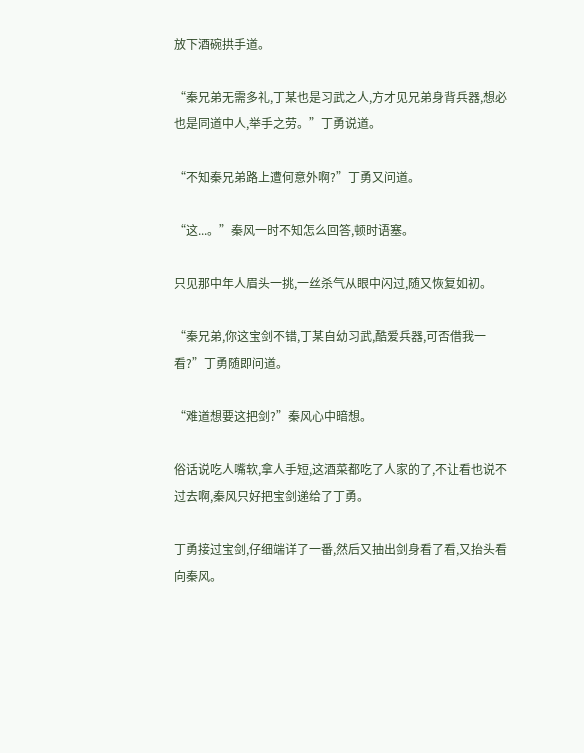放下酒碗拱手道。

“秦兄弟无需多礼,丁某也是习武之人,方才见兄弟身背兵器,想必也是同道中人,举手之劳。”丁勇说道。

“不知秦兄弟路上遭何意外啊?”丁勇又问道。

“这...。”秦风一时不知怎么回答,顿时语塞。

只见那中年人眉头一挑,一丝杀气从眼中闪过,随又恢复如初。

“秦兄弟,你这宝剑不错,丁某自幼习武,酷爱兵器,可否借我一看?”丁勇随即问道。

“难道想要这把剑?”秦风心中暗想。

俗话说吃人嘴软,拿人手短,这酒菜都吃了人家的了,不让看也说不过去啊,秦风只好把宝剑递给了丁勇。

丁勇接过宝剑,仔细端详了一番,然后又抽出剑身看了看,又抬头看向秦风。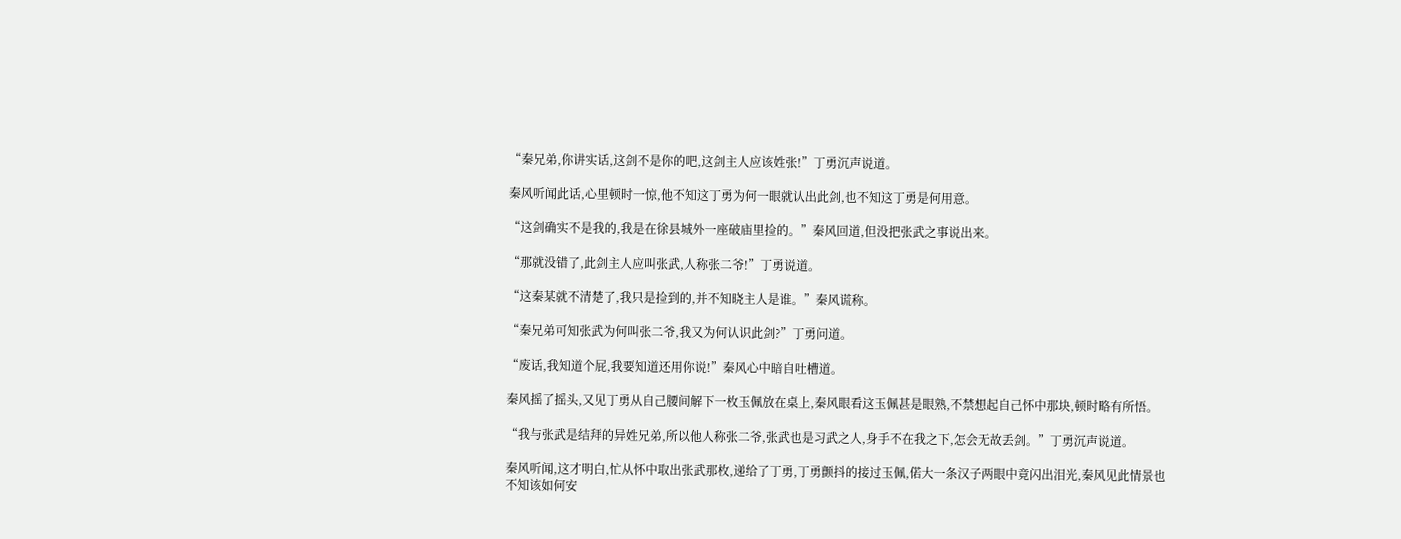“秦兄弟,你讲实话,这剑不是你的吧,这剑主人应该姓张!”丁勇沉声说道。

秦风听闻此话,心里顿时一惊,他不知这丁勇为何一眼就认出此剑,也不知这丁勇是何用意。

“这剑确实不是我的,我是在徐县城外一座破庙里捡的。”秦风回道,但没把张武之事说出来。

“那就没错了,此剑主人应叫张武,人称张二爷!”丁勇说道。

“这秦某就不清楚了,我只是捡到的,并不知晓主人是谁。”秦风谎称。

“秦兄弟可知张武为何叫张二爷,我又为何认识此剑?”丁勇问道。

“废话,我知道个屁,我要知道还用你说!”秦风心中暗自吐槽道。

秦风摇了摇头,又见丁勇从自己腰间解下一枚玉佩放在桌上,秦风眼看这玉佩甚是眼熟,不禁想起自己怀中那块,顿时略有所悟。

“我与张武是结拜的异姓兄弟,所以他人称张二爷,张武也是习武之人,身手不在我之下,怎会无故丢剑。”丁勇沉声说道。

秦风听闻,这才明白,忙从怀中取出张武那枚,递给了丁勇,丁勇颤抖的接过玉佩,偌大一条汉子两眼中竟闪出泪光,秦风见此情景也不知该如何安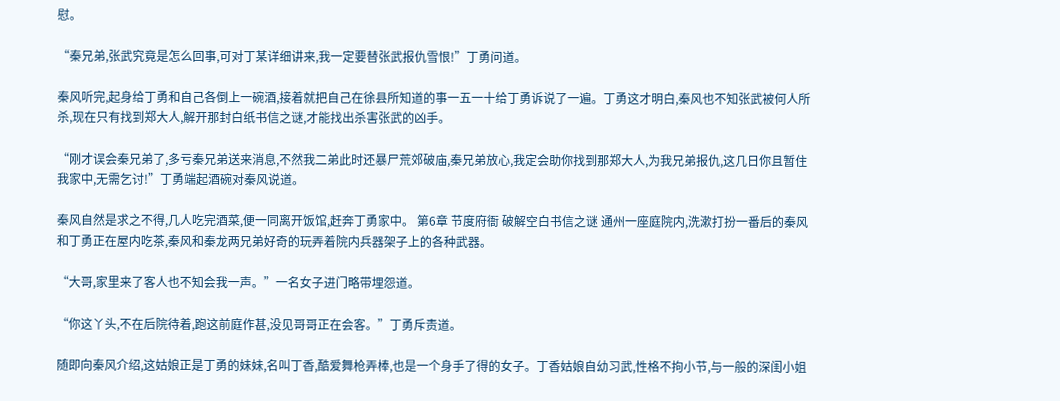慰。

“秦兄弟,张武究竟是怎么回事,可对丁某详细讲来,我一定要替张武报仇雪恨!”丁勇问道。

秦风听完,起身给丁勇和自己各倒上一碗酒,接着就把自己在徐县所知道的事一五一十给丁勇诉说了一遍。丁勇这才明白,秦风也不知张武被何人所杀,现在只有找到郑大人,解开那封白纸书信之谜,才能找出杀害张武的凶手。

“刚才误会秦兄弟了,多亏秦兄弟送来消息,不然我二弟此时还暴尸荒郊破庙,秦兄弟放心,我定会助你找到那郑大人,为我兄弟报仇,这几日你且暂住我家中,无需乞讨!”丁勇端起酒碗对秦风说道。

秦风自然是求之不得,几人吃完酒菜,便一同离开饭馆,赶奔丁勇家中。 第6章 节度府衙 破解空白书信之谜 通州一座庭院内,洗漱打扮一番后的秦风和丁勇正在屋内吃茶,秦风和秦龙两兄弟好奇的玩弄着院内兵器架子上的各种武器。

“大哥,家里来了客人也不知会我一声。”一名女子进门略带埋怨道。

“你这丫头,不在后院待着,跑这前庭作甚,没见哥哥正在会客。”丁勇斥责道。

随即向秦风介绍,这姑娘正是丁勇的妹妹,名叫丁香,酷爱舞枪弄棒,也是一个身手了得的女子。丁香姑娘自幼习武,性格不拘小节,与一般的深闺小姐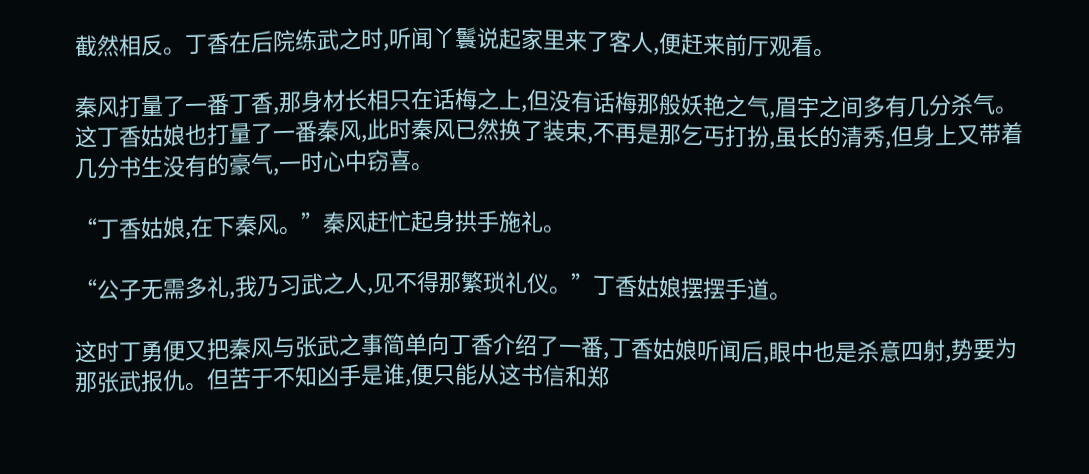截然相反。丁香在后院练武之时,听闻丫鬟说起家里来了客人,便赶来前厅观看。

秦风打量了一番丁香,那身材长相只在话梅之上,但没有话梅那般妖艳之气,眉宇之间多有几分杀气。这丁香姑娘也打量了一番秦风,此时秦风已然换了装束,不再是那乞丐打扮,虽长的清秀,但身上又带着几分书生没有的豪气,一时心中窃喜。

“丁香姑娘,在下秦风。”秦风赶忙起身拱手施礼。

“公子无需多礼,我乃习武之人,见不得那繁琐礼仪。”丁香姑娘摆摆手道。

这时丁勇便又把秦风与张武之事简单向丁香介绍了一番,丁香姑娘听闻后,眼中也是杀意四射,势要为那张武报仇。但苦于不知凶手是谁,便只能从这书信和郑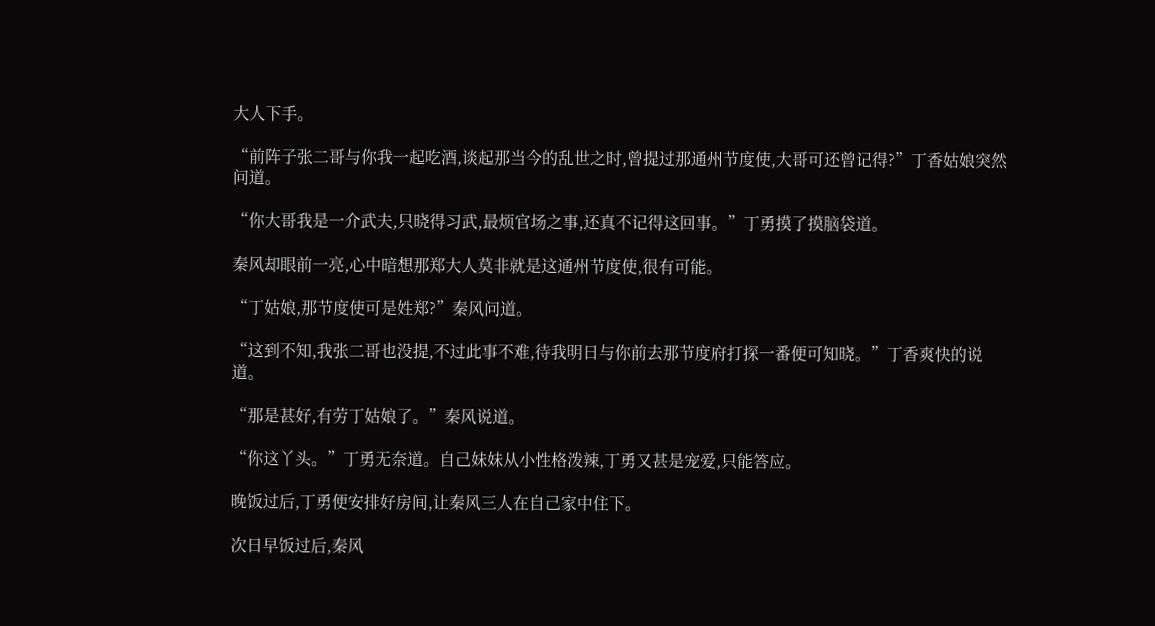大人下手。

“前阵子张二哥与你我一起吃酒,谈起那当今的乱世之时,曾提过那通州节度使,大哥可还曾记得?”丁香姑娘突然问道。

“你大哥我是一介武夫,只晓得习武,最烦官场之事,还真不记得这回事。”丁勇摸了摸脑袋道。

秦风却眼前一亮,心中暗想那郑大人莫非就是这通州节度使,很有可能。

“丁姑娘,那节度使可是姓郑?”秦风问道。

“这到不知,我张二哥也没提,不过此事不难,待我明日与你前去那节度府打探一番便可知晓。”丁香爽快的说道。

“那是甚好,有劳丁姑娘了。”秦风说道。

“你这丫头。”丁勇无奈道。自己妹妹从小性格泼辣,丁勇又甚是宠爱,只能答应。

晚饭过后,丁勇便安排好房间,让秦风三人在自己家中住下。

次日早饭过后,秦风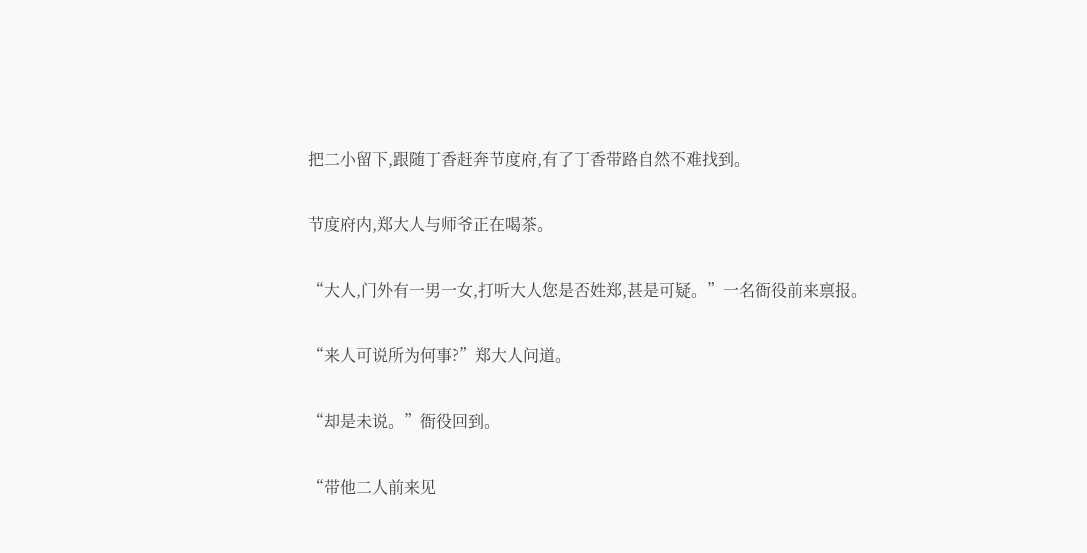把二小留下,跟随丁香赶奔节度府,有了丁香带路自然不难找到。

节度府内,郑大人与师爷正在喝茶。

“大人,门外有一男一女,打听大人您是否姓郑,甚是可疑。”一名衙役前来禀报。

“来人可说所为何事?”郑大人问道。

“却是未说。”衙役回到。

“带他二人前来见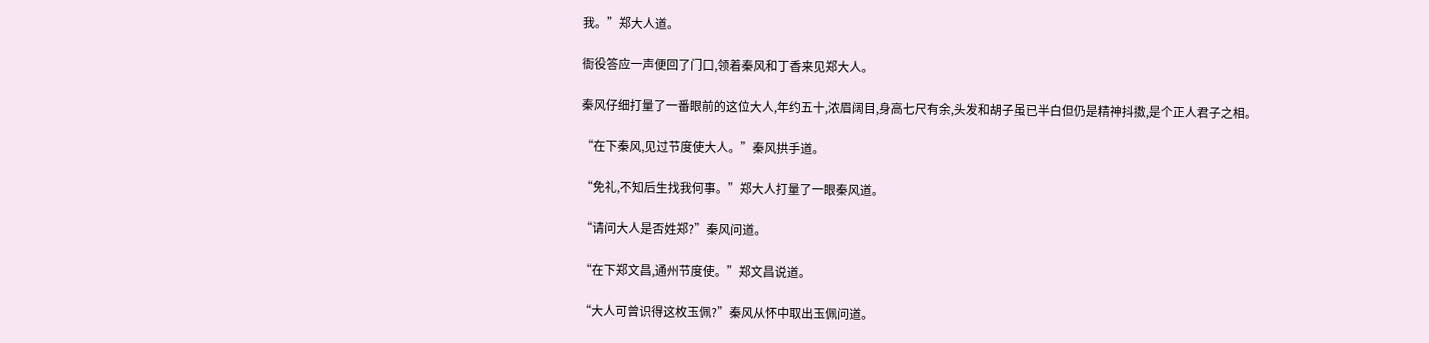我。”郑大人道。

衙役答应一声便回了门口,领着秦风和丁香来见郑大人。

秦风仔细打量了一番眼前的这位大人,年约五十,浓眉阔目,身高七尺有余,头发和胡子虽已半白但仍是精神抖擞,是个正人君子之相。

“在下秦风,见过节度使大人。”秦风拱手道。

“免礼,不知后生找我何事。”郑大人打量了一眼秦风道。

“请问大人是否姓郑?”秦风问道。

“在下郑文昌,通州节度使。”郑文昌说道。

“大人可曾识得这枚玉佩?”秦风从怀中取出玉佩问道。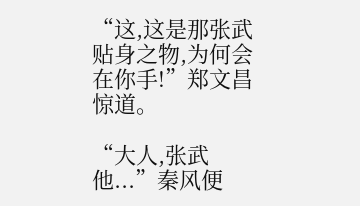“这,这是那张武贴身之物,为何会在你手!”郑文昌惊道。

“大人,张武他...”秦风便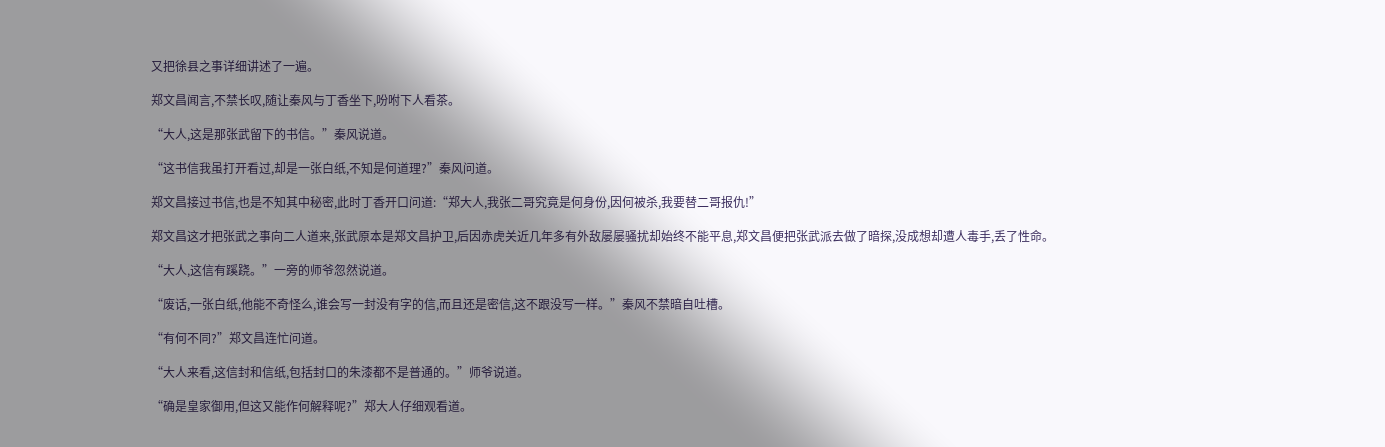又把徐县之事详细讲述了一遍。

郑文昌闻言,不禁长叹,随让秦风与丁香坐下,吩咐下人看茶。

“大人,这是那张武留下的书信。”秦风说道。

“这书信我虽打开看过,却是一张白纸,不知是何道理?”秦风问道。

郑文昌接过书信,也是不知其中秘密,此时丁香开口问道:“郑大人,我张二哥究竟是何身份,因何被杀,我要替二哥报仇!”

郑文昌这才把张武之事向二人道来,张武原本是郑文昌护卫,后因赤虎关近几年多有外敌屡屡骚扰却始终不能平息,郑文昌便把张武派去做了暗探,没成想却遭人毒手,丢了性命。

“大人,这信有蹊跷。”一旁的师爷忽然说道。

“废话,一张白纸,他能不奇怪么,谁会写一封没有字的信,而且还是密信,这不跟没写一样。”秦风不禁暗自吐槽。

“有何不同?”郑文昌连忙问道。

“大人来看,这信封和信纸,包括封口的朱漆都不是普通的。”师爷说道。

“确是皇家御用,但这又能作何解释呢?”郑大人仔细观看道。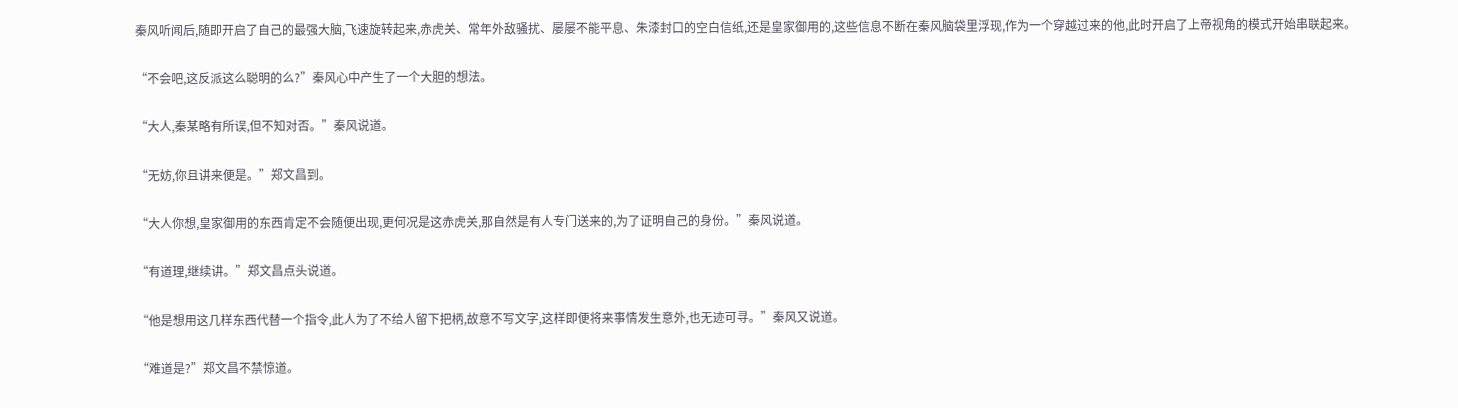秦风听闻后,随即开启了自己的最强大脑,飞速旋转起来,赤虎关、常年外敌骚扰、屡屡不能平息、朱漆封口的空白信纸,还是皇家御用的,这些信息不断在秦风脑袋里浮现,作为一个穿越过来的他,此时开启了上帝视角的模式开始串联起来。

“不会吧,这反派这么聪明的么?”秦风心中产生了一个大胆的想法。

“大人,秦某略有所误,但不知对否。”秦风说道。

“无妨,你且讲来便是。”郑文昌到。

“大人你想,皇家御用的东西肯定不会随便出现,更何况是这赤虎关,那自然是有人专门送来的,为了证明自己的身份。”秦风说道。

“有道理,继续讲。”郑文昌点头说道。

“他是想用这几样东西代替一个指令,此人为了不给人留下把柄,故意不写文字,这样即便将来事情发生意外,也无迹可寻。”秦风又说道。

“难道是?”郑文昌不禁惊道。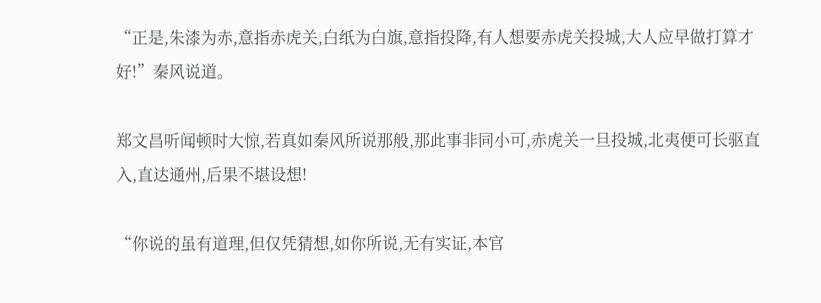“正是,朱漆为赤,意指赤虎关,白纸为白旗,意指投降,有人想要赤虎关投城,大人应早做打算才好!”秦风说道。

郑文昌听闻顿时大惊,若真如秦风所说那般,那此事非同小可,赤虎关一旦投城,北夷便可长驱直入,直达通州,后果不堪设想!

“你说的虽有道理,但仅凭猜想,如你所说,无有实证,本官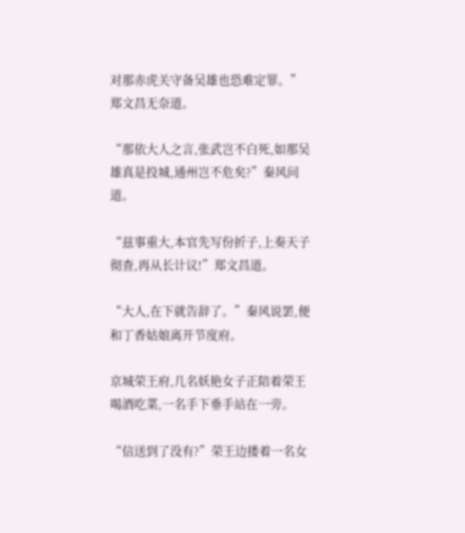对那赤虎关守备吴雄也恐难定罪。”郑文昌无奈道。

“那依大人之言,张武岂不白死,如那吴雄真是投城,通州岂不危矣?”秦风问道。

“兹事重大,本官先写份折子,上奏天子彻查,再从长计议!”郑文昌道。

“大人,在下就告辞了。”秦风说罢,便和丁香姑娘离开节度府。

京城荣王府,几名妖艳女子正陪着荣王喝酒吃菜,一名手下垂手站在一旁。

“信送到了没有?”荣王边搂着一名女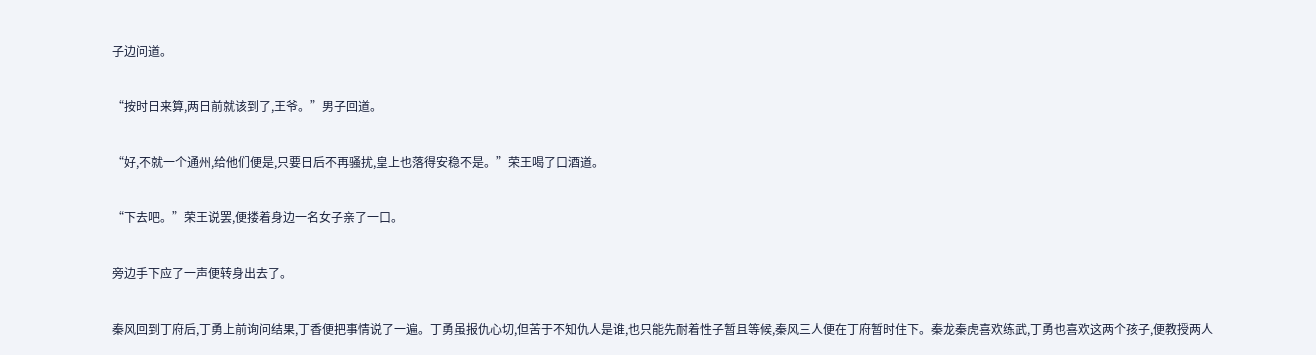子边问道。

“按时日来算,两日前就该到了,王爷。”男子回道。

“好,不就一个通州,给他们便是,只要日后不再骚扰,皇上也落得安稳不是。”荣王喝了口酒道。

“下去吧。”荣王说罢,便搂着身边一名女子亲了一口。

旁边手下应了一声便转身出去了。

秦风回到丁府后,丁勇上前询问结果,丁香便把事情说了一遍。丁勇虽报仇心切,但苦于不知仇人是谁,也只能先耐着性子暂且等候,秦风三人便在丁府暂时住下。秦龙秦虎喜欢练武,丁勇也喜欢这两个孩子,便教授两人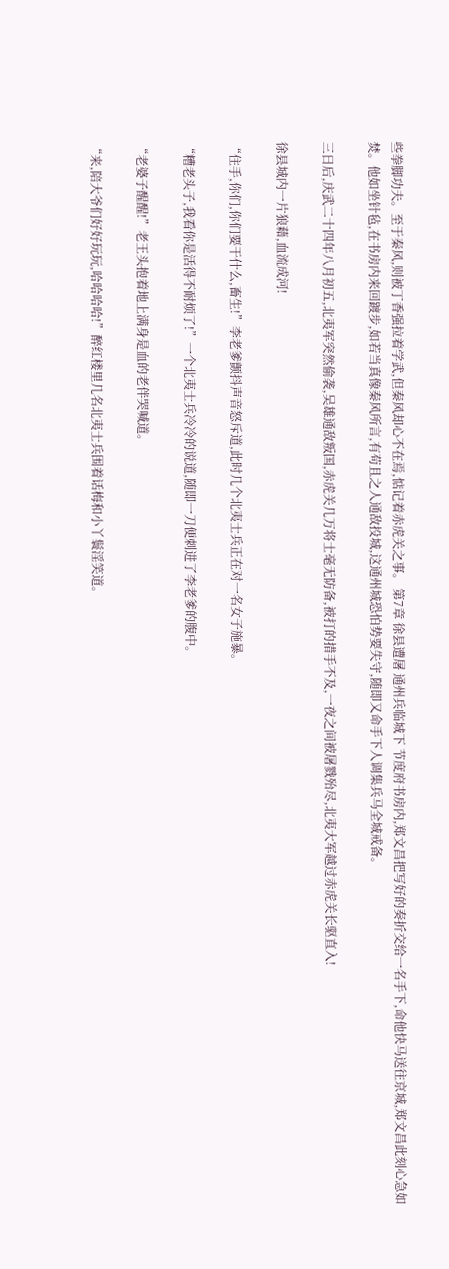些拳脚功夫。至于秦风,则被丁香强拉着学武,但秦风却心不在焉,惦记着赤虎关之事。 第7章 徐县遭屠 通州兵临城下 节度府书房内,郑文昌把写好的奏折交给一名手下,命他快马送往京城,郑文昌此刻心急如焚。他如坐针毡,在书房内来回踱步,如若当真像秦风所言,有苟且之人通敌投城,这通州城恐怕势要失守,随即又命手下人调集兵马全城戒备。

三日后,庆武二十四年八月初五,北夷军突然偷袭,吴雄通敌叛国,赤虎关几万将士毫无防备,被打的措手不及,一夜之间被屠戮殆尽,北夷大军越过赤虎关长驱直入!

徐县城内一片狼藉,血流成河!

“住手,你们,你们要干什么,畜生!”李老爹颤抖声音怒斥道,此时几个北夷士兵正在对一名女子施暴。

“糟老头子,我看你是活得不耐烦了!”一个北夷士兵冷冷的说道,随即一刀便刺进了李老爹的腹中。

“老婆子醒醒!”老王头抱着地上满身是血的老伴哭喊道。

“来,陪大爷们好好玩玩,哈哈哈哈!”醉红楼里几名北夷士兵围着话梅和小丫鬟淫笑道。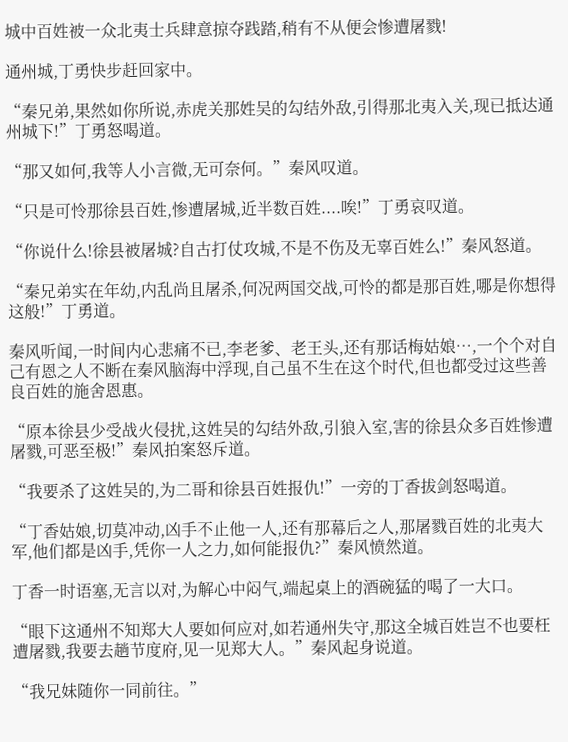城中百姓被一众北夷士兵肆意掠夺践踏,稍有不从便会惨遭屠戮!

通州城,丁勇快步赶回家中。

“秦兄弟,果然如你所说,赤虎关那姓吴的勾结外敌,引得那北夷入关,现已抵达通州城下!”丁勇怒喝道。

“那又如何,我等人小言微,无可奈何。”秦风叹道。

“只是可怜那徐县百姓,惨遭屠城,近半数百姓....唉!”丁勇哀叹道。

“你说什么!徐县被屠城?自古打仗攻城,不是不伤及无辜百姓么!”秦风怒道。

“秦兄弟实在年幼,内乱尚且屠杀,何况两国交战,可怜的都是那百姓,哪是你想得这般!”丁勇道。

秦风听闻,一时间内心悲痛不已,李老爹、老王头,还有那话梅姑娘…,一个个对自己有恩之人不断在秦风脑海中浮现,自己虽不生在这个时代,但也都受过这些善良百姓的施舍恩惠。

“原本徐县少受战火侵扰,这姓吴的勾结外敌,引狼入室,害的徐县众多百姓惨遭屠戮,可恶至极!”秦风拍案怒斥道。

“我要杀了这姓吴的,为二哥和徐县百姓报仇!”一旁的丁香拔剑怒喝道。

“丁香姑娘,切莫冲动,凶手不止他一人,还有那幕后之人,那屠戮百姓的北夷大军,他们都是凶手,凭你一人之力,如何能报仇?”秦风愤然道。

丁香一时语塞,无言以对,为解心中闷气,端起桌上的酒碗猛的喝了一大口。

“眼下这通州不知郑大人要如何应对,如若通州失守,那这全城百姓岂不也要枉遭屠戮,我要去趟节度府,见一见郑大人。”秦风起身说道。

“我兄妹随你一同前往。”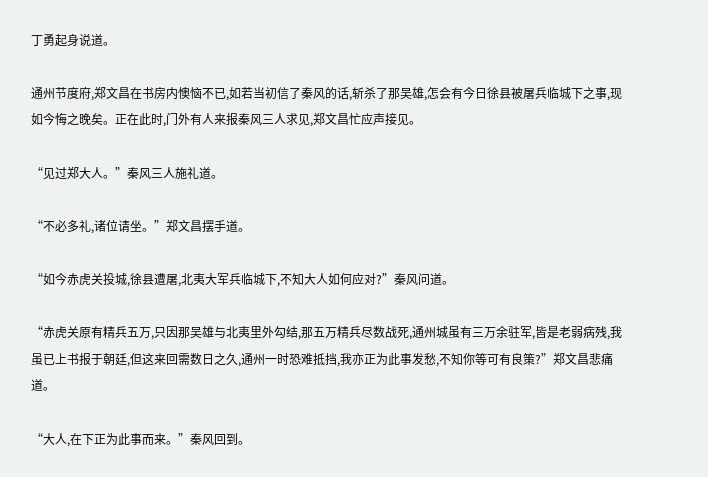丁勇起身说道。

通州节度府,郑文昌在书房内懊恼不已,如若当初信了秦风的话,斩杀了那吴雄,怎会有今日徐县被屠兵临城下之事,现如今悔之晚矣。正在此时,门外有人来报秦风三人求见,郑文昌忙应声接见。

“见过郑大人。”秦风三人施礼道。

“不必多礼,诸位请坐。”郑文昌摆手道。

“如今赤虎关投城,徐县遭屠,北夷大军兵临城下,不知大人如何应对?”秦风问道。

“赤虎关原有精兵五万,只因那吴雄与北夷里外勾结,那五万精兵尽数战死,通州城虽有三万余驻军,皆是老弱病残,我虽已上书报于朝廷,但这来回需数日之久,通州一时恐难抵挡,我亦正为此事发愁,不知你等可有良策?”郑文昌悲痛道。

“大人,在下正为此事而来。”秦风回到。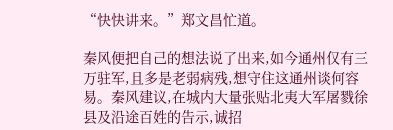“快快讲来。”郑文昌忙道。

秦风便把自己的想法说了出来,如今通州仅有三万驻军,且多是老弱病残,想守住这通州谈何容易。秦风建议,在城内大量张贴北夷大军屠戮徐县及沿途百姓的告示,诚招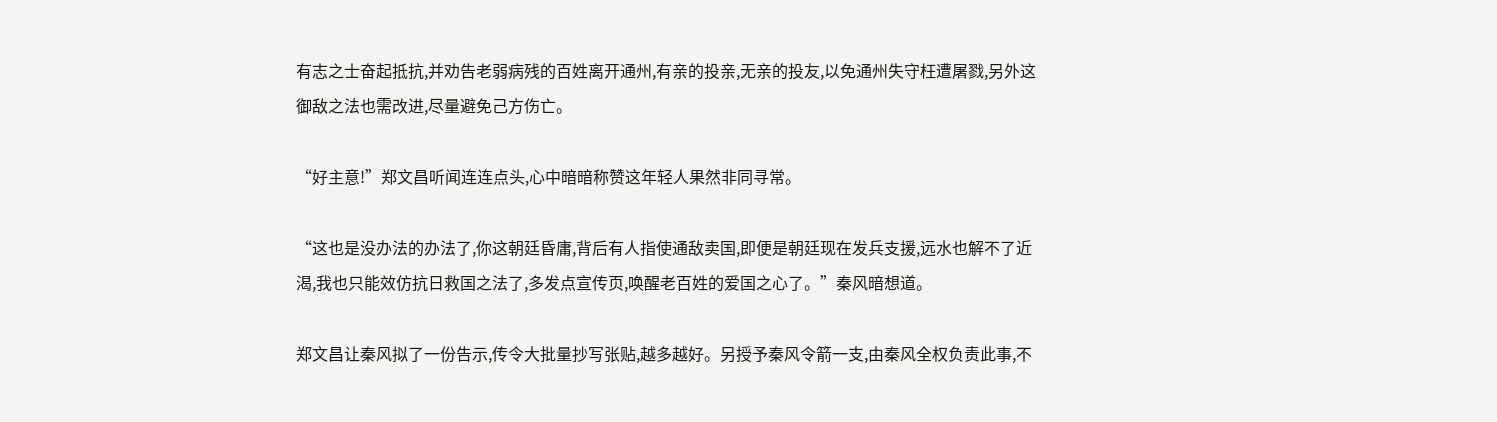有志之士奋起抵抗,并劝告老弱病残的百姓离开通州,有亲的投亲,无亲的投友,以免通州失守枉遭屠戮,另外这御敌之法也需改进,尽量避免己方伤亡。

“好主意!”郑文昌听闻连连点头,心中暗暗称赞这年轻人果然非同寻常。

“这也是没办法的办法了,你这朝廷昏庸,背后有人指使通敌卖国,即便是朝廷现在发兵支援,远水也解不了近渴,我也只能效仿抗日救国之法了,多发点宣传页,唤醒老百姓的爱国之心了。”秦风暗想道。

郑文昌让秦风拟了一份告示,传令大批量抄写张贴,越多越好。另授予秦风令箭一支,由秦风全权负责此事,不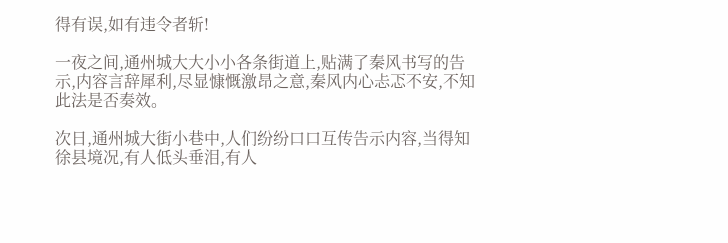得有误,如有违令者斩!

一夜之间,通州城大大小小各条街道上,贴满了秦风书写的告示,内容言辞犀利,尽显慷慨激昂之意,秦风内心忐忑不安,不知此法是否奏效。

次日,通州城大街小巷中,人们纷纷口口互传告示内容,当得知徐县境况,有人低头垂泪,有人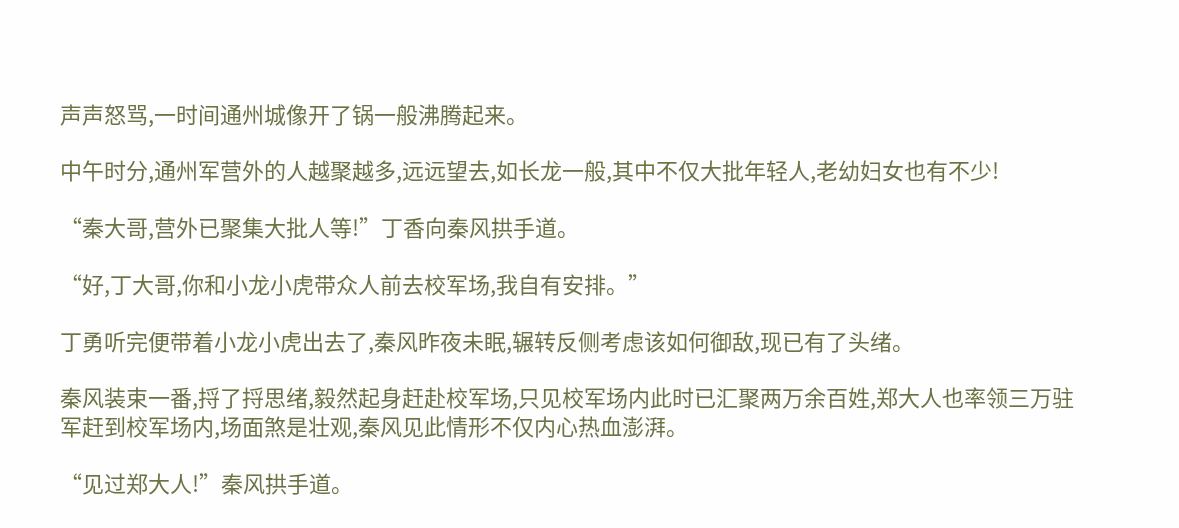声声怒骂,一时间通州城像开了锅一般沸腾起来。

中午时分,通州军营外的人越聚越多,远远望去,如长龙一般,其中不仅大批年轻人,老幼妇女也有不少!

“秦大哥,营外已聚集大批人等!”丁香向秦风拱手道。

“好,丁大哥,你和小龙小虎带众人前去校军场,我自有安排。”

丁勇听完便带着小龙小虎出去了,秦风昨夜未眠,辗转反侧考虑该如何御敌,现已有了头绪。

秦风装束一番,捋了捋思绪,毅然起身赶赴校军场,只见校军场内此时已汇聚两万余百姓,郑大人也率领三万驻军赶到校军场内,场面煞是壮观,秦风见此情形不仅内心热血澎湃。

“见过郑大人!”秦风拱手道。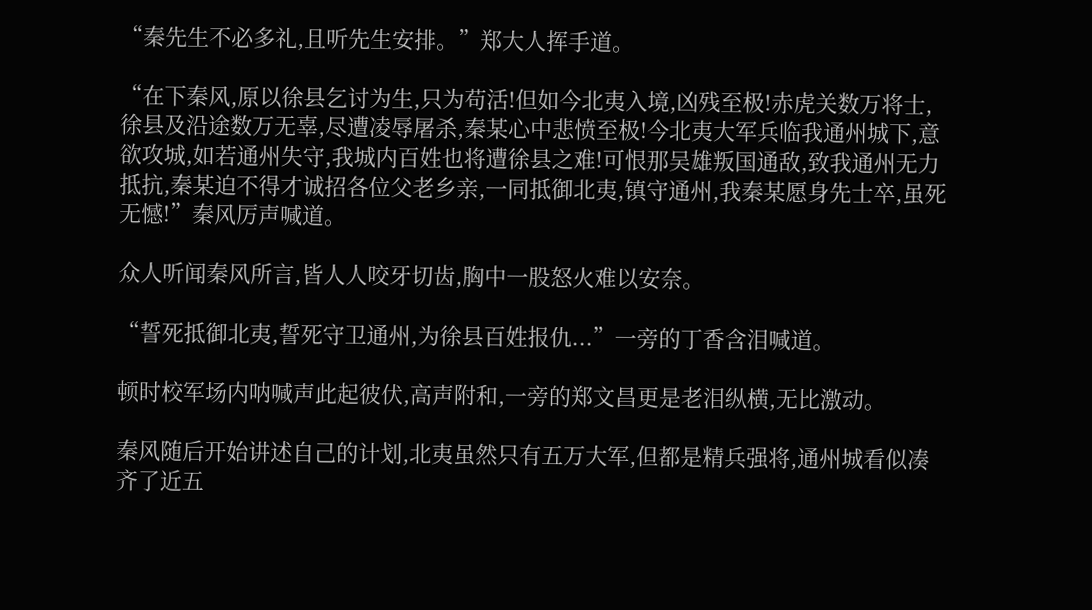“秦先生不必多礼,且听先生安排。”郑大人挥手道。

“在下秦风,原以徐县乞讨为生,只为苟活!但如今北夷入境,凶残至极!赤虎关数万将士,徐县及沿途数万无辜,尽遭凌辱屠杀,秦某心中悲愤至极!今北夷大军兵临我通州城下,意欲攻城,如若通州失守,我城内百姓也将遭徐县之难!可恨那吴雄叛国通敌,致我通州无力抵抗,秦某迫不得才诚招各位父老乡亲,一同抵御北夷,镇守通州,我秦某愿身先士卒,虽死无憾!”秦风厉声喊道。

众人听闻秦风所言,皆人人咬牙切齿,胸中一股怒火难以安奈。

“誓死抵御北夷,誓死守卫通州,为徐县百姓报仇...”一旁的丁香含泪喊道。

顿时校军场内呐喊声此起彼伏,高声附和,一旁的郑文昌更是老泪纵横,无比激动。

秦风随后开始讲述自己的计划,北夷虽然只有五万大军,但都是精兵强将,通州城看似凑齐了近五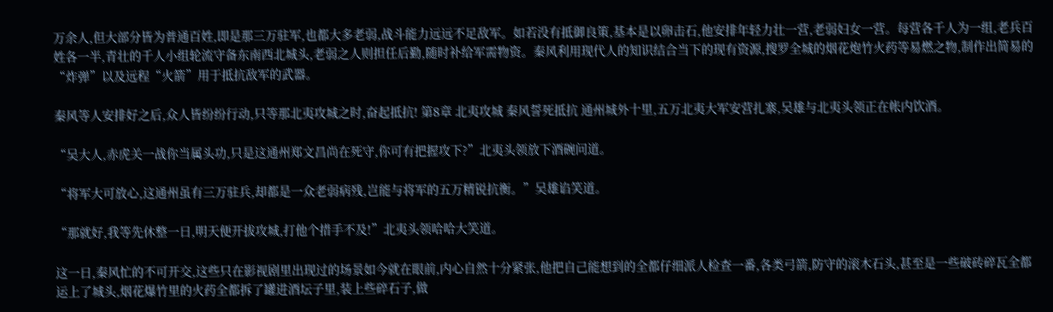万余人,但大部分皆为普通百姓,即是那三万驻军,也都大多老弱,战斗能力远远不足敌军。如若没有抵御良策,基本是以卵击石,他安排年轻力壮一营,老弱妇女一营。每营各千人为一组,老兵百姓各一半,青壮的千人小组轮流守备东南西北城头,老弱之人则担任后勤,随时补给军需物资。秦风利用现代人的知识结合当下的现有资源,搜罗全城的烟花炮竹火药等易燃之物,制作出简易的“炸弹”以及远程“火箭”用于抵抗敌军的武器。

秦风等人安排好之后,众人皆纷纷行动,只等那北夷攻城之时,奋起抵抗! 第8章 北夷攻城 秦风誓死抵抗 通州城外十里,五万北夷大军安营扎寨,吴雄与北夷头领正在帐内饮酒。

“吴大人,赤虎关一战你当属头功,只是这通州郑文昌尚在死守,你可有把握攻下?”北夷头领放下酒碗问道。

“将军大可放心,这通州虽有三万驻兵,却都是一众老弱病残,岂能与将军的五万精锐抗衡。”吴雄谄笑道。

“那就好,我等先休整一日,明天便开拔攻城,打他个措手不及!”北夷头领哈哈大笑道。

这一日,秦风忙的不可开交,这些只在影视剧里出现过的场景如今就在眼前,内心自然十分紧张,他把自己能想到的全都仔细派人检查一番,各类弓箭,防守的滚木石头,甚至是一些破砖碎瓦全都运上了城头,烟花爆竹里的火药全都拆了罐进酒坛子里,装上些碎石子,做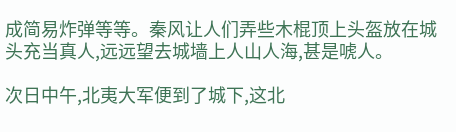成简易炸弹等等。秦风让人们弄些木棍顶上头盔放在城头充当真人,远远望去城墙上人山人海,甚是唬人。

次日中午,北夷大军便到了城下,这北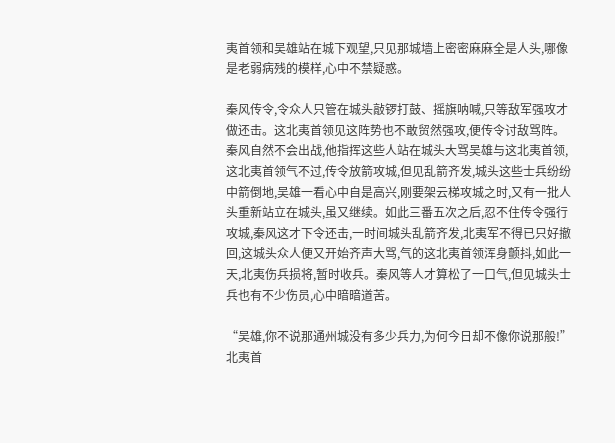夷首领和吴雄站在城下观望,只见那城墙上密密麻麻全是人头,哪像是老弱病残的模样,心中不禁疑惑。

秦风传令,令众人只管在城头敲锣打鼓、摇旗呐喊,只等敌军强攻才做还击。这北夷首领见这阵势也不敢贸然强攻,便传令讨敌骂阵。秦风自然不会出战,他指挥这些人站在城头大骂吴雄与这北夷首领,这北夷首领气不过,传令放箭攻城,但见乱箭齐发,城头这些士兵纷纷中箭倒地,吴雄一看心中自是高兴,刚要架云梯攻城之时,又有一批人头重新站立在城头,虽又继续。如此三番五次之后,忍不住传令强行攻城,秦风这才下令还击,一时间城头乱箭齐发,北夷军不得已只好撤回,这城头众人便又开始齐声大骂,气的这北夷首领浑身颤抖,如此一天,北夷伤兵损将,暂时收兵。秦风等人才算松了一口气,但见城头士兵也有不少伤员,心中暗暗道苦。

“吴雄,你不说那通州城没有多少兵力,为何今日却不像你说那般!”北夷首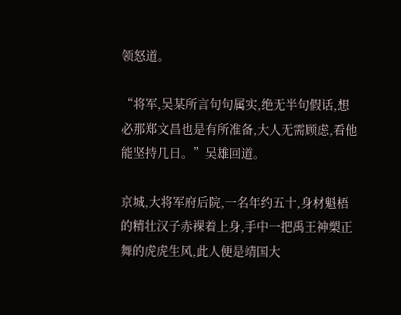领怒道。

“将军,吴某所言句句属实,绝无半句假话,想必那郑文昌也是有所准备,大人无需顾虑,看他能坚持几日。”吴雄回道。

京城,大将军府后院,一名年约五十,身材魁梧的精壮汉子赤裸着上身,手中一把禹王神槊正舞的虎虎生风,此人便是靖国大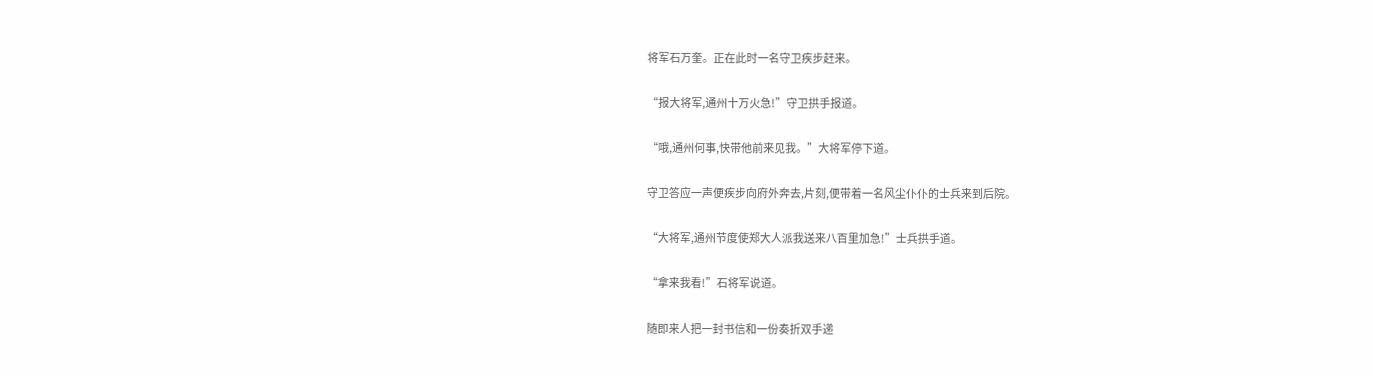将军石万奎。正在此时一名守卫疾步赶来。

“报大将军,通州十万火急!”守卫拱手报道。

“哦,通州何事,快带他前来见我。”大将军停下道。

守卫答应一声便疾步向府外奔去,片刻,便带着一名风尘仆仆的士兵来到后院。

“大将军,通州节度使郑大人派我送来八百里加急!”士兵拱手道。

“拿来我看!”石将军说道。

随即来人把一封书信和一份奏折双手递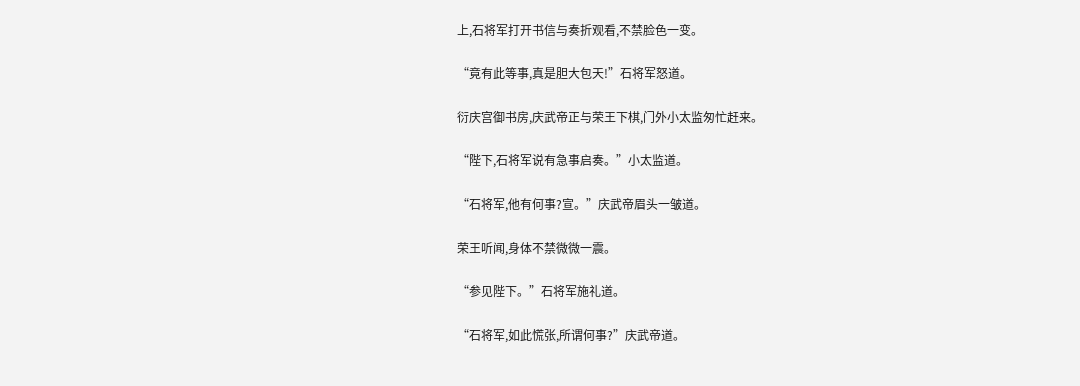上,石将军打开书信与奏折观看,不禁脸色一变。

“竟有此等事,真是胆大包天!”石将军怒道。

衍庆宫御书房,庆武帝正与荣王下棋,门外小太监匆忙赶来。

“陛下,石将军说有急事启奏。”小太监道。

“石将军,他有何事?宣。”庆武帝眉头一皱道。

荣王听闻,身体不禁微微一震。

“参见陛下。”石将军施礼道。

“石将军,如此慌张,所谓何事?”庆武帝道。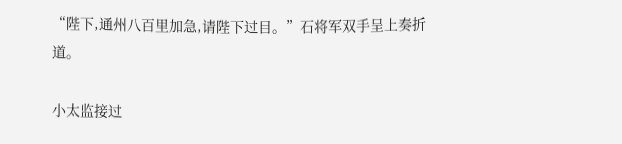“陛下,通州八百里加急,请陛下过目。”石将军双手呈上奏折道。

小太监接过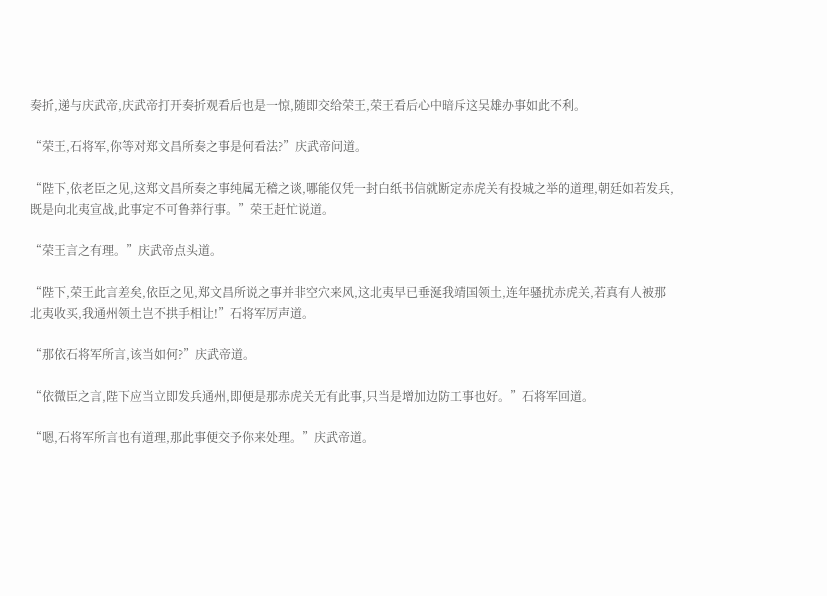奏折,递与庆武帝,庆武帝打开奏折观看后也是一惊,随即交给荣王,荣王看后心中暗斥这吴雄办事如此不利。

“荣王,石将军,你等对郑文昌所奏之事是何看法?”庆武帝问道。

“陛下,依老臣之见,这郑文昌所奏之事纯属无稽之谈,哪能仅凭一封白纸书信就断定赤虎关有投城之举的道理,朝廷如若发兵,既是向北夷宣战,此事定不可鲁莽行事。”荣王赶忙说道。

“荣王言之有理。”庆武帝点头道。

“陛下,荣王此言差矣,依臣之见,郑文昌所说之事并非空穴来风,这北夷早已垂涎我靖国领土,连年骚扰赤虎关,若真有人被那北夷收买,我通州领土岂不拱手相让!”石将军厉声道。

“那依石将军所言,该当如何?”庆武帝道。

“依微臣之言,陛下应当立即发兵通州,即便是那赤虎关无有此事,只当是增加边防工事也好。”石将军回道。

“嗯,石将军所言也有道理,那此事便交予你来处理。”庆武帝道。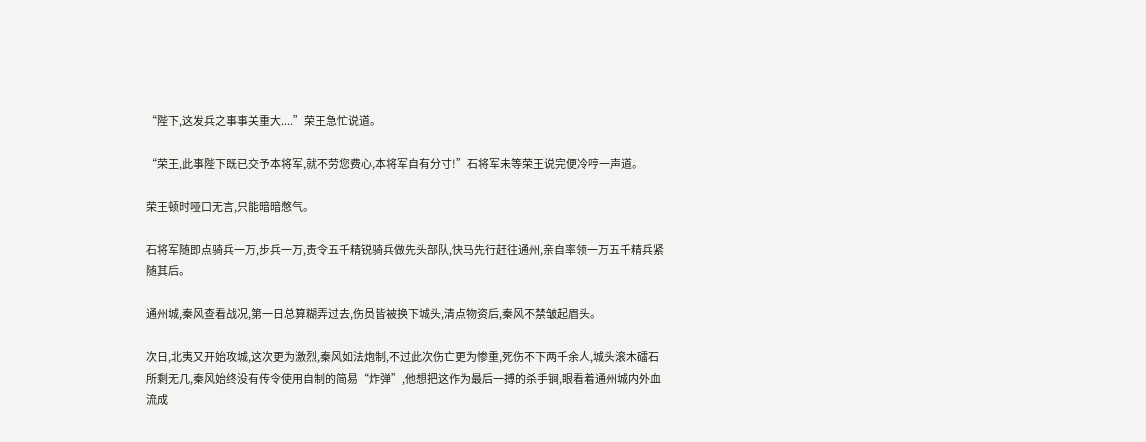“陛下,这发兵之事事关重大....”荣王急忙说道。

“荣王,此事陛下既已交予本将军,就不劳您费心,本将军自有分寸!”石将军未等荣王说完便冷哼一声道。

荣王顿时哑口无言,只能暗暗憋气。

石将军随即点骑兵一万,步兵一万,责令五千精锐骑兵做先头部队,快马先行赶往通州,亲自率领一万五千精兵紧随其后。

通州城,秦风查看战况,第一日总算糊弄过去,伤员皆被换下城头,清点物资后,秦风不禁皱起眉头。

次日,北夷又开始攻城,这次更为激烈,秦风如法炮制,不过此次伤亡更为惨重,死伤不下两千余人,城头滚木礌石所剩无几,秦风始终没有传令使用自制的简易“炸弹”,他想把这作为最后一搏的杀手锏,眼看着通州城内外血流成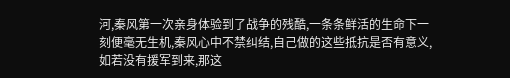河,秦风第一次亲身体验到了战争的残酷,一条条鲜活的生命下一刻便毫无生机,秦风心中不禁纠结,自己做的这些抵抗是否有意义,如若没有援军到来,那这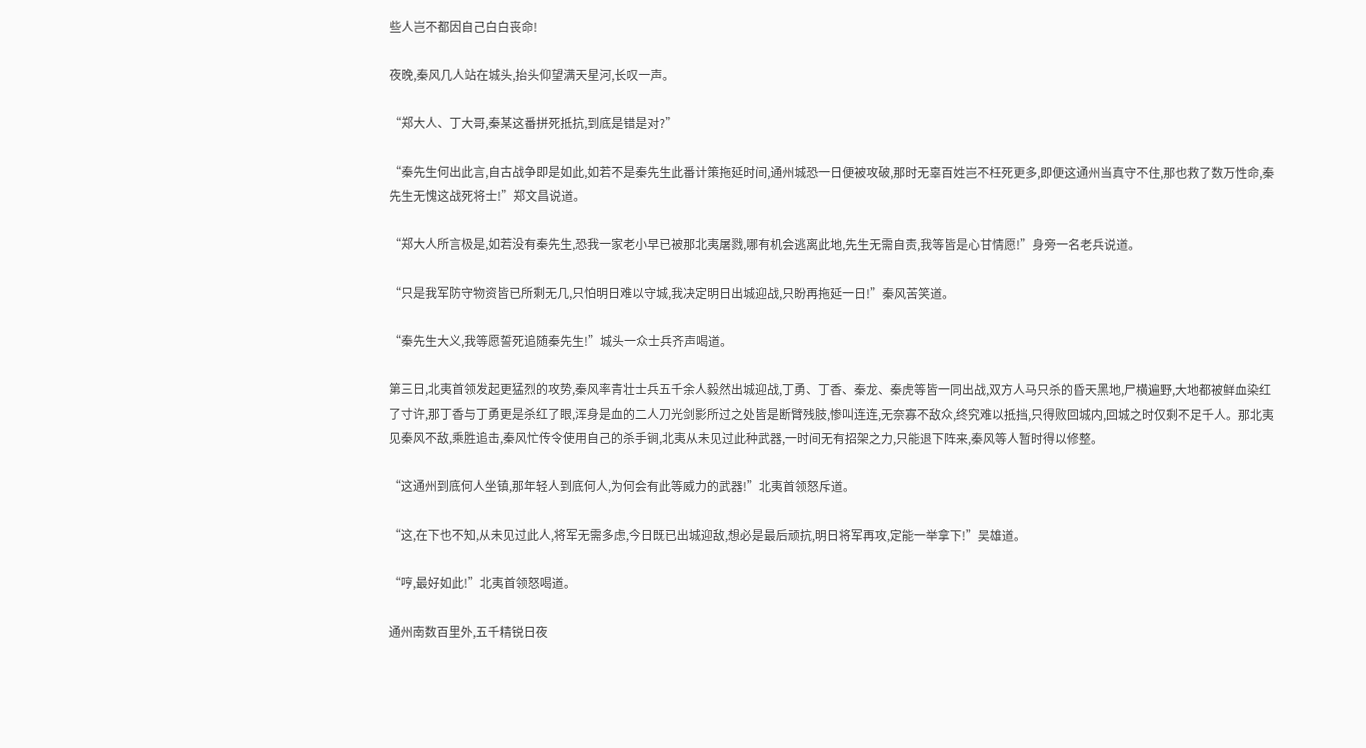些人岂不都因自己白白丧命!

夜晚,秦风几人站在城头,抬头仰望满天星河,长叹一声。

“郑大人、丁大哥,秦某这番拼死抵抗,到底是错是对?”

“秦先生何出此言,自古战争即是如此,如若不是秦先生此番计策拖延时间,通州城恐一日便被攻破,那时无辜百姓岂不枉死更多,即便这通州当真守不住,那也救了数万性命,秦先生无愧这战死将士!”郑文昌说道。

“郑大人所言极是,如若没有秦先生,恐我一家老小早已被那北夷屠戮,哪有机会逃离此地,先生无需自责,我等皆是心甘情愿!”身旁一名老兵说道。

“只是我军防守物资皆已所剩无几,只怕明日难以守城,我决定明日出城迎战,只盼再拖延一日!”秦风苦笑道。

“秦先生大义,我等愿誓死追随秦先生!”城头一众士兵齐声喝道。

第三日,北夷首领发起更猛烈的攻势,秦风率青壮士兵五千余人毅然出城迎战,丁勇、丁香、秦龙、秦虎等皆一同出战,双方人马只杀的昏天黑地,尸横遍野,大地都被鲜血染红了寸许,那丁香与丁勇更是杀红了眼,浑身是血的二人刀光剑影所过之处皆是断臂残肢,惨叫连连,无奈寡不敌众,终究难以抵挡,只得败回城内,回城之时仅剩不足千人。那北夷见秦风不敌,乘胜追击,秦风忙传令使用自己的杀手锏,北夷从未见过此种武器,一时间无有招架之力,只能退下阵来,秦风等人暂时得以修整。

“这通州到底何人坐镇,那年轻人到底何人,为何会有此等威力的武器!”北夷首领怒斥道。

“这,在下也不知,从未见过此人,将军无需多虑,今日既已出城迎敌,想必是最后顽抗,明日将军再攻,定能一举拿下!”吴雄道。

“哼,最好如此!”北夷首领怒喝道。

通州南数百里外,五千精锐日夜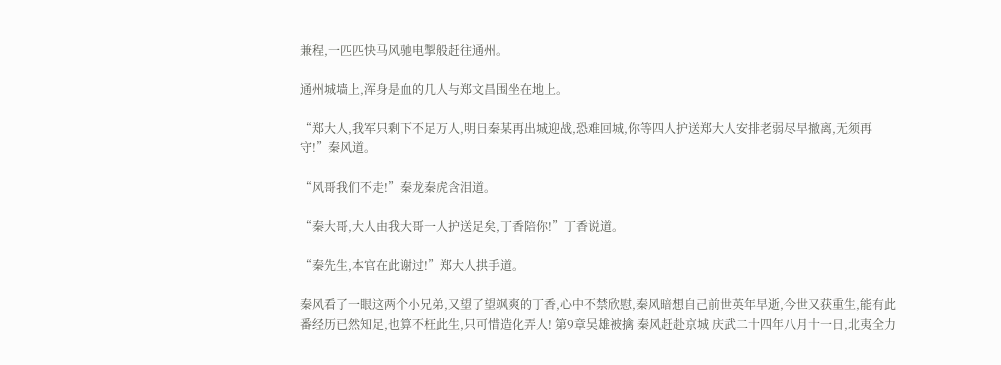兼程,一匹匹快马风驰电掣般赶往通州。

通州城墙上,浑身是血的几人与郑文昌围坐在地上。

“郑大人,我军只剩下不足万人,明日秦某再出城迎战,恐难回城,你等四人护送郑大人安排老弱尽早撤离,无须再守!”秦风道。

“风哥我们不走!”秦龙秦虎含泪道。

“秦大哥,大人由我大哥一人护送足矣,丁香陪你!”丁香说道。

“秦先生,本官在此谢过!”郑大人拱手道。

秦风看了一眼这两个小兄弟,又望了望飒爽的丁香,心中不禁欣慰,秦风暗想自己前世英年早逝,今世又获重生,能有此番经历已然知足,也算不枉此生,只可惜造化弄人! 第9章吴雄被擒 秦风赶赴京城 庆武二十四年八月十一日,北夷全力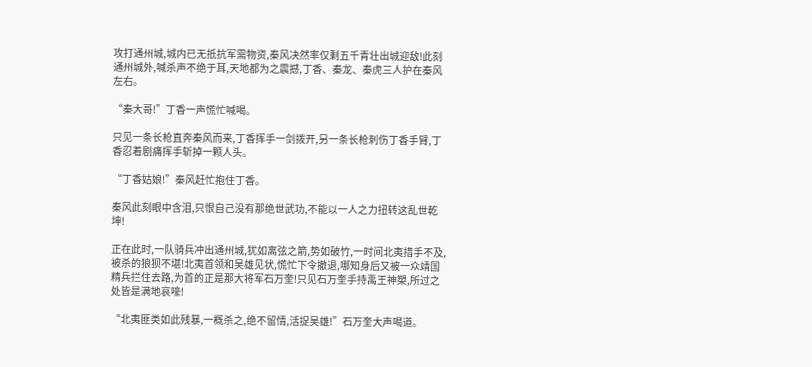攻打通州城,城内已无抵抗军需物资,秦风决然率仅剩五千青壮出城迎敌!此刻通州城外,喊杀声不绝于耳,天地都为之震撼,丁香、秦龙、秦虎三人护在秦风左右。

“秦大哥!”丁香一声慌忙喊喝。

只见一条长枪直奔秦风而来,丁香挥手一剑拨开,另一条长枪刺伤丁香手臂,丁香忍着剧痛挥手斩掉一颗人头。

“丁香姑娘!”秦风赶忙抱住丁香。

秦风此刻眼中含泪,只恨自己没有那绝世武功,不能以一人之力扭转这乱世乾坤!

正在此时,一队骑兵冲出通州城,犹如离弦之箭,势如破竹,一时间北夷措手不及,被杀的狼狈不堪!北夷首领和吴雄见状,慌忙下令撤退,哪知身后又被一众靖国精兵拦住去路,为首的正是那大将军石万奎!只见石万奎手持禹王神槊,所过之处皆是满地哀嚎!

“北夷匪类如此残暴,一概杀之,绝不留情,活捉吴雄!”石万奎大声喝道。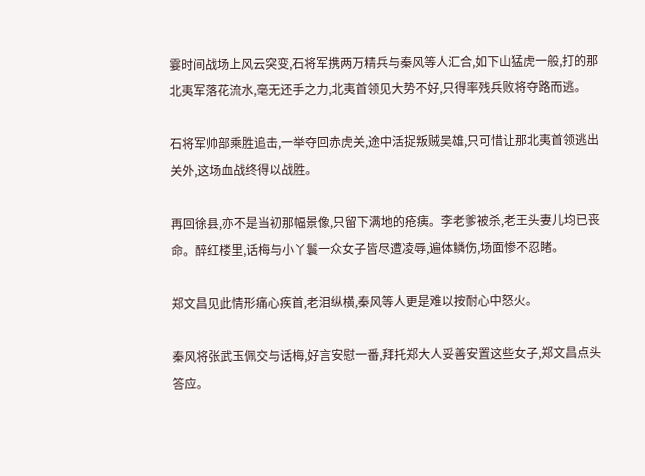霎时间战场上风云突变,石将军携两万精兵与秦风等人汇合,如下山猛虎一般,打的那北夷军落花流水,毫无还手之力,北夷首领见大势不好,只得率残兵败将夺路而逃。

石将军帅部乘胜追击,一举夺回赤虎关,途中活捉叛贼吴雄,只可惜让那北夷首领逃出关外,这场血战终得以战胜。

再回徐县,亦不是当初那幅景像,只留下满地的疮痍。李老爹被杀,老王头妻儿均已丧命。醉红楼里,话梅与小丫鬟一众女子皆尽遭凌辱,遍体鳞伤,场面惨不忍睹。

郑文昌见此情形痛心疾首,老泪纵横,秦风等人更是难以按耐心中怒火。

秦风将张武玉佩交与话梅,好言安慰一番,拜托郑大人妥善安置这些女子,郑文昌点头答应。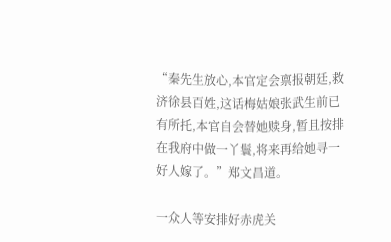“秦先生放心,本官定会禀报朝廷,救济徐县百姓,这话梅姑娘张武生前已有所托,本官自会替她赎身,暂且按排在我府中做一丫鬟,将来再给她寻一好人嫁了。”郑文昌道。

一众人等安排好赤虎关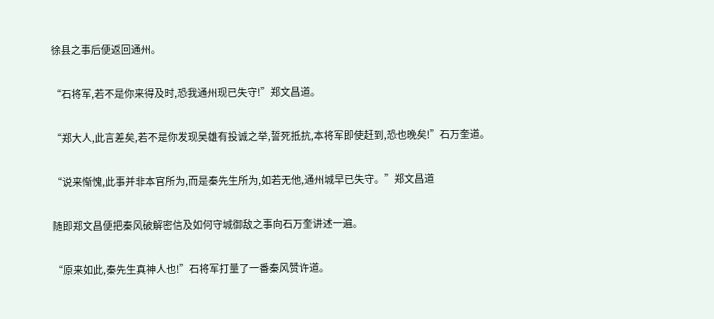徐县之事后便返回通州。

“石将军,若不是你来得及时,恐我通州现已失守!”郑文昌道。

“郑大人,此言差矣,若不是你发现吴雄有投诚之举,誓死抵抗,本将军即使赶到,恐也晚矣!”石万奎道。

“说来惭愧,此事并非本官所为,而是秦先生所为,如若无他,通州城早已失守。”郑文昌道

随即郑文昌便把秦风破解密信及如何守城御敌之事向石万奎讲述一遍。

“原来如此,秦先生真神人也!”石将军打量了一番秦风赞许道。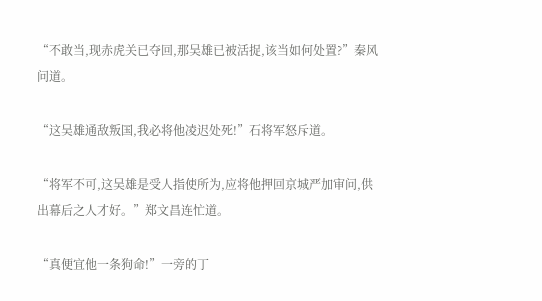“不敢当,现赤虎关已夺回,那吴雄已被活捉,该当如何处置?”秦风问道。

“这吴雄通敌叛国,我必将他凌迟处死!”石将军怒斥道。

“将军不可,这吴雄是受人指使所为,应将他押回京城严加审问,供出幕后之人才好。”郑文昌连忙道。

“真便宜他一条狗命!”一旁的丁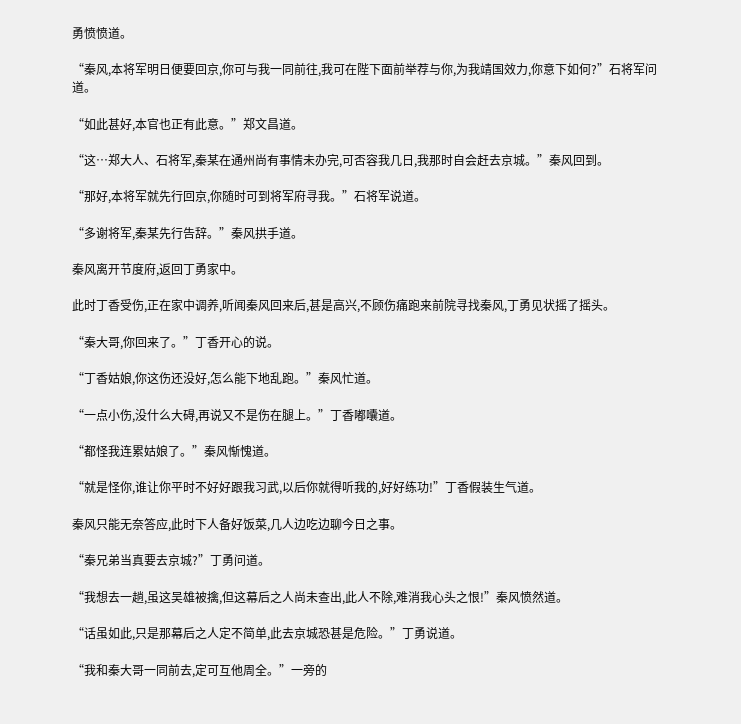勇愤愤道。

“秦风,本将军明日便要回京,你可与我一同前往,我可在陛下面前举荐与你,为我靖国效力,你意下如何?”石将军问道。

“如此甚好,本官也正有此意。”郑文昌道。

“这…郑大人、石将军,秦某在通州尚有事情未办完,可否容我几日,我那时自会赶去京城。”秦风回到。

“那好,本将军就先行回京,你随时可到将军府寻我。”石将军说道。

“多谢将军,秦某先行告辞。”秦风拱手道。

秦风离开节度府,返回丁勇家中。

此时丁香受伤,正在家中调养,听闻秦风回来后,甚是高兴,不顾伤痛跑来前院寻找秦风,丁勇见状摇了摇头。

“秦大哥,你回来了。”丁香开心的说。

“丁香姑娘,你这伤还没好,怎么能下地乱跑。”秦风忙道。

“一点小伤,没什么大碍,再说又不是伤在腿上。”丁香嘟囔道。

“都怪我连累姑娘了。”秦风惭愧道。

“就是怪你,谁让你平时不好好跟我习武,以后你就得听我的,好好练功!”丁香假装生气道。

秦风只能无奈答应,此时下人备好饭菜,几人边吃边聊今日之事。

“秦兄弟当真要去京城?”丁勇问道。

“我想去一趟,虽这吴雄被擒,但这幕后之人尚未查出,此人不除,难消我心头之恨!”秦风愤然道。

“话虽如此,只是那幕后之人定不简单,此去京城恐甚是危险。”丁勇说道。

“我和秦大哥一同前去,定可互他周全。”一旁的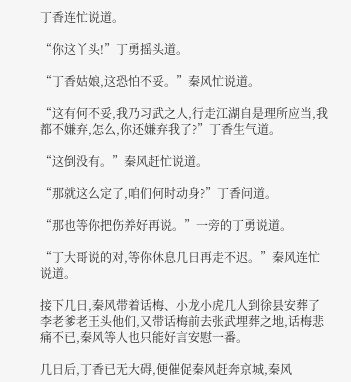丁香连忙说道。

“你这丫头!”丁勇摇头道。

“丁香姑娘,这恐怕不妥。”秦风忙说道。

“这有何不妥,我乃习武之人,行走江湖自是理所应当,我都不嫌弃,怎么,你还嫌弃我了?”丁香生气道。

“这倒没有。”秦风赶忙说道。

“那就这么定了,咱们何时动身?”丁香问道。

“那也等你把伤养好再说。”一旁的丁勇说道。

“丁大哥说的对,等你休息几日再走不迟。”秦风连忙说道。

接下几日,秦风带着话梅、小龙小虎几人到徐县安葬了李老爹老王头他们,又带话梅前去张武埋葬之地,话梅悲痛不已,秦风等人也只能好言安慰一番。

几日后,丁香已无大碍,便催促秦风赶奔京城,秦风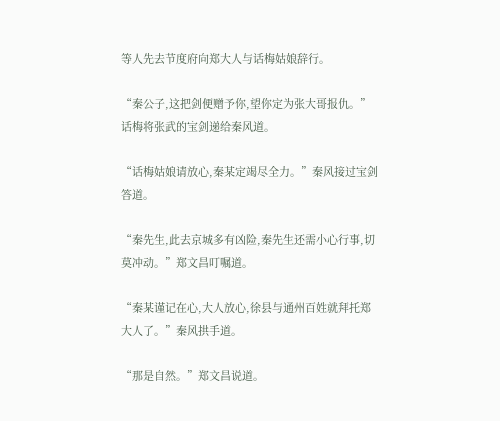等人先去节度府向郑大人与话梅姑娘辞行。

“秦公子,这把剑便赠予你,望你定为张大哥报仇。”话梅将张武的宝剑递给秦风道。

“话梅姑娘请放心,秦某定竭尽全力。”秦风接过宝剑答道。

“秦先生,此去京城多有凶险,秦先生还需小心行事,切莫冲动。”郑文昌叮嘱道。

“秦某谨记在心,大人放心,徐县与通州百姓就拜托郑大人了。”秦风拱手道。

“那是自然。”郑文昌说道。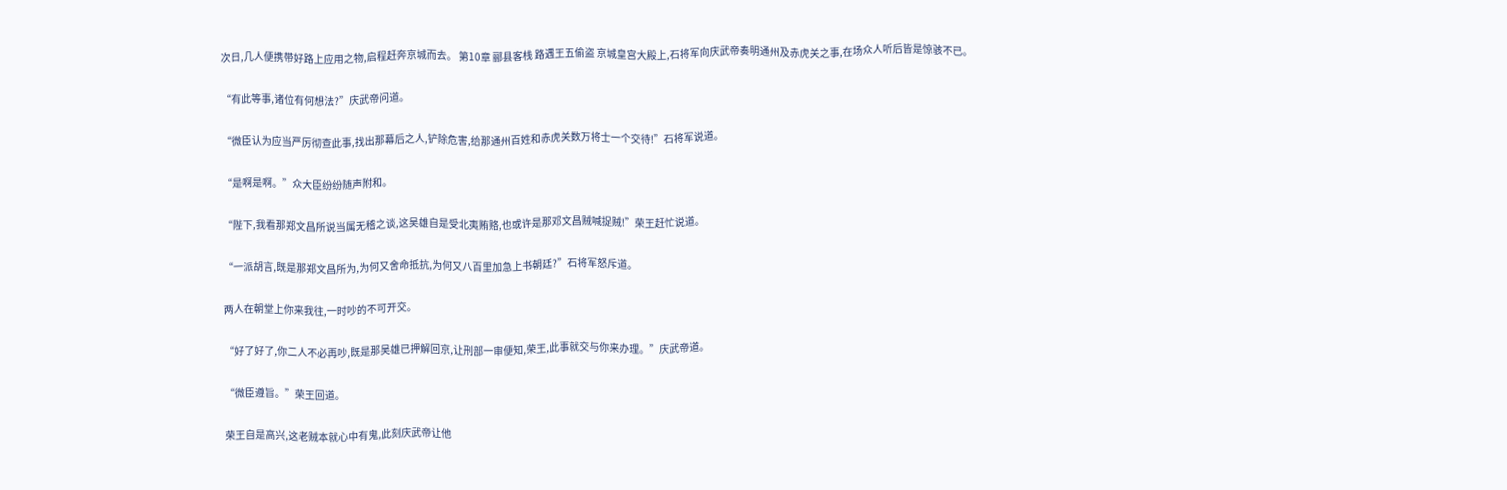次日,几人便携带好路上应用之物,启程赶奔京城而去。 第10章 郦县客栈 路遇王五偷盗 京城皇宫大殿上,石将军向庆武帝奏明通州及赤虎关之事,在场众人听后皆是惊骇不已。

“有此等事,诸位有何想法?”庆武帝问道。

“微臣认为应当严厉彻查此事,找出那幕后之人,铲除危害,给那通州百姓和赤虎关数万将士一个交待!”石将军说道。

“是啊是啊。”众大臣纷纷随声附和。

“陛下,我看那郑文昌所说当属无稽之谈,这吴雄自是受北夷贿赂,也或许是那邓文昌贼喊捉贼!”荣王赶忙说道。

“一派胡言,既是那郑文昌所为,为何又舍命抵抗,为何又八百里加急上书朝廷?”石将军怒斥道。

两人在朝堂上你来我往,一时吵的不可开交。

“好了好了,你二人不必再吵,既是那吴雄已押解回京,让刑部一审便知,荣王,此事就交与你来办理。”庆武帝道。

“微臣遵旨。”荣王回道。

荣王自是高兴,这老贼本就心中有鬼,此刻庆武帝让他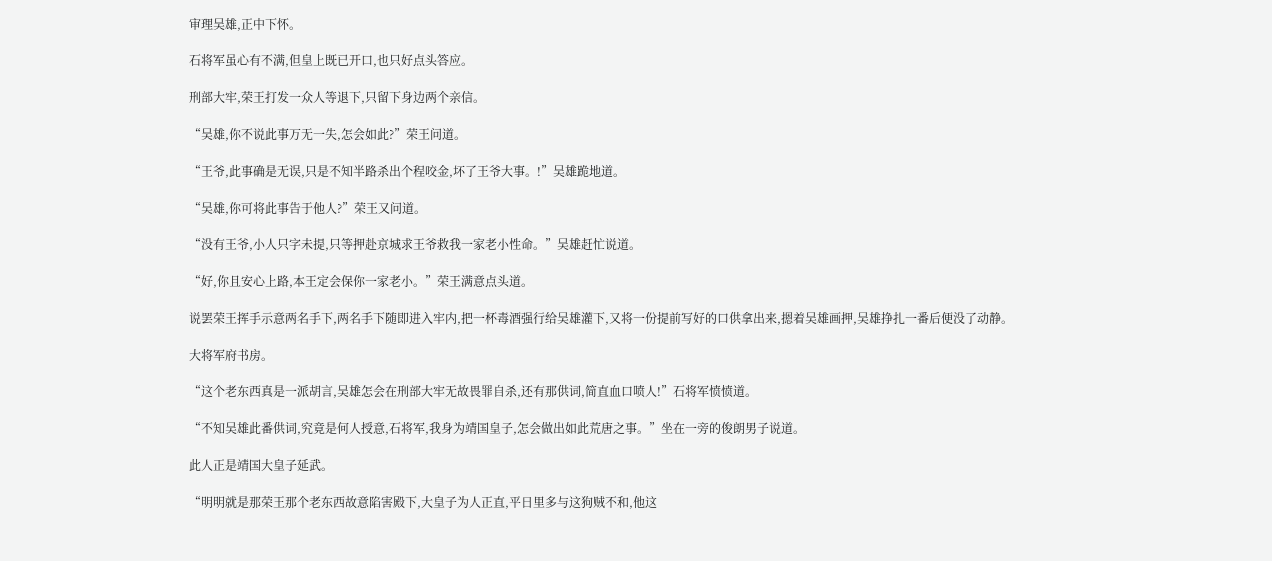审理吴雄,正中下怀。

石将军虽心有不满,但皇上既已开口,也只好点头答应。

刑部大牢,荣王打发一众人等退下,只留下身边两个亲信。

“吴雄,你不说此事万无一失,怎会如此?”荣王问道。

“王爷,此事确是无误,只是不知半路杀出个程咬金,坏了王爷大事。!”吴雄跪地道。

“吴雄,你可将此事告于他人?”荣王又问道。

“没有王爷,小人只字未提,只等押赴京城求王爷救我一家老小性命。”吴雄赶忙说道。

“好,你且安心上路,本王定会保你一家老小。”荣王满意点头道。

说罢荣王挥手示意两名手下,两名手下随即进入牢内,把一杯毒酒强行给吴雄灌下,又将一份提前写好的口供拿出来,摁着吴雄画押,吴雄挣扎一番后便没了动静。

大将军府书房。

“这个老东西真是一派胡言,吴雄怎会在刑部大牢无故畏罪自杀,还有那供词,简直血口喷人!”石将军愤愤道。

“不知吴雄此番供词,究竟是何人授意,石将军,我身为靖国皇子,怎会做出如此荒唐之事。”坐在一旁的俊朗男子说道。

此人正是靖国大皇子延武。

“明明就是那荣王那个老东西故意陷害殿下,大皇子为人正直,平日里多与这狗贼不和,他这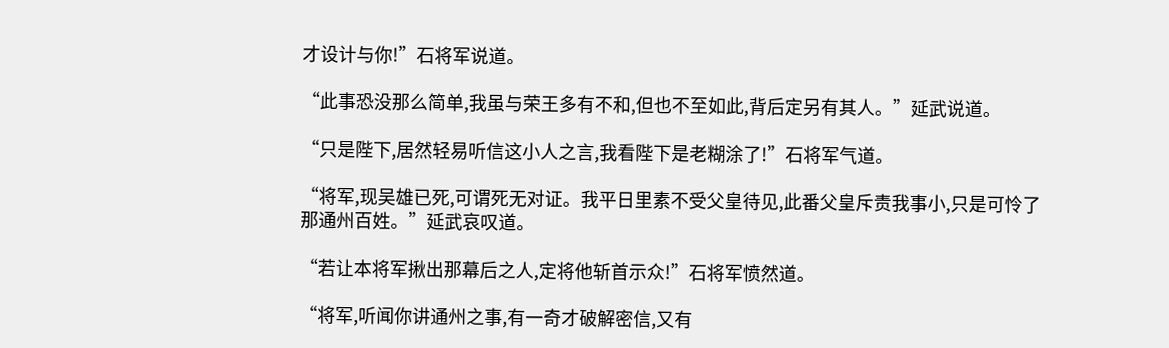才设计与你!”石将军说道。

“此事恐没那么简单,我虽与荣王多有不和,但也不至如此,背后定另有其人。”延武说道。

“只是陛下,居然轻易听信这小人之言,我看陛下是老糊涂了!”石将军气道。

“将军,现吴雄已死,可谓死无对证。我平日里素不受父皇待见,此番父皇斥责我事小,只是可怜了那通州百姓。”延武哀叹道。

“若让本将军揪出那幕后之人,定将他斩首示众!”石将军愤然道。

“将军,听闻你讲通州之事,有一奇才破解密信,又有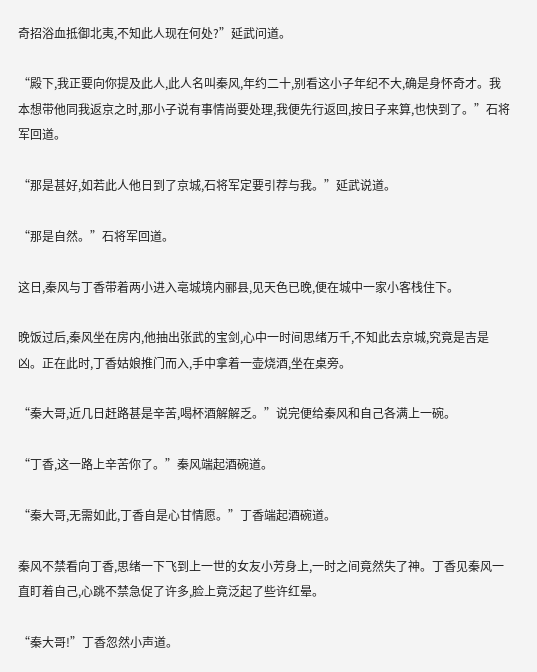奇招浴血抵御北夷,不知此人现在何处?”延武问道。

“殿下,我正要向你提及此人,此人名叫秦风,年约二十,别看这小子年纪不大,确是身怀奇才。我本想带他同我返京之时,那小子说有事情尚要处理,我便先行返回,按日子来算,也快到了。”石将军回道。

“那是甚好,如若此人他日到了京城,石将军定要引荐与我。”延武说道。

“那是自然。”石将军回道。

这日,秦风与丁香带着两小进入亳城境内郦县,见天色已晚,便在城中一家小客栈住下。

晚饭过后,秦风坐在房内,他抽出张武的宝剑,心中一时间思绪万千,不知此去京城,究竟是吉是凶。正在此时,丁香姑娘推门而入,手中拿着一壶烧酒,坐在桌旁。

“秦大哥,近几日赶路甚是辛苦,喝杯酒解解乏。”说完便给秦风和自己各满上一碗。

“丁香,这一路上辛苦你了。”秦风端起酒碗道。

“秦大哥,无需如此,丁香自是心甘情愿。”丁香端起酒碗道。

秦风不禁看向丁香,思绪一下飞到上一世的女友小芳身上,一时之间竟然失了神。丁香见秦风一直盯着自己,心跳不禁急促了许多,脸上竟泛起了些许红晕。

“秦大哥!”丁香忽然小声道。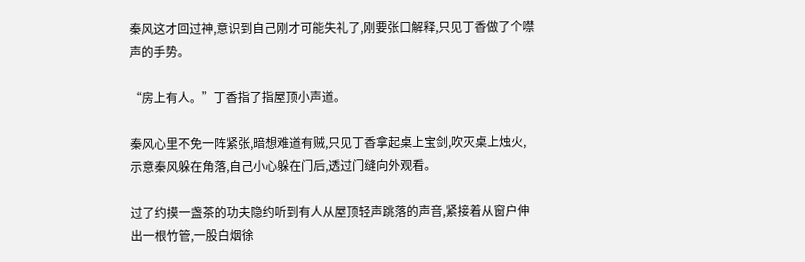秦风这才回过神,意识到自己刚才可能失礼了,刚要张口解释,只见丁香做了个噤声的手势。

“房上有人。”丁香指了指屋顶小声道。

秦风心里不免一阵紧张,暗想难道有贼,只见丁香拿起桌上宝剑,吹灭桌上烛火,示意秦风躲在角落,自己小心躲在门后,透过门缝向外观看。

过了约摸一盏茶的功夫隐约听到有人从屋顶轻声跳落的声音,紧接着从窗户伸出一根竹管,一股白烟徐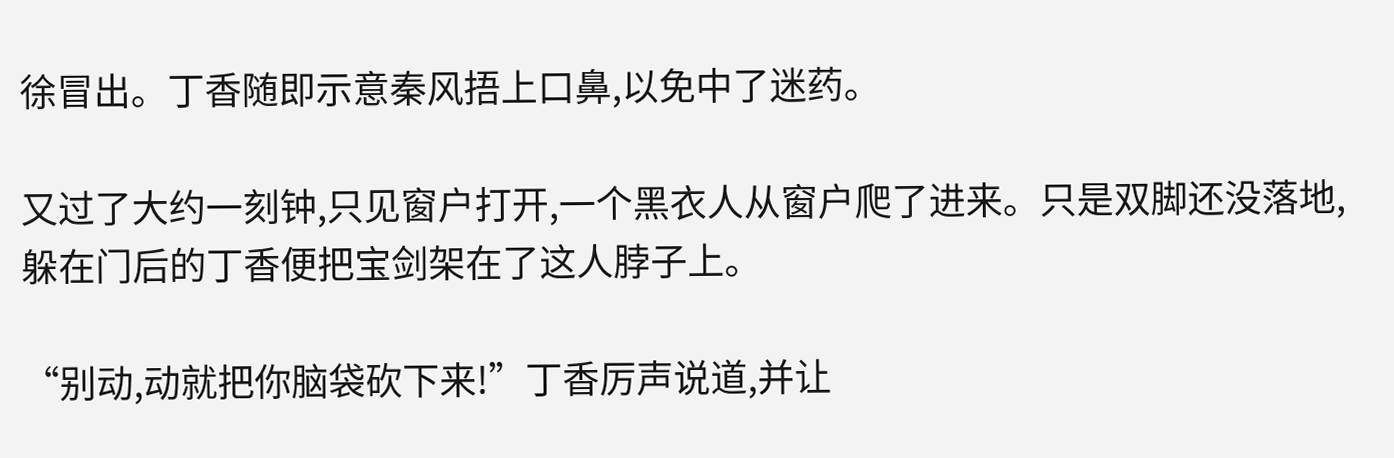徐冒出。丁香随即示意秦风捂上口鼻,以免中了迷药。

又过了大约一刻钟,只见窗户打开,一个黑衣人从窗户爬了进来。只是双脚还没落地,躲在门后的丁香便把宝剑架在了这人脖子上。

“别动,动就把你脑袋砍下来!”丁香厉声说道,并让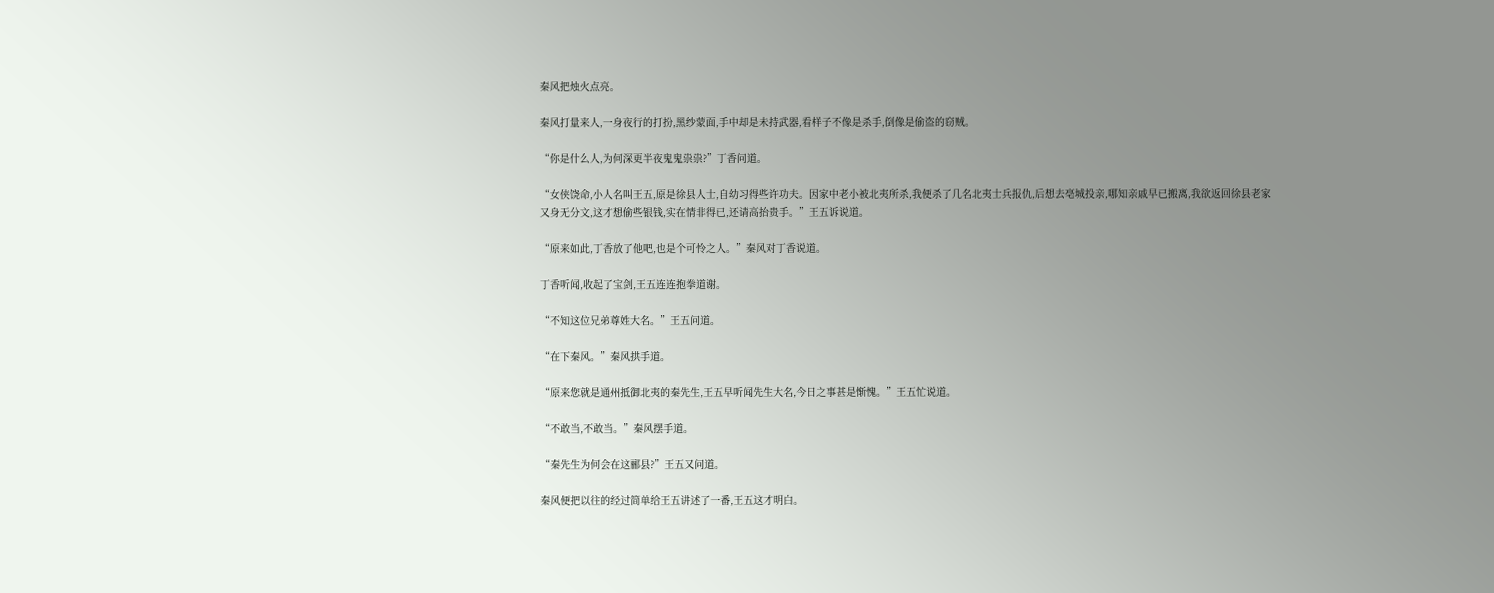秦风把烛火点亮。

秦风打量来人,一身夜行的打扮,黑纱蒙面,手中却是未持武器,看样子不像是杀手,倒像是偷盗的窃贼。

“你是什么人,为何深更半夜鬼鬼祟祟?”丁香问道。

“女侠饶命,小人名叫王五,原是徐县人士,自幼习得些许功夫。因家中老小被北夷所杀,我便杀了几名北夷士兵报仇,后想去亳城投亲,哪知亲戚早已搬离,我欲返回徐县老家又身无分文,这才想偷些银钱,实在情非得已,还请高抬贵手。”王五诉说道。

“原来如此,丁香放了他吧,也是个可怜之人。”秦风对丁香说道。

丁香听闻,收起了宝剑,王五连连抱拳道谢。

“不知这位兄弟尊姓大名。”王五问道。

“在下秦风。”秦风拱手道。

“原来您就是通州抵御北夷的秦先生,王五早听闻先生大名,今日之事甚是惭愧。”王五忙说道。

“不敢当,不敢当。”秦风摆手道。

“秦先生为何会在这郦县?”王五又问道。

秦风便把以往的经过简单给王五讲述了一番,王五这才明白。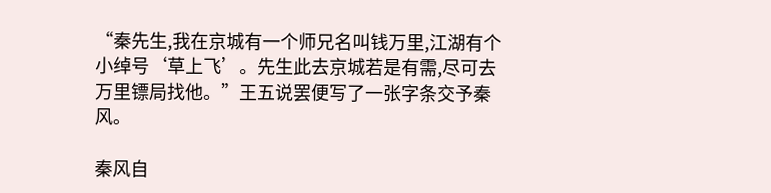“秦先生,我在京城有一个师兄名叫钱万里,江湖有个小绰号‘草上飞’。先生此去京城若是有需,尽可去万里镖局找他。”王五说罢便写了一张字条交予秦风。

秦风自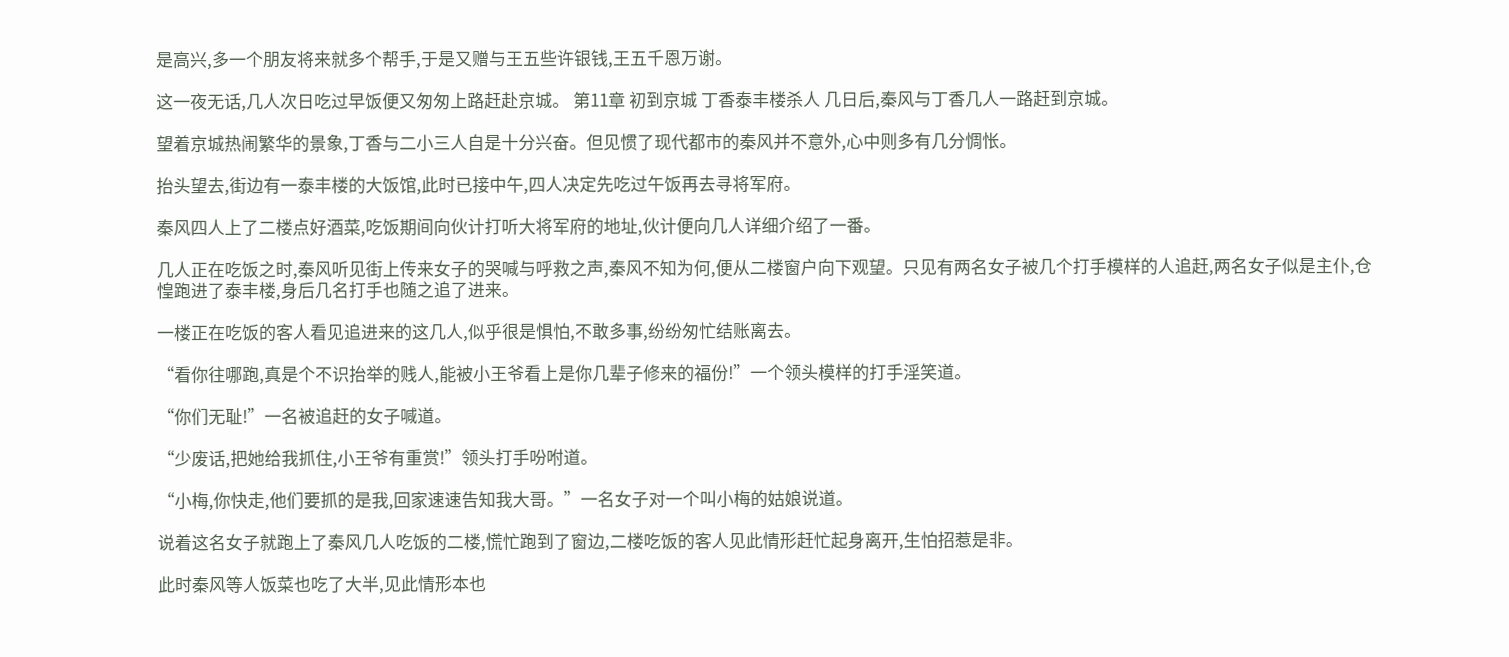是高兴,多一个朋友将来就多个帮手,于是又赠与王五些许银钱,王五千恩万谢。

这一夜无话,几人次日吃过早饭便又匆匆上路赶赴京城。 第11章 初到京城 丁香泰丰楼杀人 几日后,秦风与丁香几人一路赶到京城。

望着京城热闹繁华的景象,丁香与二小三人自是十分兴奋。但见惯了现代都市的秦风并不意外,心中则多有几分惆怅。

抬头望去,街边有一泰丰楼的大饭馆,此时已接中午,四人决定先吃过午饭再去寻将军府。

秦风四人上了二楼点好酒菜,吃饭期间向伙计打听大将军府的地址,伙计便向几人详细介绍了一番。

几人正在吃饭之时,秦风听见街上传来女子的哭喊与呼救之声,秦风不知为何,便从二楼窗户向下观望。只见有两名女子被几个打手模样的人追赶,两名女子似是主仆,仓惶跑进了泰丰楼,身后几名打手也随之追了进来。

一楼正在吃饭的客人看见追进来的这几人,似乎很是惧怕,不敢多事,纷纷匆忙结账离去。

“看你往哪跑,真是个不识抬举的贱人,能被小王爷看上是你几辈子修来的福份!”一个领头模样的打手淫笑道。

“你们无耻!”一名被追赶的女子喊道。

“少废话,把她给我抓住,小王爷有重赏!”领头打手吩咐道。

“小梅,你快走,他们要抓的是我,回家速速告知我大哥。”一名女子对一个叫小梅的姑娘说道。

说着这名女子就跑上了秦风几人吃饭的二楼,慌忙跑到了窗边,二楼吃饭的客人见此情形赶忙起身离开,生怕招惹是非。

此时秦风等人饭菜也吃了大半,见此情形本也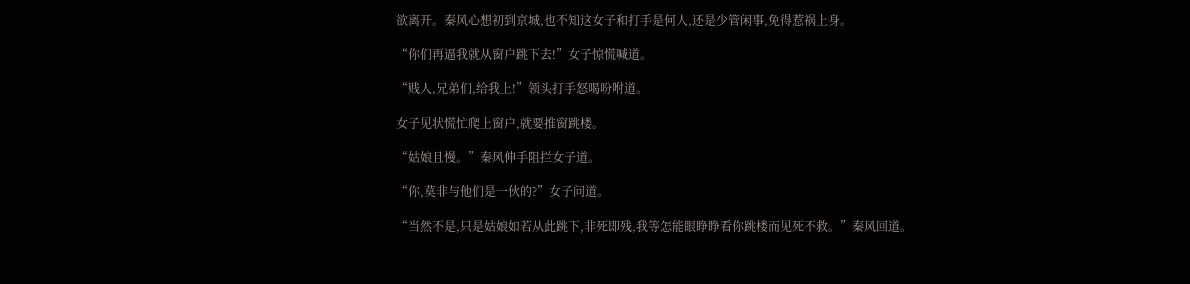欲离开。秦风心想初到京城,也不知这女子和打手是何人,还是少管闲事,免得惹祸上身。

“你们再逼我就从窗户跳下去!”女子惊慌喊道。

“贱人,兄弟们,给我上!”领头打手怒喝吩咐道。

女子见状慌忙爬上窗户,就要推窗跳楼。

“姑娘且慢。”秦风伸手阻拦女子道。

“你,莫非与他们是一伙的?”女子问道。

“当然不是,只是姑娘如若从此跳下,非死即残,我等怎能眼睁睁看你跳楼而见死不救。”秦风回道。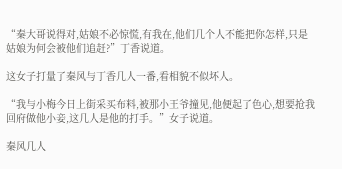“秦大哥说得对,姑娘不必惊慌,有我在,他们几个人不能把你怎样,只是姑娘为何会被他们追赶?”丁香说道。

这女子打量了秦风与丁香几人一番,看相貌不似坏人。

“我与小梅今日上街采买布料,被那小王爷撞见,他便起了色心,想要抢我回府做他小妾,这几人是他的打手。”女子说道。

秦风几人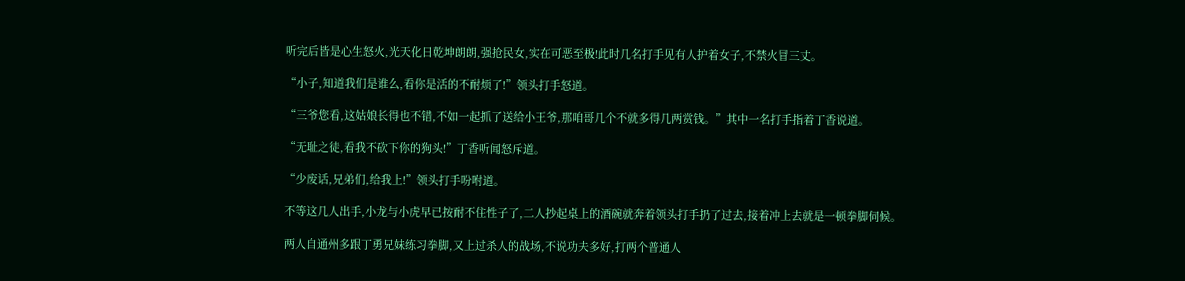听完后皆是心生怒火,光天化日乾坤朗朗,强抢民女,实在可恶至极!此时几名打手见有人护着女子,不禁火冒三丈。

“小子,知道我们是谁么,看你是活的不耐烦了!”领头打手怒道。

“三爷您看,这姑娘长得也不错,不如一起抓了送给小王爷,那咱哥几个不就多得几两赏钱。”其中一名打手指着丁香说道。

“无耻之徒,看我不砍下你的狗头!”丁香听闻怒斥道。

“少废话,兄弟们,给我上!”领头打手吩咐道。

不等这几人出手,小龙与小虎早已按耐不住性子了,二人抄起桌上的酒碗就奔着领头打手扔了过去,接着冲上去就是一顿拳脚伺候。

两人自通州多跟丁勇兄妹练习拳脚,又上过杀人的战场,不说功夫多好,打两个普通人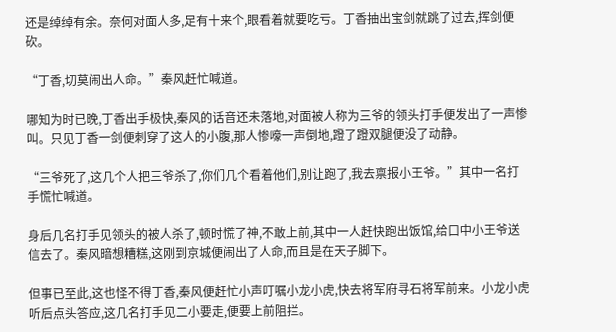还是绰绰有余。奈何对面人多,足有十来个,眼看着就要吃亏。丁香抽出宝剑就跳了过去,挥剑便砍。

“丁香,切莫闹出人命。”秦风赶忙喊道。

哪知为时已晚,丁香出手极快,秦风的话音还未落地,对面被人称为三爷的领头打手便发出了一声惨叫。只见丁香一剑便刺穿了这人的小腹,那人惨嚎一声倒地,蹬了蹬双腿便没了动静。

“三爷死了,这几个人把三爷杀了,你们几个看着他们,别让跑了,我去禀报小王爷。”其中一名打手慌忙喊道。

身后几名打手见领头的被人杀了,顿时慌了神,不敢上前,其中一人赶快跑出饭馆,给口中小王爷送信去了。秦风暗想糟糕,这刚到京城便闹出了人命,而且是在天子脚下。

但事已至此,这也怪不得丁香,秦风便赶忙小声叮嘱小龙小虎,快去将军府寻石将军前来。小龙小虎听后点头答应,这几名打手见二小要走,便要上前阻拦。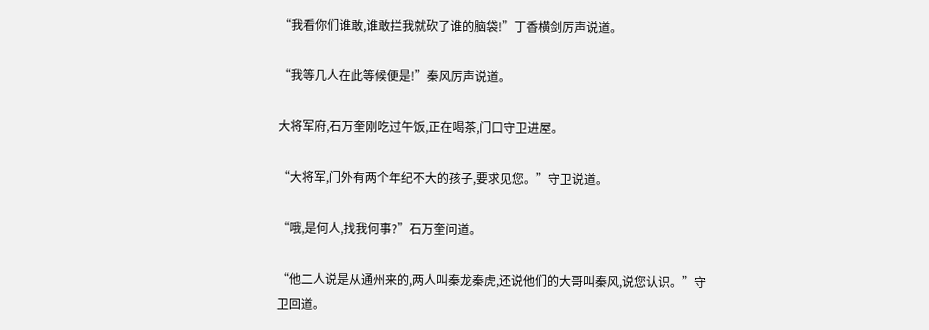“我看你们谁敢,谁敢拦我就砍了谁的脑袋!”丁香横剑厉声说道。

“我等几人在此等候便是!”秦风厉声说道。

大将军府,石万奎刚吃过午饭,正在喝茶,门口守卫进屋。

“大将军,门外有两个年纪不大的孩子,要求见您。”守卫说道。

“哦,是何人,找我何事?”石万奎问道。

“他二人说是从通州来的,两人叫秦龙秦虎,还说他们的大哥叫秦风,说您认识。”守卫回道。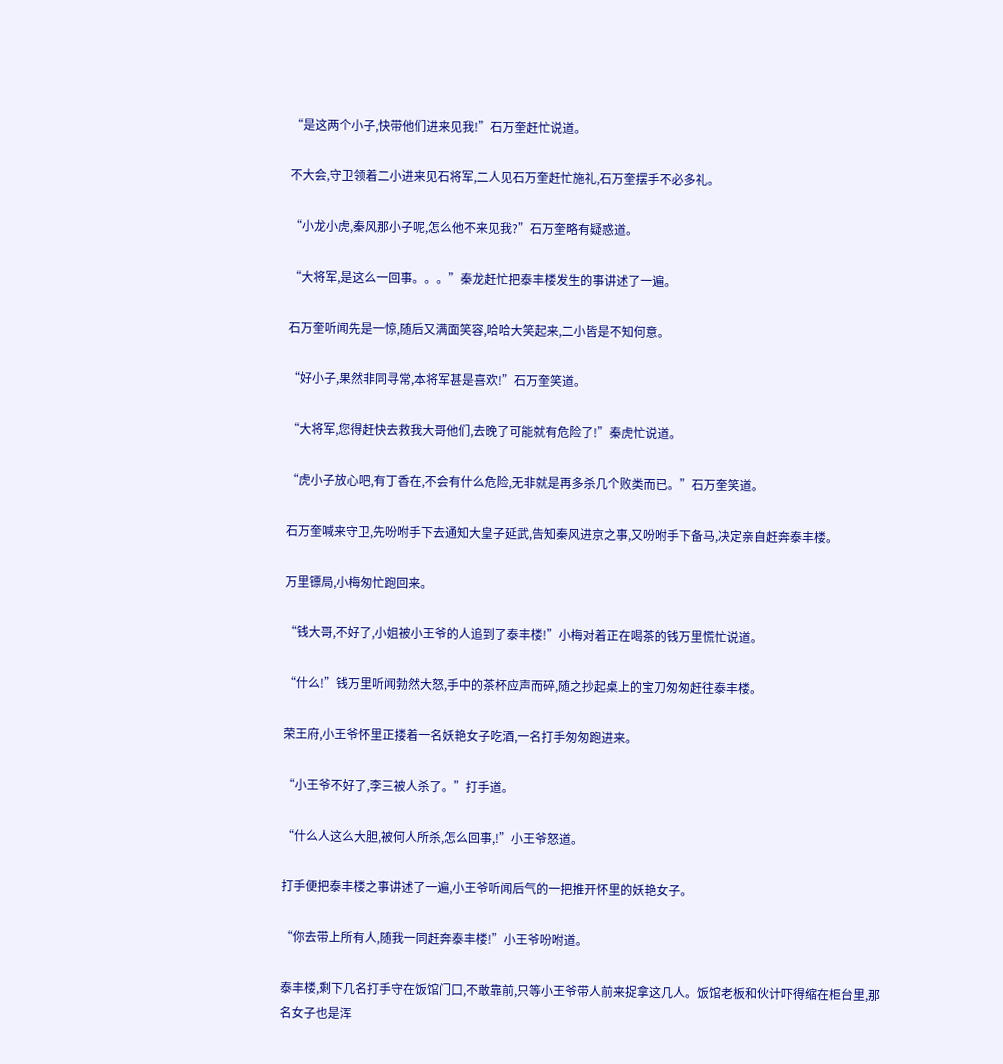“是这两个小子,快带他们进来见我!”石万奎赶忙说道。

不大会,守卫领着二小进来见石将军,二人见石万奎赶忙施礼,石万奎摆手不必多礼。

“小龙小虎,秦风那小子呢,怎么他不来见我?”石万奎略有疑惑道。

“大将军,是这么一回事。。。”秦龙赶忙把泰丰楼发生的事讲述了一遍。

石万奎听闻先是一惊,随后又满面笑容,哈哈大笑起来,二小皆是不知何意。

“好小子,果然非同寻常,本将军甚是喜欢!”石万奎笑道。

“大将军,您得赶快去救我大哥他们,去晚了可能就有危险了!”秦虎忙说道。

“虎小子放心吧,有丁香在,不会有什么危险,无非就是再多杀几个败类而已。”石万奎笑道。

石万奎喊来守卫,先吩咐手下去通知大皇子延武,告知秦风进京之事,又吩咐手下备马,决定亲自赶奔泰丰楼。

万里镖局,小梅匆忙跑回来。

“钱大哥,不好了,小姐被小王爷的人追到了泰丰楼!”小梅对着正在喝茶的钱万里慌忙说道。

“什么!”钱万里听闻勃然大怒,手中的茶杯应声而碎,随之抄起桌上的宝刀匆匆赶往泰丰楼。

荣王府,小王爷怀里正搂着一名妖艳女子吃酒,一名打手匆匆跑进来。

“小王爷不好了,李三被人杀了。”打手道。

“什么人这么大胆,被何人所杀,怎么回事,!”小王爷怒道。

打手便把泰丰楼之事讲述了一遍,小王爷听闻后气的一把推开怀里的妖艳女子。

“你去带上所有人,随我一同赶奔泰丰楼!”小王爷吩咐道。

泰丰楼,剩下几名打手守在饭馆门口,不敢靠前,只等小王爷带人前来捉拿这几人。饭馆老板和伙计吓得缩在柜台里,那名女子也是浑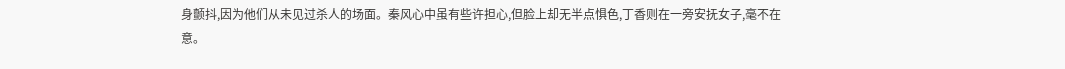身颤抖,因为他们从未见过杀人的场面。秦风心中虽有些许担心,但脸上却无半点惧色,丁香则在一旁安抚女子,毫不在意。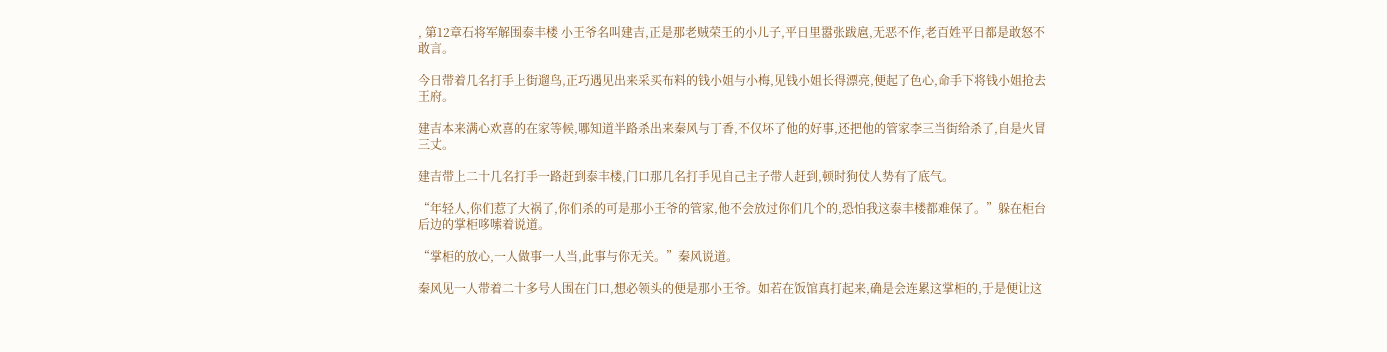, 第12章石将军解围泰丰楼 小王爷名叫建吉,正是那老贼荣王的小儿子,平日里嚣张跋扈,无恶不作,老百姓平日都是敢怒不敢言。

今日带着几名打手上街遛鸟,正巧遇见出来采买布料的钱小姐与小梅,见钱小姐长得漂亮,便起了色心,命手下将钱小姐抢去王府。

建吉本来满心欢喜的在家等候,哪知道半路杀出来秦风与丁香,不仅坏了他的好事,还把他的管家李三当街给杀了,自是火冒三丈。

建吉带上二十几名打手一路赶到泰丰楼,门口那几名打手见自己主子带人赶到,顿时狗仗人势有了底气。

“年轻人,你们惹了大祸了,你们杀的可是那小王爷的管家,他不会放过你们几个的,恐怕我这泰丰楼都难保了。”躲在柜台后边的掌柜哆嗦着说道。

“掌柜的放心,一人做事一人当,此事与你无关。”秦风说道。

秦风见一人带着二十多号人围在门口,想必领头的便是那小王爷。如若在饭馆真打起来,确是会连累这掌柜的,于是便让这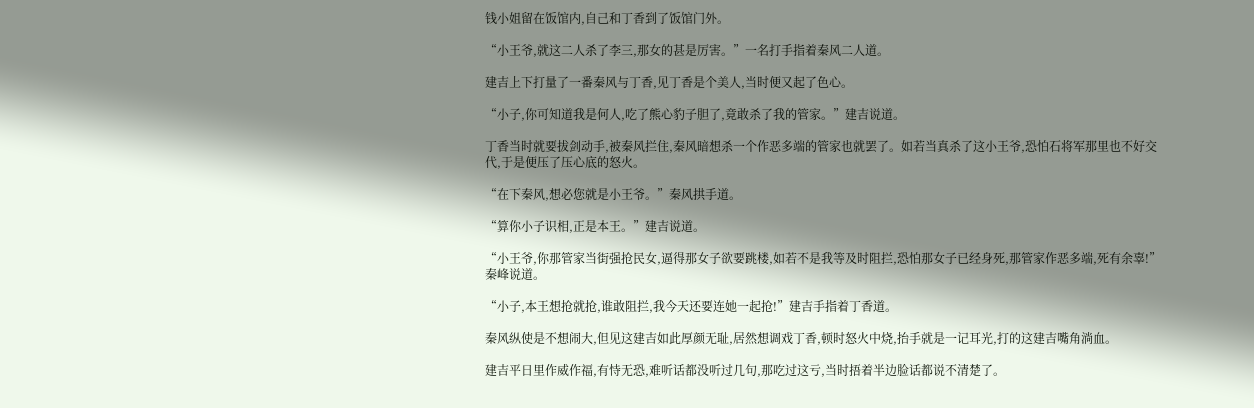钱小姐留在饭馆内,自己和丁香到了饭馆门外。

“小王爷,就这二人杀了李三,那女的甚是厉害。”一名打手指着秦风二人道。

建吉上下打量了一番秦风与丁香,见丁香是个美人,当时便又起了色心。

“小子,你可知道我是何人,吃了熊心豹子胆了,竟敢杀了我的管家。”建吉说道。

丁香当时就要拔剑动手,被秦风拦住,秦风暗想杀一个作恶多端的管家也就罢了。如若当真杀了这小王爷,恐怕石将军那里也不好交代,于是便压了压心底的怒火。

“在下秦风,想必您就是小王爷。”秦风拱手道。

“算你小子识相,正是本王。”建吉说道。

“小王爷,你那管家当街强抢民女,逼得那女子欲要跳楼,如若不是我等及时阻拦,恐怕那女子已经身死,那管家作恶多端,死有余辜!”秦峰说道。

“小子,本王想抢就抢,谁敢阻拦,我今天还要连她一起抢!”建吉手指着丁香道。

秦风纵使是不想闹大,但见这建吉如此厚颜无耻,居然想调戏丁香,顿时怒火中烧,抬手就是一记耳光,打的这建吉嘴角淌血。

建吉平日里作威作福,有恃无恐,难听话都没听过几句,那吃过这亏,当时捂着半边脸话都说不清楚了。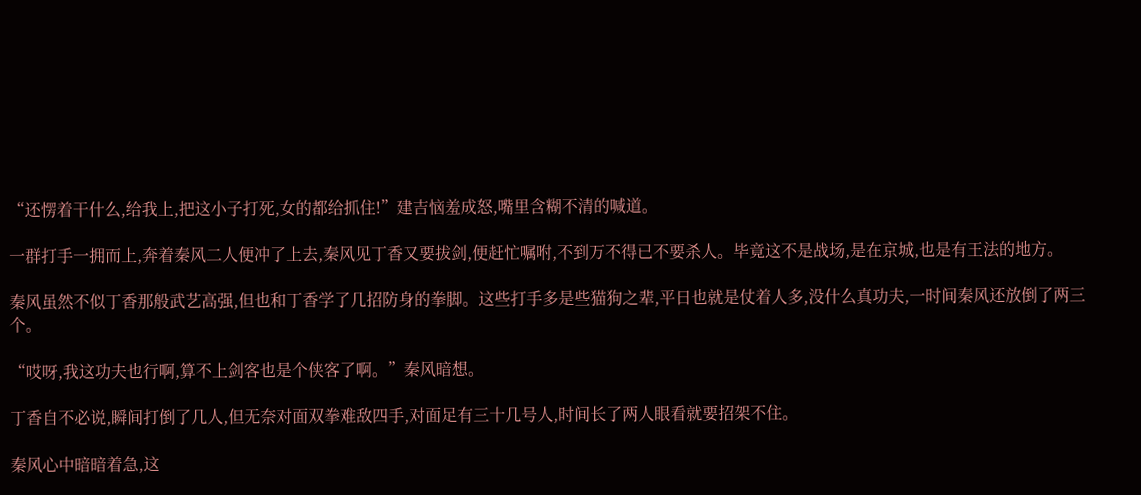“还愣着干什么,给我上,把这小子打死,女的都给抓住!”建吉恼羞成怒,嘴里含糊不清的喊道。

一群打手一拥而上,奔着秦风二人便冲了上去,秦风见丁香又要拔剑,便赶忙嘱咐,不到万不得已不要杀人。毕竟这不是战场,是在京城,也是有王法的地方。

秦风虽然不似丁香那般武艺高强,但也和丁香学了几招防身的拳脚。这些打手多是些猫狗之辈,平日也就是仗着人多,没什么真功夫,一时间秦风还放倒了两三个。

“哎呀,我这功夫也行啊,算不上剑客也是个侠客了啊。”秦风暗想。

丁香自不必说,瞬间打倒了几人,但无奈对面双拳难敌四手,对面足有三十几号人,时间长了两人眼看就要招架不住。

秦风心中暗暗着急,这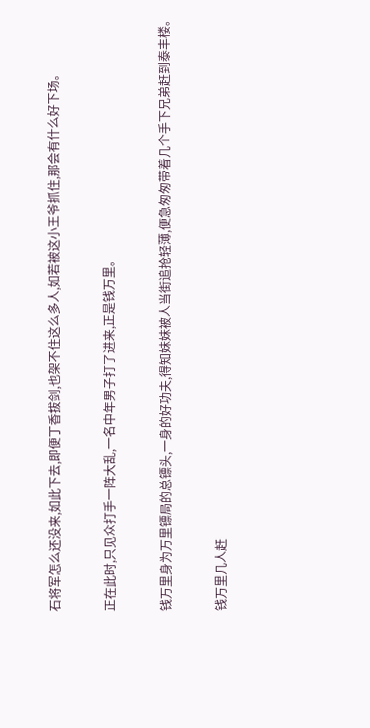石将军怎么还没来,如此下去,即便丁香拔剑,也架不住这么多人,如若被这小王爷抓住,那会有什么好下场。

正在此时,只见众打手一阵大乱,一名中年男子打了进来,正是钱万里。

钱万里身为万里镖局的总镖头,一身的好功夫,得知妹妹被人当街追抢轻薄,便急匆匆带着几个手下兄弟赶到泰丰楼。

钱万里几人赶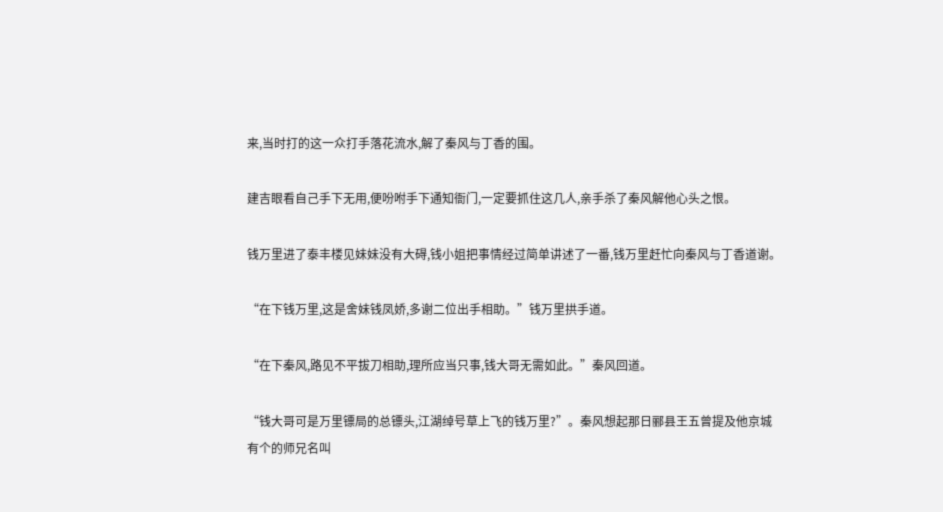来,当时打的这一众打手落花流水,解了秦风与丁香的围。

建吉眼看自己手下无用,便吩咐手下通知衙门,一定要抓住这几人,亲手杀了秦风解他心头之恨。

钱万里进了泰丰楼见妹妹没有大碍,钱小姐把事情经过简单讲述了一番,钱万里赶忙向秦风与丁香道谢。

“在下钱万里,这是舍妹钱凤娇,多谢二位出手相助。”钱万里拱手道。

“在下秦风,路见不平拔刀相助,理所应当只事,钱大哥无需如此。”秦风回道。

“钱大哥可是万里镖局的总镖头,江湖绰号草上飞的钱万里?”。秦风想起那日郦县王五曾提及他京城有个的师兄名叫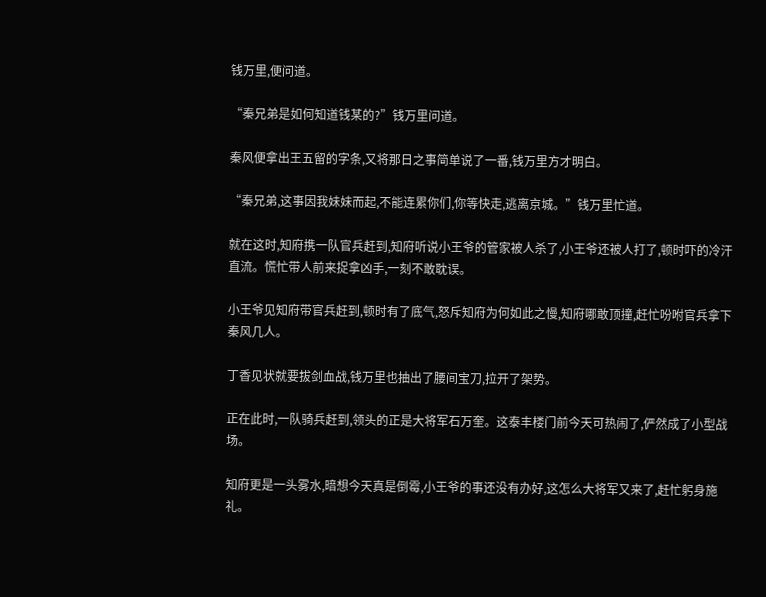钱万里,便问道。

“秦兄弟是如何知道钱某的?”钱万里问道。

秦风便拿出王五留的字条,又将那日之事简单说了一番,钱万里方才明白。

“秦兄弟,这事因我妹妹而起,不能连累你们,你等快走,逃离京城。”钱万里忙道。

就在这时,知府携一队官兵赶到,知府听说小王爷的管家被人杀了,小王爷还被人打了,顿时吓的冷汗直流。慌忙带人前来捉拿凶手,一刻不敢耽误。

小王爷见知府带官兵赶到,顿时有了底气,怒斥知府为何如此之慢,知府哪敢顶撞,赶忙吩咐官兵拿下秦风几人。

丁香见状就要拔剑血战,钱万里也抽出了腰间宝刀,拉开了架势。

正在此时,一队骑兵赶到,领头的正是大将军石万奎。这泰丰楼门前今天可热闹了,俨然成了小型战场。

知府更是一头雾水,暗想今天真是倒霉,小王爷的事还没有办好,这怎么大将军又来了,赶忙躬身施礼。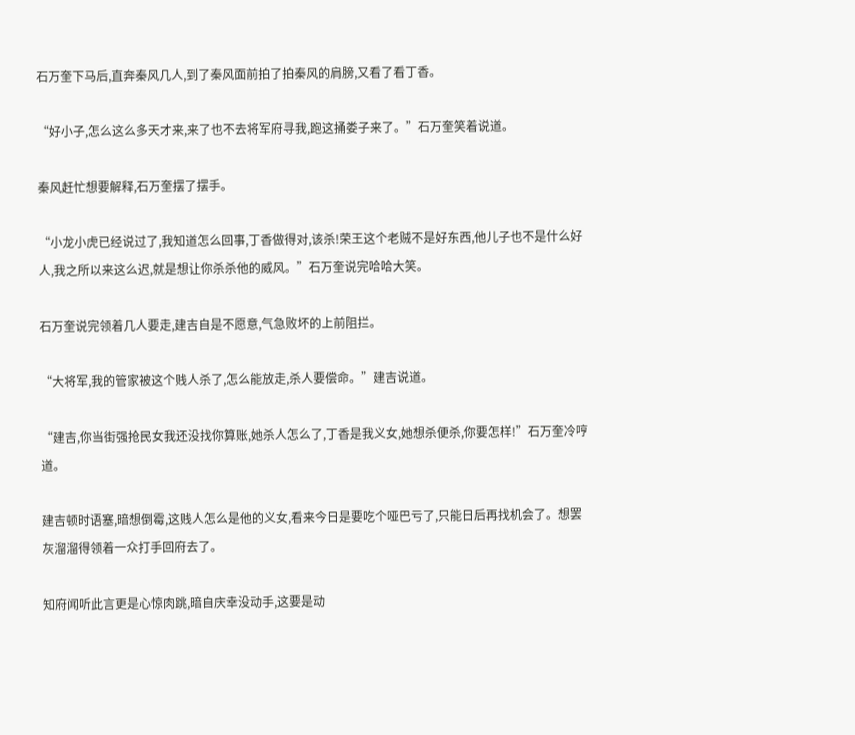石万奎下马后,直奔秦风几人,到了秦风面前拍了拍秦风的肩膀,又看了看丁香。

“好小子,怎么这么多天才来,来了也不去将军府寻我,跑这捅娄子来了。”石万奎笑着说道。

秦风赶忙想要解释,石万奎摆了摆手。

“小龙小虎已经说过了,我知道怎么回事,丁香做得对,该杀!荣王这个老贼不是好东西,他儿子也不是什么好人,我之所以来这么迟,就是想让你杀杀他的威风。”石万奎说完哈哈大笑。

石万奎说完领着几人要走,建吉自是不愿意,气急败坏的上前阻拦。

“大将军,我的管家被这个贱人杀了,怎么能放走,杀人要偿命。”建吉说道。

“建吉,你当街强抢民女我还没找你算账,她杀人怎么了,丁香是我义女,她想杀便杀,你要怎样!”石万奎冷哼道。

建吉顿时语塞,暗想倒霉,这贱人怎么是他的义女,看来今日是要吃个哑巴亏了,只能日后再找机会了。想罢灰溜溜得领着一众打手回府去了。

知府闻听此言更是心惊肉跳,暗自庆幸没动手,这要是动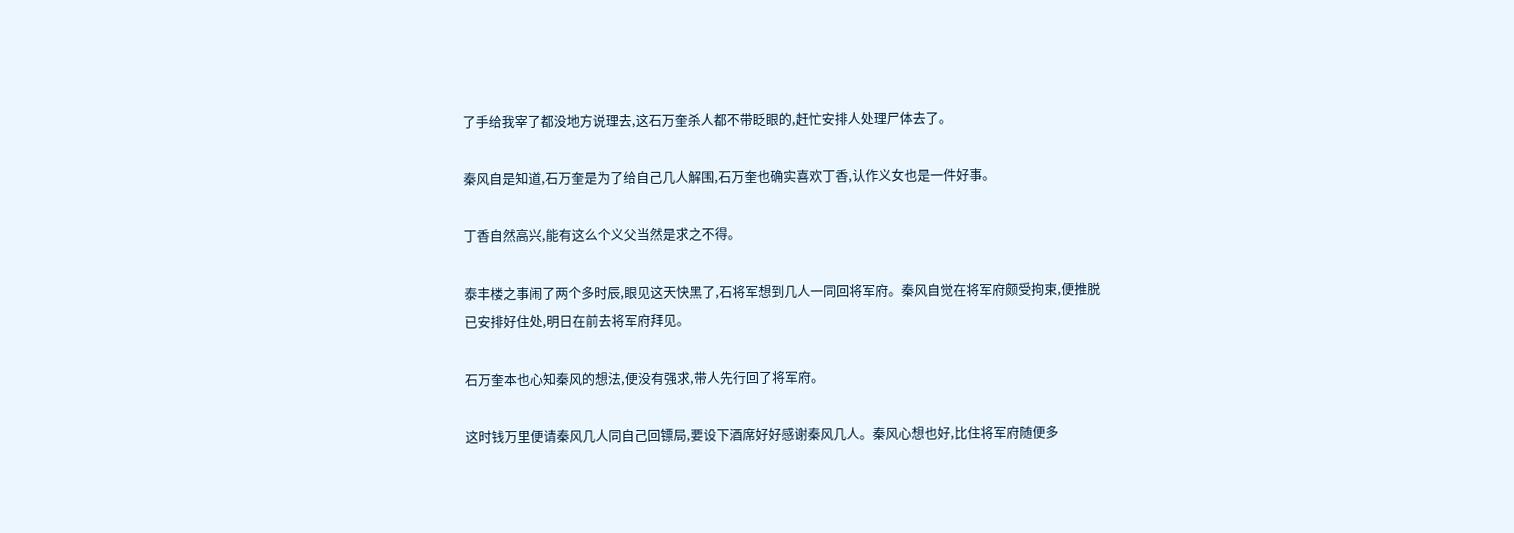了手给我宰了都没地方说理去,这石万奎杀人都不带眨眼的,赶忙安排人处理尸体去了。

秦风自是知道,石万奎是为了给自己几人解围,石万奎也确实喜欢丁香,认作义女也是一件好事。

丁香自然高兴,能有这么个义父当然是求之不得。

泰丰楼之事闹了两个多时辰,眼见这天快黑了,石将军想到几人一同回将军府。秦风自觉在将军府颇受拘束,便推脱已安排好住处,明日在前去将军府拜见。

石万奎本也心知秦风的想法,便没有强求,带人先行回了将军府。

这时钱万里便请秦风几人同自己回镖局,要设下酒席好好感谢秦风几人。秦风心想也好,比住将军府随便多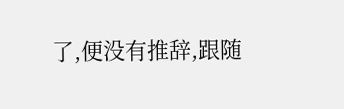了,便没有推辞,跟随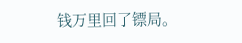钱万里回了镖局。